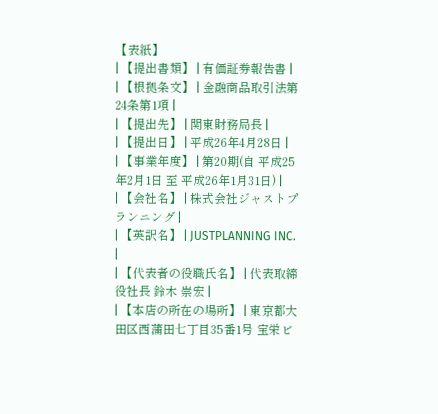【表紙】
| 【提出書類】 | 有価証券報告書 |
| 【根拠条文】 | 金融商品取引法第24条第1項 |
| 【提出先】 | 関東財務局長 |
| 【提出日】 | 平成26年4月28日 |
| 【事業年度】 | 第20期(自 平成25年2月1日 至 平成26年1月31日) |
| 【会社名】 | 株式会社ジャストプランニング |
| 【英訳名】 | JUSTPLANNING INC. |
| 【代表者の役職氏名】 | 代表取締役社長 鈴木 崇宏 |
| 【本店の所在の場所】 | 東京都大田区西蒲田七丁目35番1号 宝栄ビ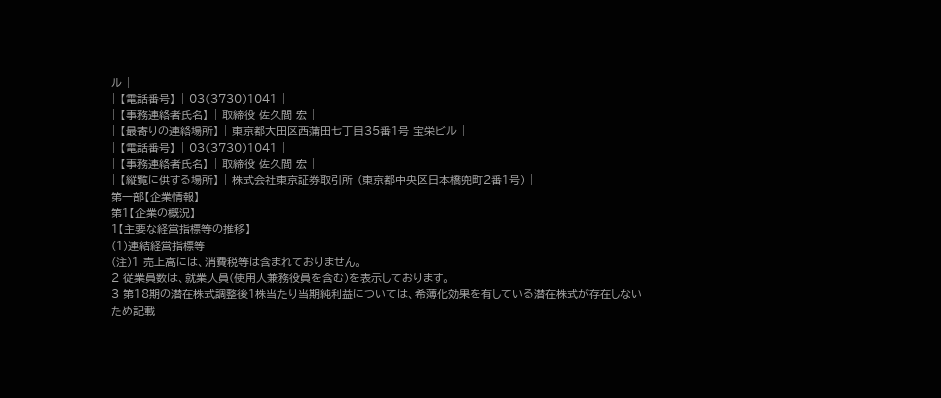ル |
| 【電話番号】 | 03(3730)1041 |
| 【事務連絡者氏名】 | 取締役 佐久間 宏 |
| 【最寄りの連絡場所】 | 東京都大田区西蒲田七丁目35番1号 宝栄ビル |
| 【電話番号】 | 03(3730)1041 |
| 【事務連絡者氏名】 | 取締役 佐久間 宏 |
| 【縦覧に供する場所】 | 株式会社東京証券取引所 (東京都中央区日本橋兜町2番1号) |
第一部【企業情報】
第1【企業の概況】
1【主要な経営指標等の推移】
(1)連結経営指標等
(注)1 売上高には、消費税等は含まれておりません。
2 従業員数は、就業人員(使用人兼務役員を含む)を表示しております。
3 第18期の潜在株式調整後1株当たり当期純利益については、希薄化効果を有している潜在株式が存在しないため記載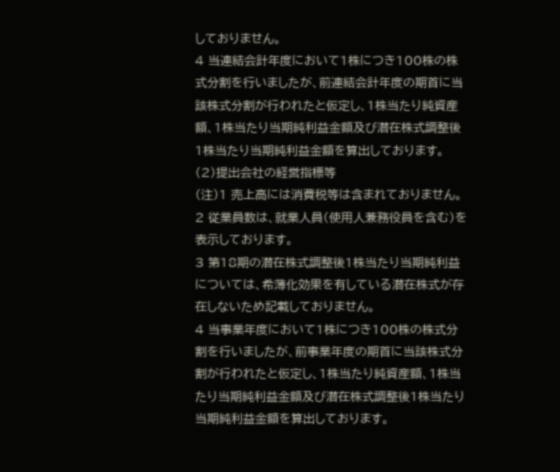しておりません。
4 当連結会計年度において1株につき100株の株式分割を行いましたが、前連結会計年度の期首に当該株式分割が行われたと仮定し、1株当たり純資産額、1株当たり当期純利益金額及び潜在株式調整後1株当たり当期純利益金額を算出しております。
(2)提出会社の経営指標等
(注)1 売上高には消費税等は含まれておりません。
2 従業員数は、就業人員(使用人兼務役員を含む)を表示しております。
3 第18期の潜在株式調整後1株当たり当期純利益については、希薄化効果を有している潜在株式が存在しないため記載しておりません。
4 当事業年度において1株につき100株の株式分割を行いましたが、前事業年度の期首に当該株式分割が行われたと仮定し、1株当たり純資産額、1株当たり当期純利益金額及び潜在株式調整後1株当たり当期純利益金額を算出しております。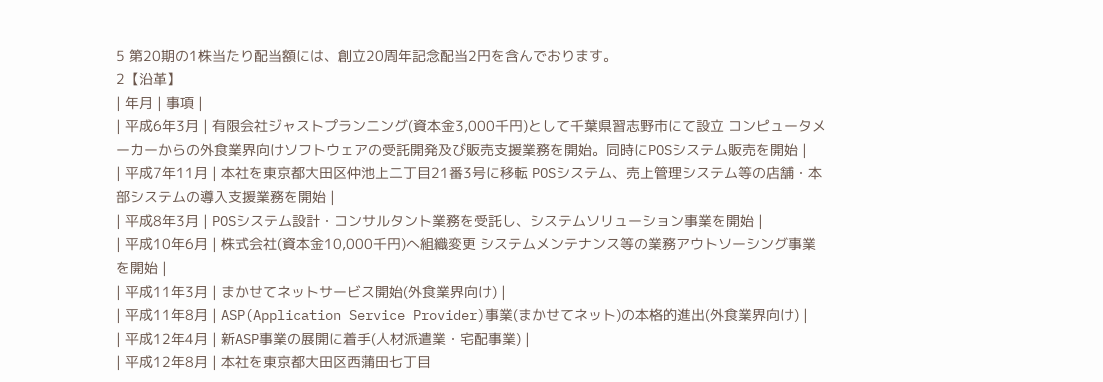5 第20期の1株当たり配当額には、創立20周年記念配当2円を含んでおります。
2【沿革】
| 年月 | 事項 |
| 平成6年3月 | 有限会社ジャストプランニング(資本金3,000千円)として千葉県習志野市にて設立 コンピュータメーカーからの外食業界向けソフトウェアの受託開発及び販売支援業務を開始。同時にPOSシステム販売を開始 |
| 平成7年11月 | 本社を東京都大田区仲池上二丁目21番3号に移転 POSシステム、売上管理システム等の店舗・本部システムの導入支援業務を開始 |
| 平成8年3月 | POSシステム設計・コンサルタント業務を受託し、システムソリューション事業を開始 |
| 平成10年6月 | 株式会社(資本金10,000千円)へ組織変更 システムメンテナンス等の業務アウトソーシング事業を開始 |
| 平成11年3月 | まかせてネットサービス開始(外食業界向け) |
| 平成11年8月 | ASP(Application Service Provider)事業(まかせてネット)の本格的進出(外食業界向け) |
| 平成12年4月 | 新ASP事業の展開に着手(人材派遣業・宅配事業) |
| 平成12年8月 | 本社を東京都大田区西蒲田七丁目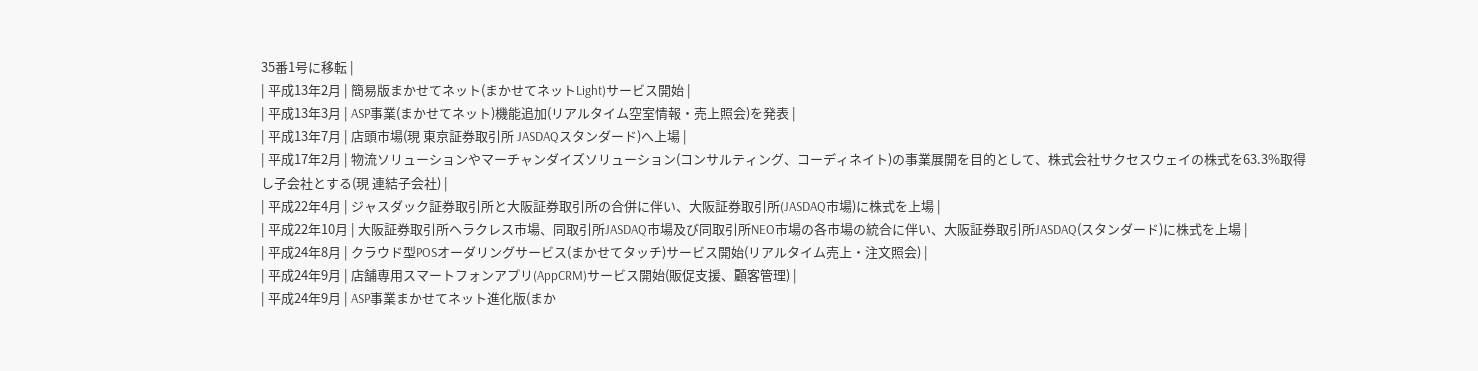35番1号に移転 |
| 平成13年2月 | 簡易版まかせてネット(まかせてネットLight)サービス開始 |
| 平成13年3月 | ASP事業(まかせてネット)機能追加(リアルタイム空室情報・売上照会)を発表 |
| 平成13年7月 | 店頭市場(現 東京証券取引所 JASDAQスタンダード)へ上場 |
| 平成17年2月 | 物流ソリューションやマーチャンダイズソリューション(コンサルティング、コーディネイト)の事業展開を目的として、株式会社サクセスウェイの株式を63.3%取得し子会社とする(現 連結子会社) |
| 平成22年4月 | ジャスダック証券取引所と大阪証券取引所の合併に伴い、大阪証券取引所(JASDAQ市場)に株式を上場 |
| 平成22年10月 | 大阪証券取引所ヘラクレス市場、同取引所JASDAQ市場及び同取引所NEO市場の各市場の統合に伴い、大阪証券取引所JASDAQ(スタンダード)に株式を上場 |
| 平成24年8月 | クラウド型POSオーダリングサービス(まかせてタッチ)サービス開始(リアルタイム売上・注文照会) |
| 平成24年9月 | 店舗専用スマートフォンアプリ(AppCRM)サービス開始(販促支援、顧客管理) |
| 平成24年9月 | ASP事業まかせてネット進化版(まか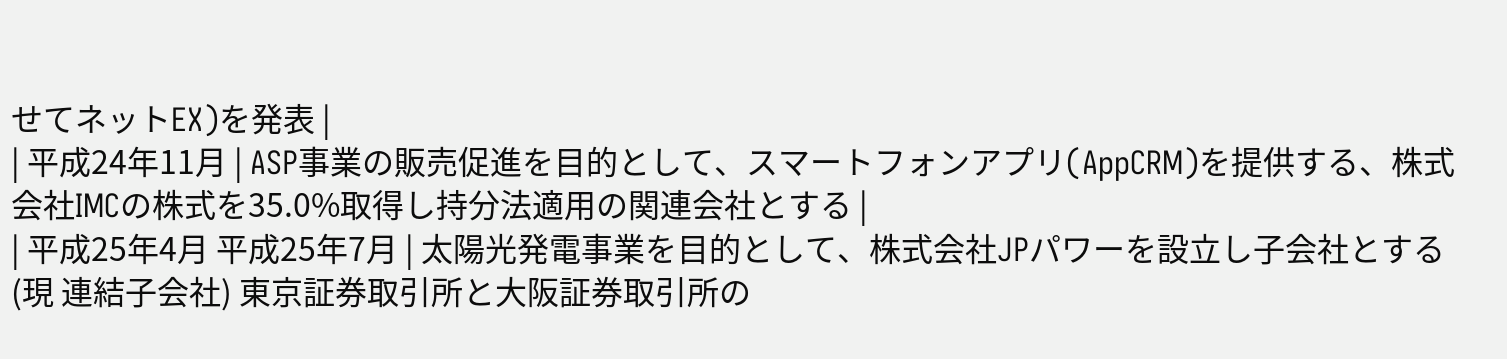せてネットEX)を発表 |
| 平成24年11月 | ASP事業の販売促進を目的として、スマートフォンアプリ(AppCRM)を提供する、株式会社IMCの株式を35.0%取得し持分法適用の関連会社とする |
| 平成25年4月 平成25年7月 | 太陽光発電事業を目的として、株式会社JPパワーを設立し子会社とする(現 連結子会社) 東京証券取引所と大阪証券取引所の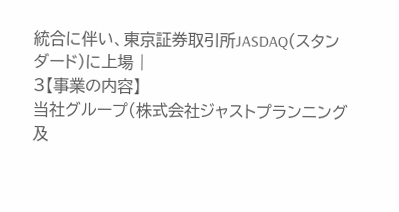統合に伴い、東京証券取引所JASDAQ(スタンダード)に上場 |
3【事業の内容】
当社グループ(株式会社ジャストプランニング及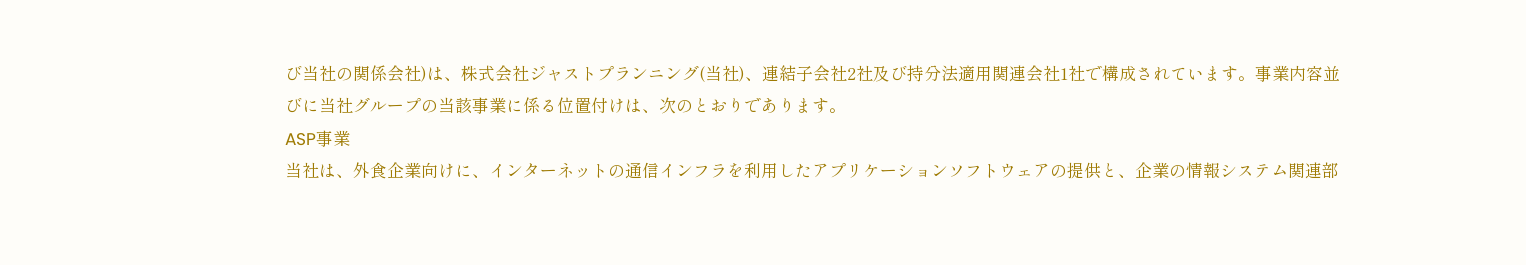び当社の関係会社)は、株式会社ジャストプランニング(当社)、連結子会社2社及び持分法適用関連会社1社で構成されています。事業内容並びに当社グループの当該事業に係る位置付けは、次のとおりであります。
ASP事業
当社は、外食企業向けに、インターネットの通信インフラを利用したアプリケーションソフトウェアの提供と、企業の情報システム関連部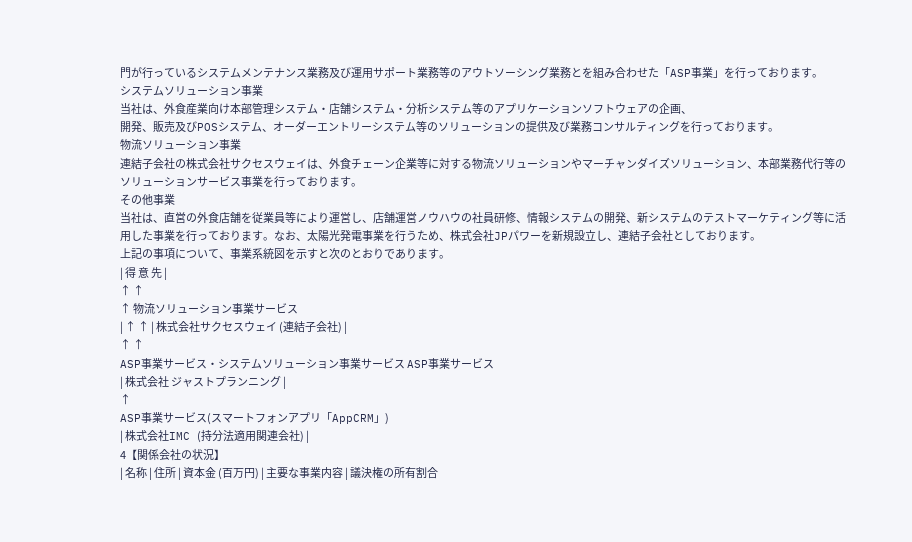門が行っているシステムメンテナンス業務及び運用サポート業務等のアウトソーシング業務とを組み合わせた「ASP事業」を行っております。
システムソリューション事業
当社は、外食産業向け本部管理システム・店舗システム・分析システム等のアプリケーションソフトウェアの企画、
開発、販売及びPOSシステム、オーダーエントリーシステム等のソリューションの提供及び業務コンサルティングを行っております。
物流ソリューション事業
連結子会社の株式会社サクセスウェイは、外食チェーン企業等に対する物流ソリューションやマーチャンダイズソリューション、本部業務代行等のソリューションサービス事業を行っております。
その他事業
当社は、直営の外食店舗を従業員等により運営し、店舗運営ノウハウの社員研修、情報システムの開発、新システムのテストマーケティング等に活用した事業を行っております。なお、太陽光発電事業を行うため、株式会社JPパワーを新規設立し、連結子会社としております。
上記の事項について、事業系統図を示すと次のとおりであります。
| 得 意 先 |
↑ ↑
↑ 物流ソリューション事業サービス
| ↑ ↑ | 株式会社サクセスウェイ (連結子会社) |
↑ ↑
ASP事業サービス・システムソリューション事業サービス ASP事業サービス
| 株式会社 ジャストプランニング |
↑
ASP事業サービス(スマートフォンアプリ「AppCRM」)
| 株式会社IMC (持分法適用関連会社) |
4【関係会社の状況】
| 名称 | 住所 | 資本金 (百万円) | 主要な事業内容 | 議決権の所有割合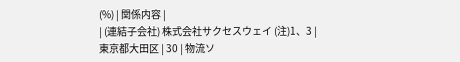(%) | 関係内容 |
| (連結子会社) 株式会社サクセスウェイ (注)1、3 | 東京都大田区 | 30 | 物流ソ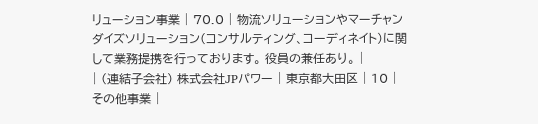リューション事業 | 70.0 | 物流ソリューションやマーチャンダイズソリューション(コンサルティング、コーディネイト)に関して業務提携を行っております。 役員の兼任あり。 |
| (連結子会社) 株式会社JPパワー | 東京都大田区 | 10 | その他事業 |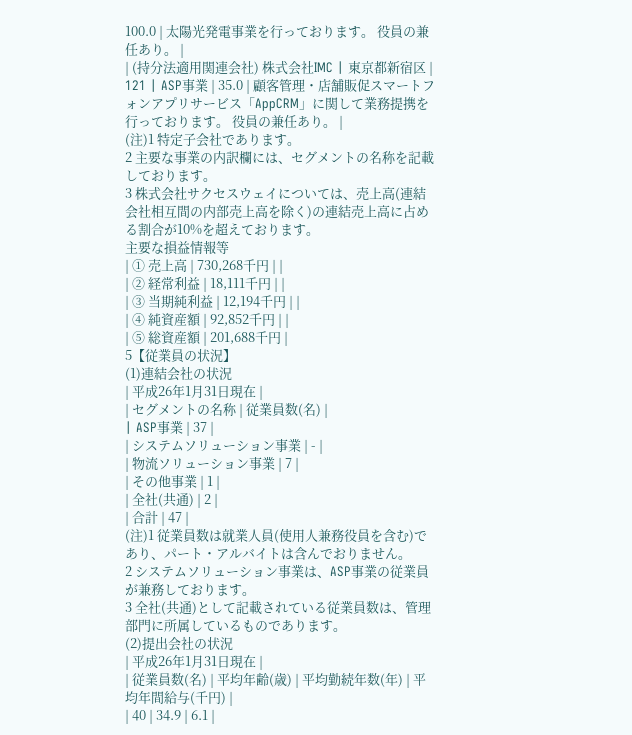100.0 | 太陽光発電事業を行っております。 役員の兼任あり。 |
| (持分法適用関連会社) 株式会社IMC | 東京都新宿区 | 121 | ASP事業 | 35.0 | 顧客管理・店舗販促スマートフォンアプリサービス「AppCRM」に関して業務提携を行っております。 役員の兼任あり。 |
(注)1 特定子会社であります。
2 主要な事業の内訳欄には、セグメントの名称を記載しております。
3 株式会社サクセスウェイについては、売上高(連結会社相互間の内部売上高を除く)の連結売上高に占め
る割合が10%を超えております。
主要な損益情報等
| ① 売上高 | 730,268千円 | |
| ② 経常利益 | 18,111千円 | |
| ③ 当期純利益 | 12,194千円 | |
| ④ 純資産額 | 92,852千円 | |
| ⑤ 総資産額 | 201,688千円 |
5【従業員の状況】
(1)連結会社の状況
| 平成26年1月31日現在 |
| セグメントの名称 | 従業員数(名) |
| ASP事業 | 37 |
| システムソリューション事業 | - |
| 物流ソリューション事業 | 7 |
| その他事業 | 1 |
| 全社(共通) | 2 |
| 合計 | 47 |
(注)1 従業員数は就業人員(使用人兼務役員を含む)であり、パート・アルバイトは含んでおりません。
2 システムソリューション事業は、ASP事業の従業員が兼務しております。
3 全社(共通)として記載されている従業員数は、管理部門に所属しているものであります。
(2)提出会社の状況
| 平成26年1月31日現在 |
| 従業員数(名) | 平均年齢(歳) | 平均勤続年数(年) | 平均年間給与(千円) |
| 40 | 34.9 | 6.1 |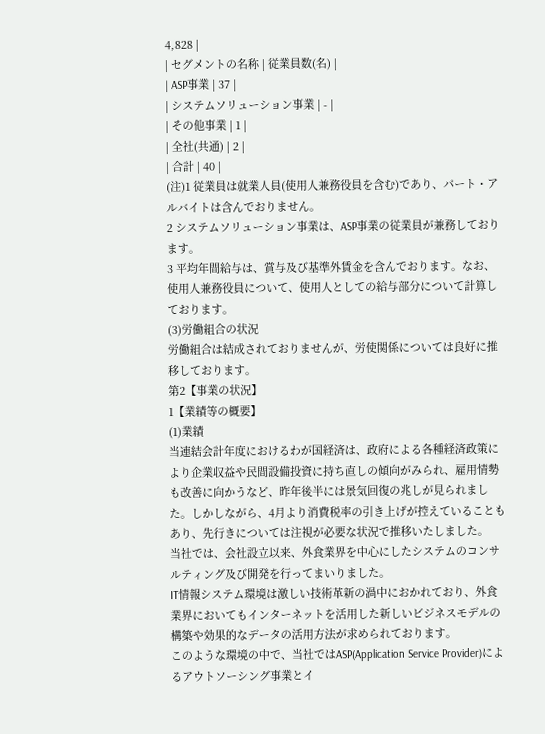4,828 |
| セグメントの名称 | 従業員数(名) |
| ASP事業 | 37 |
| システムソリューション事業 | - |
| その他事業 | 1 |
| 全社(共通) | 2 |
| 合計 | 40 |
(注)1 従業員は就業人員(使用人兼務役員を含む)であり、パート・アルバイトは含んでおりません。
2 システムソリューション事業は、ASP事業の従業員が兼務しております。
3 平均年間給与は、賞与及び基準外賃金を含んでおります。なお、使用人兼務役員について、使用人としての給与部分について計算しております。
(3)労働組合の状況
労働組合は結成されておりませんが、労使関係については良好に推移しております。
第2【事業の状況】
1【業績等の概要】
(1)業績
当連結会計年度におけるわが国経済は、政府による各種経済政策により企業収益や民間設備投資に持ち直しの傾向がみられ、雇用情勢も改善に向かうなど、昨年後半には景気回復の兆しが見られました。しかしながら、4月より消費税率の引き上げが控えていることもあり、先行きについては注視が必要な状況で推移いたしました。
当社では、会社設立以来、外食業界を中心にしたシステムのコンサルティング及び開発を行ってまいりました。
IT情報システム環境は激しい技術革新の渦中におかれており、外食業界においてもインターネットを活用した新しいビジネスモデルの構築や効果的なデータの活用方法が求められております。
このような環境の中で、当社ではASP(Application Service Provider)によるアウトソーシング事業とイ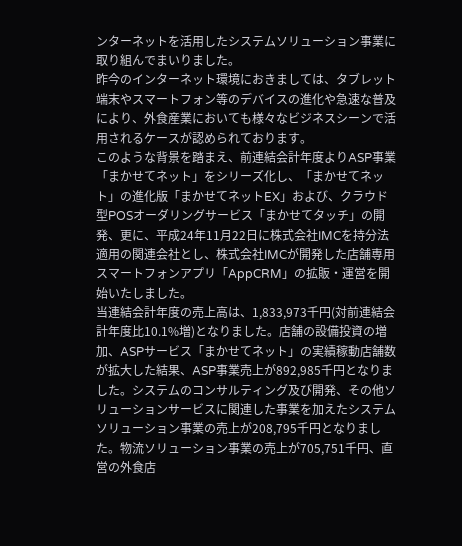ンターネットを活用したシステムソリューション事業に取り組んでまいりました。
昨今のインターネット環境におきましては、タブレット端末やスマートフォン等のデバイスの進化や急速な普及により、外食産業においても様々なビジネスシーンで活用されるケースが認められております。
このような背景を踏まえ、前連結会計年度よりASP事業「まかせてネット」をシリーズ化し、「まかせてネット」の進化版「まかせてネットEX」および、クラウド型POSオーダリングサービス「まかせてタッチ」の開発、更に、平成24年11月22日に株式会社IMCを持分法適用の関連会社とし、株式会社IMCが開発した店舗専用スマートフォンアプリ「AppCRM」の拡販・運営を開始いたしました。
当連結会計年度の売上高は、1,833,973千円(対前連結会計年度比10.1%増)となりました。店舗の設備投資の増加、ASPサービス「まかせてネット」の実績稼動店舗数が拡大した結果、ASP事業売上が892,985千円となりました。システムのコンサルティング及び開発、その他ソリューションサービスに関連した事業を加えたシステムソリューション事業の売上が208,795千円となりました。物流ソリューション事業の売上が705,751千円、直営の外食店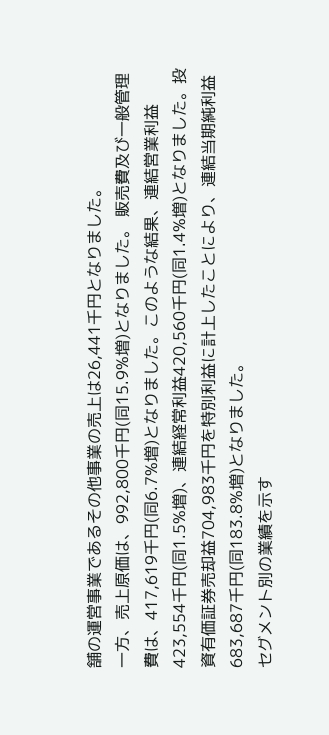舗の運営事業であるその他事業の売上は26,441千円となりました。
一方、売上原価は、992,800千円(同15.9%増)となりました。 販売費及び一般管理費は、417,619千円(同6.7%増)となりました。このような結果、連結営業利益423,554千円(同1.5%増)、連結経常利益420,560千円(同1.4%増)となりました。投資有価証券売却益704,983千円を特別利益に計上したことにより、連結当期純利益683,687千円(同183.8%増)となりました。
セグメント別の業績を示す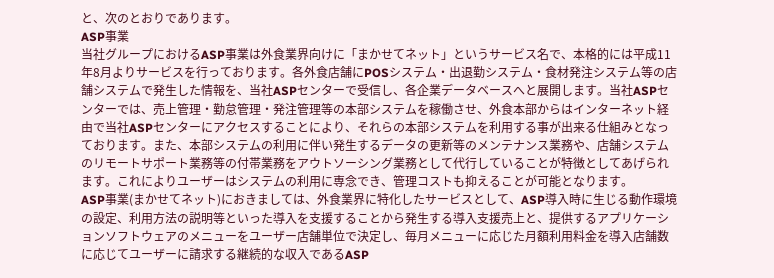と、次のとおりであります。
ASP事業
当社グループにおけるASP事業は外食業界向けに「まかせてネット」というサービス名で、本格的には平成11年8月よりサービスを行っております。各外食店舗にPOSシステム・出退勤システム・食材発注システム等の店舗システムで発生した情報を、当社ASPセンターで受信し、各企業データベースへと展開します。当社ASPセンターでは、売上管理・勤怠管理・発注管理等の本部システムを稼働させ、外食本部からはインターネット経由で当社ASPセンターにアクセスすることにより、それらの本部システムを利用する事が出来る仕組みとなっております。また、本部システムの利用に伴い発生するデータの更新等のメンテナンス業務や、店舗システムのリモートサポート業務等の付帯業務をアウトソーシング業務として代行していることが特徴としてあげられます。これによりユーザーはシステムの利用に専念でき、管理コストも抑えることが可能となります。
ASP事業(まかせてネット)におきましては、外食業界に特化したサービスとして、ASP導入時に生じる動作環境の設定、利用方法の説明等といった導入を支援することから発生する導入支援売上と、提供するアプリケーションソフトウェアのメニューをユーザー店舗単位で決定し、毎月メニューに応じた月額利用料金を導入店舗数に応じてユーザーに請求する継続的な収入であるASP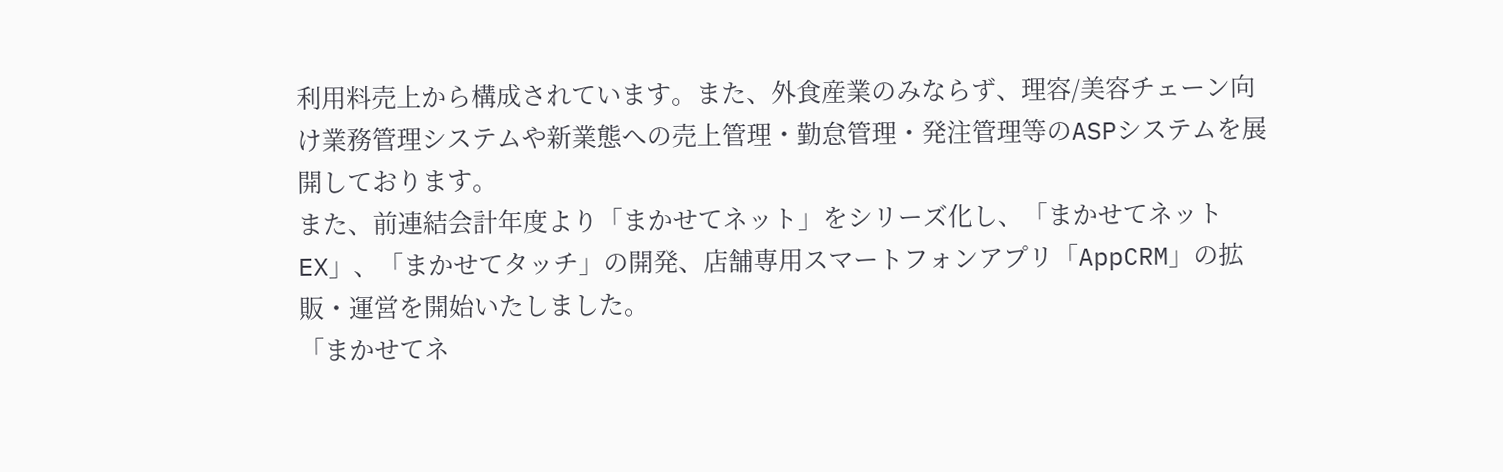利用料売上から構成されています。また、外食産業のみならず、理容/美容チェーン向け業務管理システムや新業態への売上管理・勤怠管理・発注管理等のASPシステムを展開しております。
また、前連結会計年度より「まかせてネット」をシリーズ化し、「まかせてネットEX」、「まかせてタッチ」の開発、店舗専用スマートフォンアプリ「AppCRM」の拡販・運営を開始いたしました。
「まかせてネ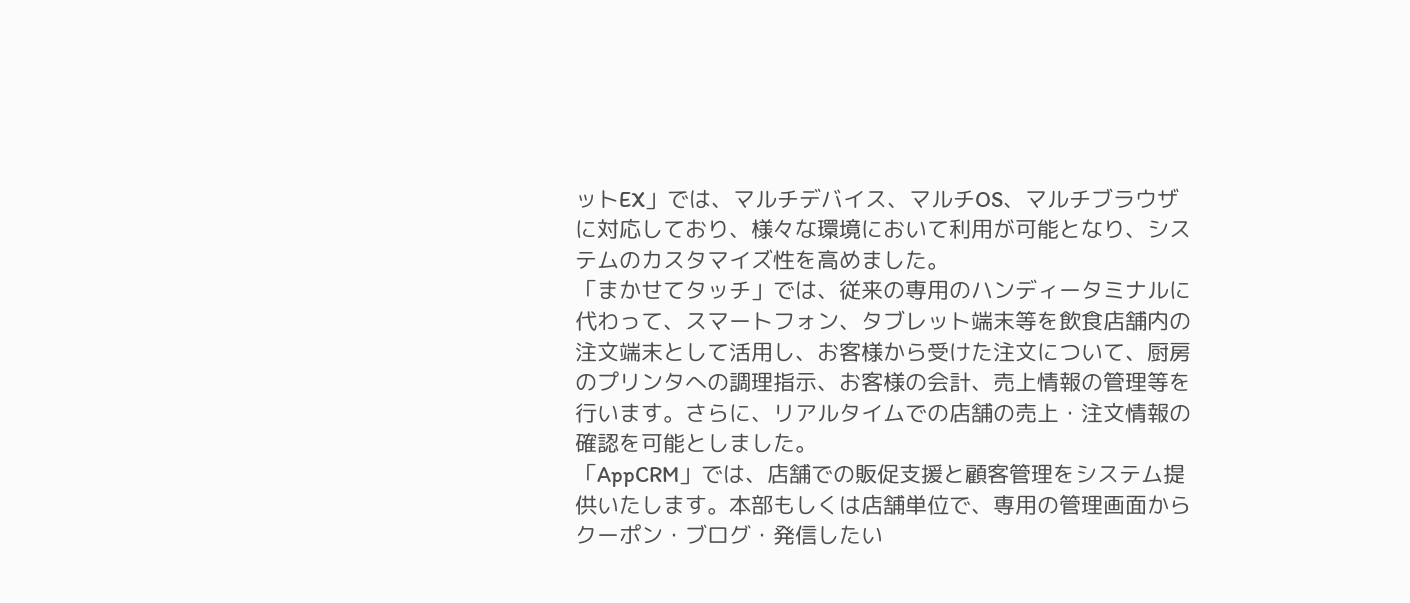ットEX」では、マルチデバイス、マルチOS、マルチブラウザに対応しており、様々な環境において利用が可能となり、システムのカスタマイズ性を高めました。
「まかせてタッチ」では、従来の専用のハンディータミナルに代わって、スマートフォン、タブレット端末等を飲食店舗内の注文端末として活用し、お客様から受けた注文について、厨房のプリンタへの調理指示、お客様の会計、売上情報の管理等を行います。さらに、リアルタイムでの店舗の売上・注文情報の確認を可能としました。
「AppCRM」では、店舗での販促支援と顧客管理をシステム提供いたします。本部もしくは店舗単位で、専用の管理画面からクーポン・ブログ・発信したい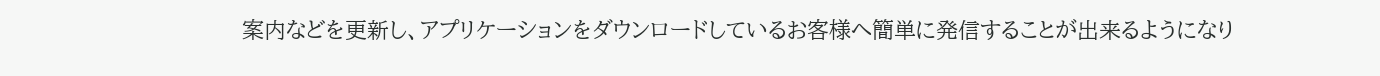案内などを更新し、アプリケーションをダウンロードしているお客様へ簡単に発信することが出来るようになり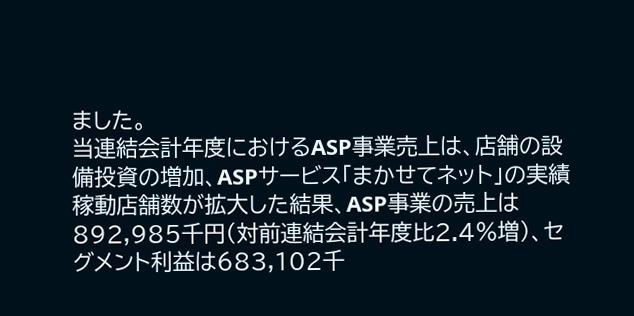ました。
当連結会計年度におけるASP事業売上は、店舗の設備投資の増加、ASPサービス「まかせてネット」の実績稼動店舗数が拡大した結果、ASP事業の売上は892,985千円(対前連結会計年度比2.4%増)、セグメント利益は683,102千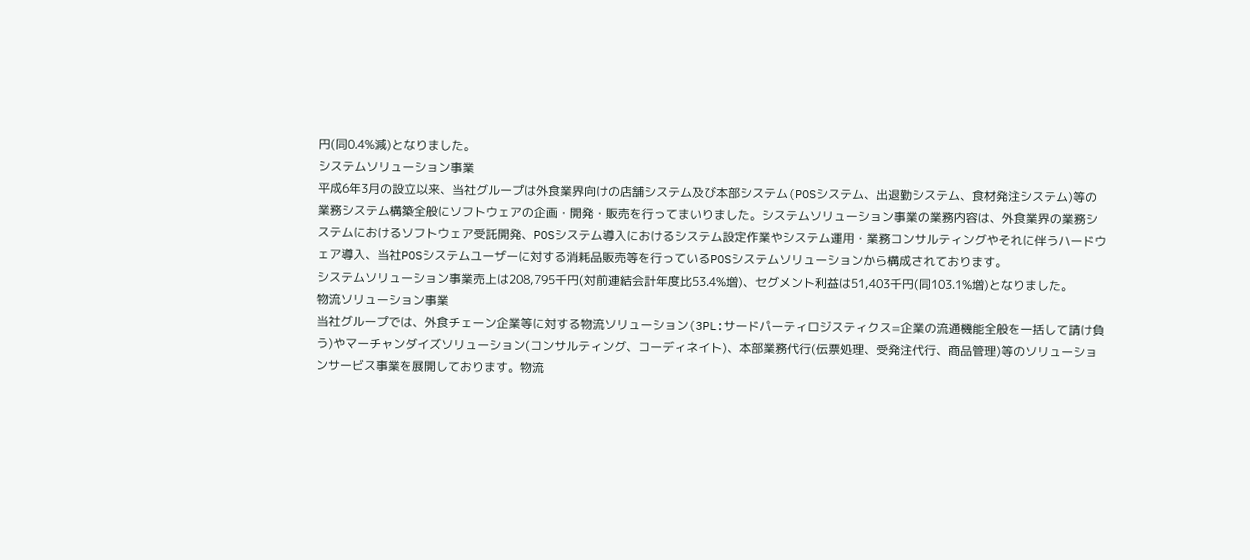円(同0.4%減)となりました。
システムソリューション事業
平成6年3月の設立以来、当社グループは外食業界向けの店舗システム及び本部システム(POSシステム、出退勤システム、食材発注システム)等の業務システム構築全般にソフトウェアの企画・開発・販売を行ってまいりました。システムソリューション事業の業務内容は、外食業界の業務システムにおけるソフトウェア受託開発、POSシステム導入におけるシステム設定作業やシステム運用・業務コンサルティングやそれに伴うハードウェア導入、当社POSシステムユーザーに対する消耗品販売等を行っているPOSシステムソリューションから構成されております。
システムソリューション事業売上は208,795千円(対前連結会計年度比53.4%増)、セグメント利益は51,403千円(同103.1%増)となりました。
物流ソリューション事業
当社グループでは、外食チェーン企業等に対する物流ソリューション(3PL:サードパーティロジスティクス=企業の流通機能全般を一括して請け負う)やマーチャンダイズソリューション(コンサルティング、コーディネイト)、本部業務代行(伝票処理、受発注代行、商品管理)等のソリューションサービス事業を展開しております。物流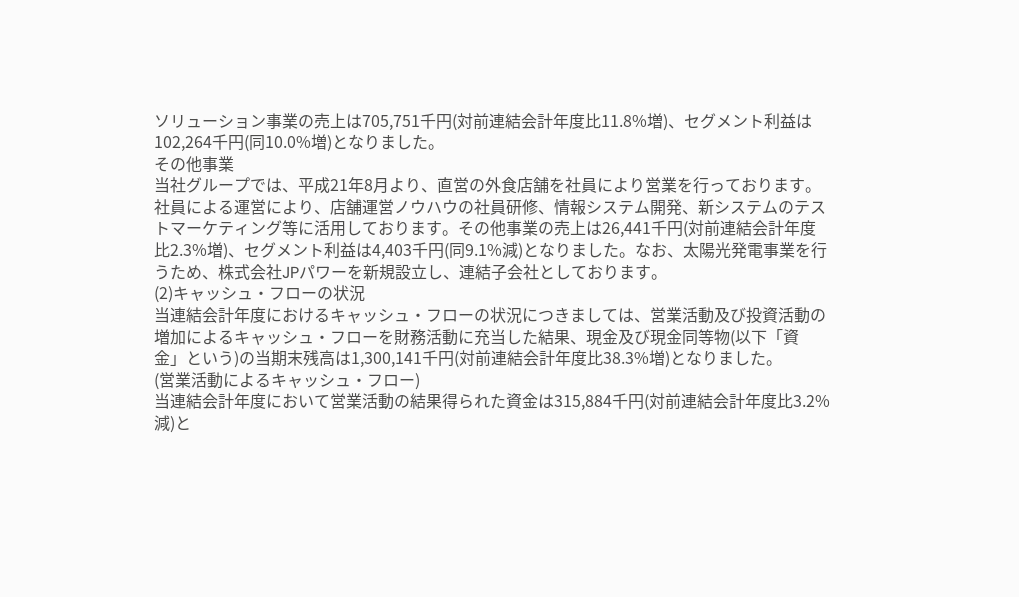ソリューション事業の売上は705,751千円(対前連結会計年度比11.8%増)、セグメント利益は102,264千円(同10.0%増)となりました。
その他事業
当社グループでは、平成21年8月より、直営の外食店舗を社員により営業を行っております。社員による運営により、店舗運営ノウハウの社員研修、情報システム開発、新システムのテストマーケティング等に活用しております。その他事業の売上は26,441千円(対前連結会計年度比2.3%増)、セグメント利益は4,403千円(同9.1%減)となりました。なお、太陽光発電事業を行うため、株式会社JPパワーを新規設立し、連結子会社としております。
(2)キャッシュ・フローの状況
当連結会計年度におけるキャッシュ・フローの状況につきましては、営業活動及び投資活動の増加によるキャッシュ・フローを財務活動に充当した結果、現金及び現金同等物(以下「資金」という)の当期末残高は1,300,141千円(対前連結会計年度比38.3%増)となりました。
(営業活動によるキャッシュ・フロー)
当連結会計年度において営業活動の結果得られた資金は315,884千円(対前連結会計年度比3.2%減)と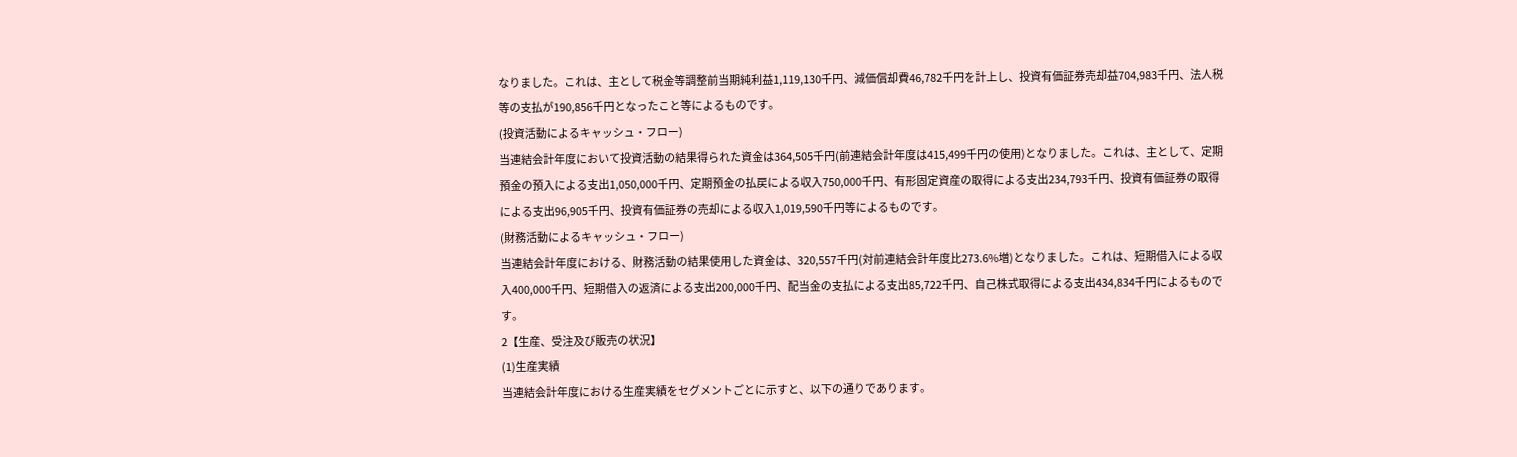なりました。これは、主として税金等調整前当期純利益1,119,130千円、減価償却費46,782千円を計上し、投資有価証券売却益704,983千円、法人税等の支払が190,856千円となったこと等によるものです。
(投資活動によるキャッシュ・フロー)
当連結会計年度において投資活動の結果得られた資金は364,505千円(前連結会計年度は415,499千円の使用)となりました。これは、主として、定期預金の預入による支出1,050,000千円、定期預金の払戻による収入750,000千円、有形固定資産の取得による支出234,793千円、投資有価証券の取得による支出96,905千円、投資有価証券の売却による収入1,019,590千円等によるものです。
(財務活動によるキャッシュ・フロー)
当連結会計年度における、財務活動の結果使用した資金は、320,557千円(対前連結会計年度比273.6%増)となりました。これは、短期借入による収入400,000千円、短期借入の返済による支出200,000千円、配当金の支払による支出85,722千円、自己株式取得による支出434,834千円によるものです。
2【生産、受注及び販売の状況】
(1)生産実績
当連結会計年度における生産実績をセグメントごとに示すと、以下の通りであります。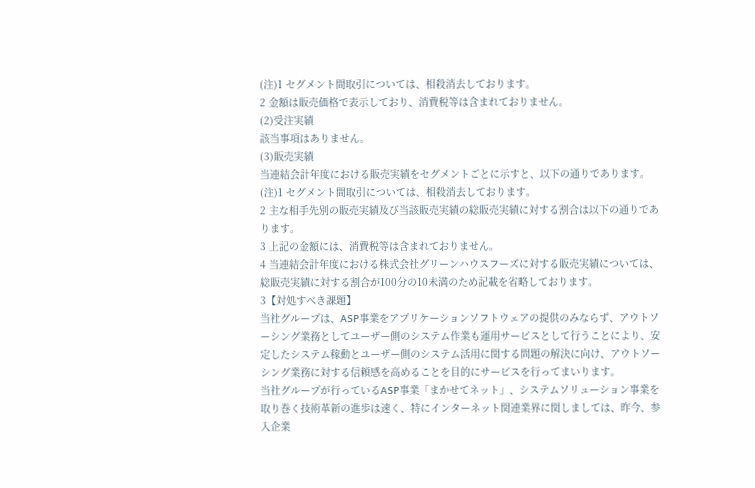(注)1 セグメント間取引については、相殺消去しております。
2 金額は販売価格で表示しており、消費税等は含まれておりません。
(2)受注実績
該当事項はありません。
(3)販売実績
当連結会計年度における販売実績をセグメントごとに示すと、以下の通りであります。
(注)1 セグメント間取引については、相殺消去しております。
2 主な相手先別の販売実績及び当該販売実績の総販売実績に対する割合は以下の通りであります。
3 上記の金額には、消費税等は含まれておりません。
4 当連結会計年度における株式会社グリーンハウスフーズに対する販売実績については、総販売実績に対する割合が100分の10未満のため記載を省略しております。
3【対処すべき課題】
当社グループは、ASP事業をアプリケーションソフトウェアの提供のみならず、アウトソーシング業務としてユーザー側のシステム作業も運用サービスとして行うことにより、安定したシステム稼動とユーザー側のシステム活用に関する問題の解決に向け、アウトソーシング業務に対する信頼感を高めることを目的にサービスを行ってまいります。
当社グループが行っているASP事業「まかせてネット」、システムソリューション事業を取り巻く技術革新の進歩は速く、特にインターネット関連業界に関しましては、昨今、参入企業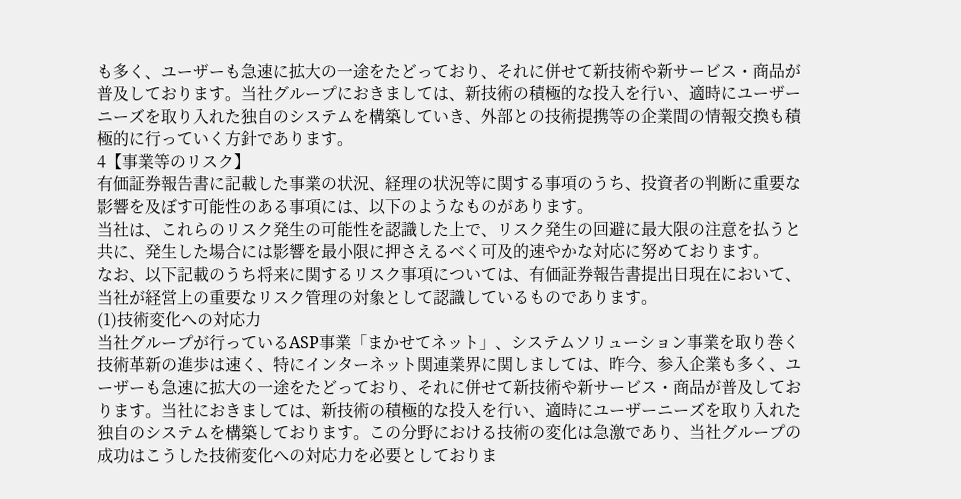も多く、ユーザーも急速に拡大の一途をたどっており、それに併せて新技術や新サービス・商品が普及しております。当社グループにおきましては、新技術の積極的な投入を行い、適時にユーザーニーズを取り入れた独自のシステムを構築していき、外部との技術提携等の企業間の情報交換も積極的に行っていく方針であります。
4【事業等のリスク】
有価証券報告書に記載した事業の状況、経理の状況等に関する事項のうち、投資者の判断に重要な影響を及ぼす可能性のある事項には、以下のようなものがあります。
当社は、これらのリスク発生の可能性を認識した上で、リスク発生の回避に最大限の注意を払うと共に、発生した場合には影響を最小限に押さえるべく可及的速やかな対応に努めております。
なお、以下記載のうち将来に関するリスク事項については、有価証券報告書提出日現在において、当社が経営上の重要なリスク管理の対象として認識しているものであります。
(1)技術変化への対応力
当社グループが行っているASP事業「まかせてネット」、システムソリューション事業を取り巻く技術革新の進歩は速く、特にインターネット関連業界に関しましては、昨今、参入企業も多く、ユーザーも急速に拡大の一途をたどっており、それに併せて新技術や新サービス・商品が普及しております。当社におきましては、新技術の積極的な投入を行い、適時にユーザーニーズを取り入れた独自のシステムを構築しております。この分野における技術の変化は急激であり、当社グループの成功はこうした技術変化への対応力を必要としておりま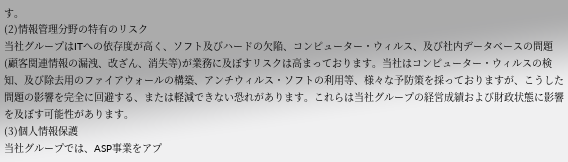す。
(2)情報管理分野の特有のリスク
当社グループはITへの依存度が高く、ソフト及びハードの欠陥、コンピューター・ウィルス、及び社内データベースの問題(顧客関連情報の漏洩、改ざん、消失等)が業務に及ぼすリスクは高まっております。当社はコンピューター・ウィルスの検知、及び除去用のファイアウォールの構築、アンチウィルス・ソフトの利用等、様々な予防策を採っておりますが、こうした問題の影響を完全に回避する、または軽減できない恐れがあります。これらは当社グループの経営成績および財政状態に影響を及ぼす可能性があります。
(3)個人情報保護
当社グループでは、ASP事業をアプ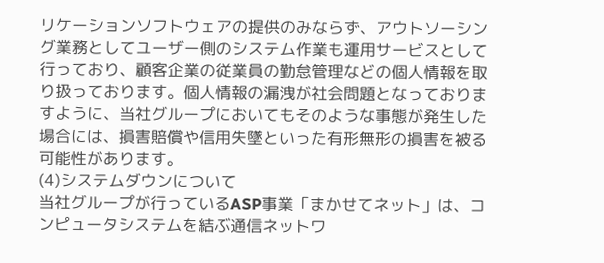リケーションソフトウェアの提供のみならず、アウトソーシング業務としてユーザー側のシステム作業も運用サービスとして行っており、顧客企業の従業員の勤怠管理などの個人情報を取り扱っております。個人情報の漏洩が社会問題となっておりますように、当社グループにおいてもそのような事態が発生した場合には、損害賠償や信用失墜といった有形無形の損害を被る可能性があります。
(4)システムダウンについて
当社グループが行っているASP事業「まかせてネット」は、コンピュータシステムを結ぶ通信ネットワ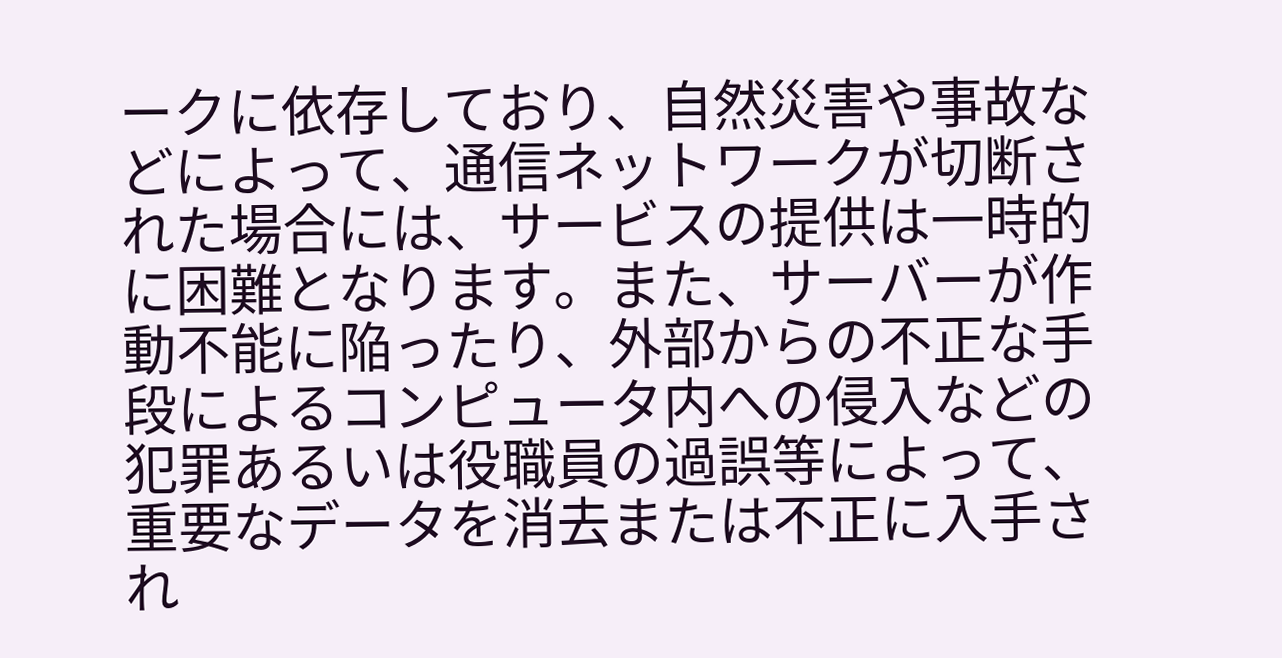ークに依存しており、自然災害や事故などによって、通信ネットワークが切断された場合には、サービスの提供は一時的に困難となります。また、サーバーが作動不能に陥ったり、外部からの不正な手段によるコンピュータ内への侵入などの犯罪あるいは役職員の過誤等によって、重要なデータを消去または不正に入手され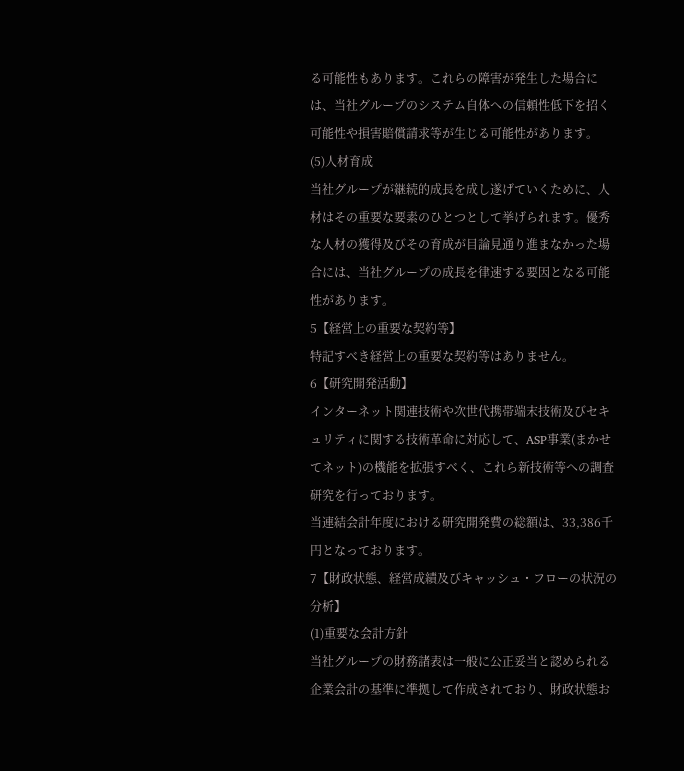る可能性もあります。これらの障害が発生した場合には、当社グループのシステム自体への信頼性低下を招く可能性や損害賠償請求等が生じる可能性があります。
(5)人材育成
当社グループが継続的成長を成し遂げていくために、人材はその重要な要素のひとつとして挙げられます。優秀な人材の獲得及びその育成が目論見通り進まなかった場合には、当社グループの成長を律速する要因となる可能性があります。
5【経営上の重要な契約等】
特記すべき経営上の重要な契約等はありません。
6【研究開発活動】
インターネット関連技術や次世代携帯端末技術及びセキュリティに関する技術革命に対応して、ASP事業(まかせてネット)の機能を拡張すべく、これら新技術等への調査研究を行っております。
当連結会計年度における研究開発費の総額は、33,386千円となっております。
7【財政状態、経営成績及びキャッシュ・フローの状況の分析】
(1)重要な会計方針
当社グループの財務諸表は一般に公正妥当と認められる企業会計の基準に準拠して作成されており、財政状態お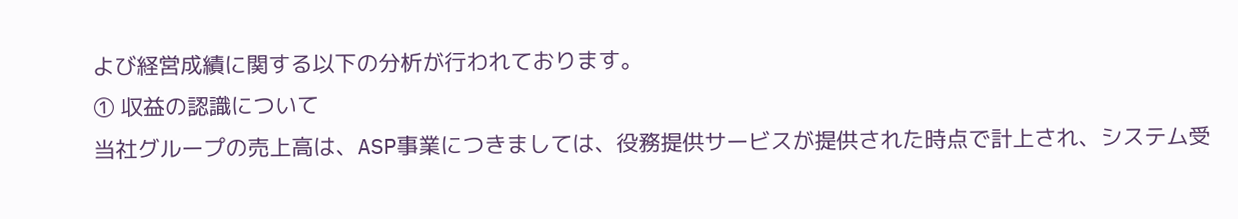よび経営成績に関する以下の分析が行われております。
① 収益の認識について
当社グループの売上高は、ASP事業につきましては、役務提供サービスが提供された時点で計上され、システム受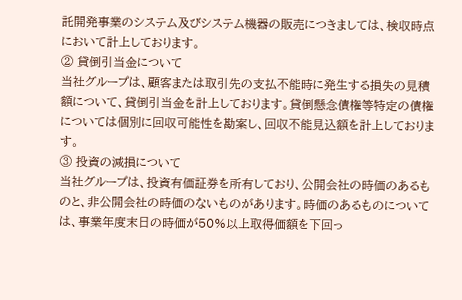託開発事業のシステム及びシステム機器の販売につきましては、検収時点において計上しております。
② 貸倒引当金について
当社グループは、顧客または取引先の支払不能時に発生する損失の見積額について、貸倒引当金を計上しております。貸倒懸念債権等特定の債権については個別に回収可能性を勘案し、回収不能見込額を計上しております。
③ 投資の減損について
当社グループは、投資有価証券を所有しており、公開会社の時価のあるものと、非公開会社の時価のないものがあります。時価のあるものについては、事業年度末日の時価が50%以上取得価額を下回っ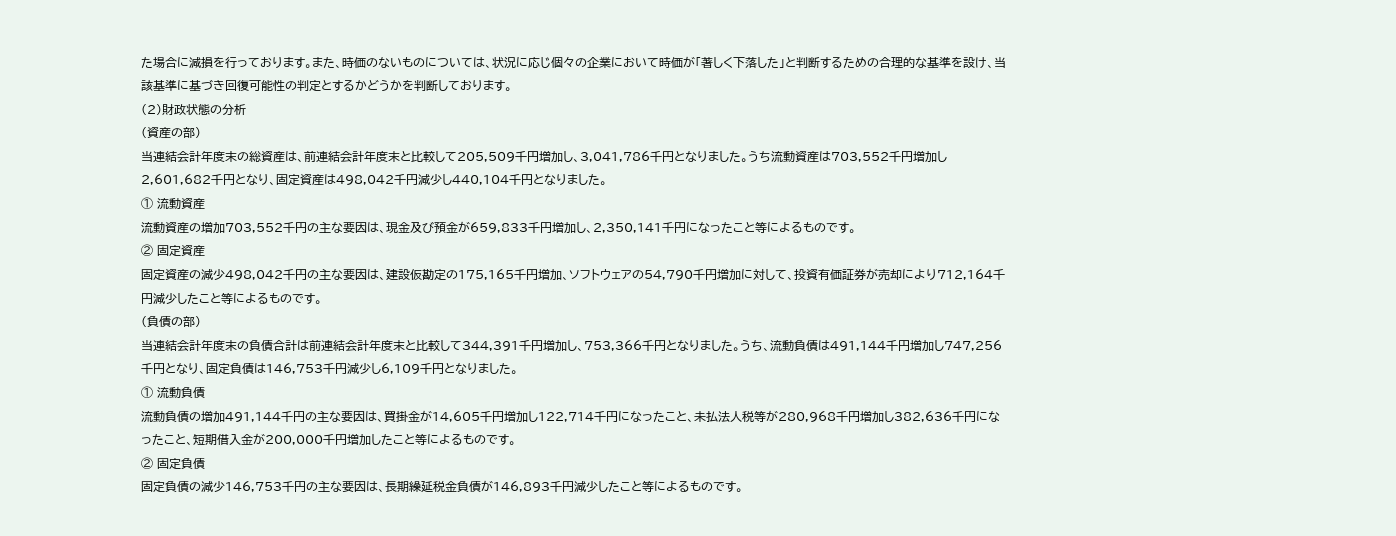た場合に減損を行っております。また、時価のないものについては、状況に応じ個々の企業において時価が「著しく下落した」と判断するための合理的な基準を設け、当該基準に基づき回復可能性の判定とするかどうかを判断しております。
(2)財政状態の分析
(資産の部)
当連結会計年度末の総資産は、前連結会計年度末と比較して205,509千円増加し、3,041,786千円となりました。うち流動資産は703,552千円増加し2,601,682千円となり、固定資産は498,042千円減少し440,104千円となりました。
① 流動資産
流動資産の増加703,552千円の主な要因は、現金及び預金が659,833千円増加し、2,350,141千円になったこと等によるものです。
② 固定資産
固定資産の減少498,042千円の主な要因は、建設仮勘定の175,165千円増加、ソフトウェアの54,790千円増加に対して、投資有価証券が売却により712,164千円減少したこと等によるものです。
(負債の部)
当連結会計年度末の負債合計は前連結会計年度末と比較して344,391千円増加し、753,366千円となりました。うち、流動負債は491,144千円増加し747,256千円となり、固定負債は146,753千円減少し6,109千円となりました。
① 流動負債
流動負債の増加491,144千円の主な要因は、買掛金が14,605千円増加し122,714千円になったこと、未払法人税等が280,968千円増加し382,636千円になったこと、短期借入金が200,000千円増加したこと等によるものです。
② 固定負債
固定負債の減少146,753千円の主な要因は、長期繰延税金負債が146,893千円減少したこと等によるものです。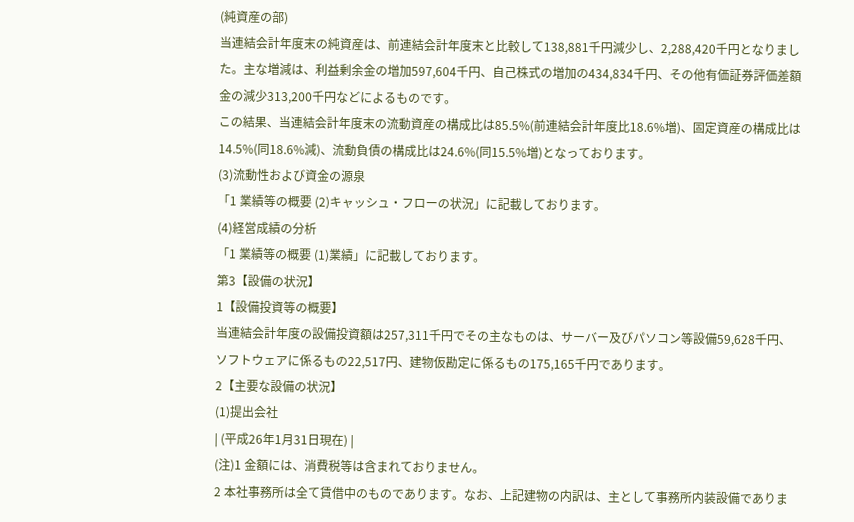(純資産の部)
当連結会計年度末の純資産は、前連結会計年度末と比較して138,881千円減少し、2,288,420千円となりました。主な増減は、利益剰余金の増加597,604千円、自己株式の増加の434,834千円、その他有価証券評価差額金の減少313,200千円などによるものです。
この結果、当連結会計年度末の流動資産の構成比は85.5%(前連結会計年度比18.6%増)、固定資産の構成比は14.5%(同18.6%減)、流動負債の構成比は24.6%(同15.5%増)となっております。
(3)流動性および資金の源泉
「1 業績等の概要 (2)キャッシュ・フローの状況」に記載しております。
(4)経営成績の分析
「1 業績等の概要 (1)業績」に記載しております。
第3【設備の状況】
1【設備投資等の概要】
当連結会計年度の設備投資額は257,311千円でその主なものは、サーバー及びパソコン等設備59,628千円、ソフトウェアに係るもの22,517円、建物仮勘定に係るもの175,165千円であります。
2【主要な設備の状況】
(1)提出会社
| (平成26年1月31日現在) |
(注)1 金額には、消費税等は含まれておりません。
2 本社事務所は全て賃借中のものであります。なお、上記建物の内訳は、主として事務所内装設備でありま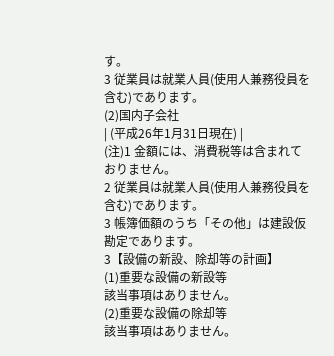す。
3 従業員は就業人員(使用人兼務役員を含む)であります。
(2)国内子会社
| (平成26年1月31日現在) |
(注)1 金額には、消費税等は含まれておりません。
2 従業員は就業人員(使用人兼務役員を含む)であります。
3 帳簿価額のうち「その他」は建設仮勘定であります。
3【設備の新設、除却等の計画】
(1)重要な設備の新設等
該当事項はありません。
(2)重要な設備の除却等
該当事項はありません。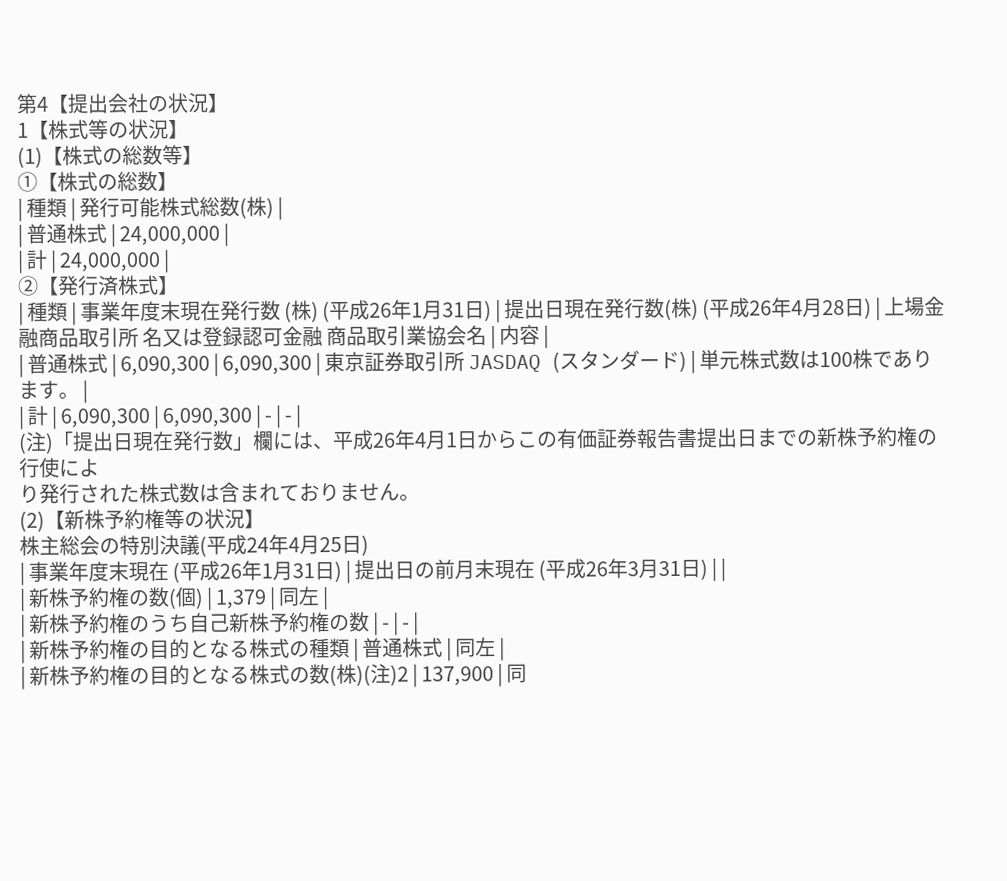第4【提出会社の状況】
1【株式等の状況】
(1)【株式の総数等】
①【株式の総数】
| 種類 | 発行可能株式総数(株) |
| 普通株式 | 24,000,000 |
| 計 | 24,000,000 |
②【発行済株式】
| 種類 | 事業年度末現在発行数 (株) (平成26年1月31日) | 提出日現在発行数(株) (平成26年4月28日) | 上場金融商品取引所 名又は登録認可金融 商品取引業協会名 | 内容 |
| 普通株式 | 6,090,300 | 6,090,300 | 東京証券取引所 JASDAQ (スタンダード) | 単元株式数は100株であります。 |
| 計 | 6,090,300 | 6,090,300 | - | - |
(注)「提出日現在発行数」欄には、平成26年4月1日からこの有価証券報告書提出日までの新株予約権の行使によ
り発行された株式数は含まれておりません。
(2)【新株予約権等の状況】
株主総会の特別決議(平成24年4月25日)
| 事業年度末現在 (平成26年1月31日) | 提出日の前月末現在 (平成26年3月31日) | |
| 新株予約権の数(個) | 1,379 | 同左 |
| 新株予約権のうち自己新株予約権の数 | - | - |
| 新株予約権の目的となる株式の種類 | 普通株式 | 同左 |
| 新株予約権の目的となる株式の数(株)(注)2 | 137,900 | 同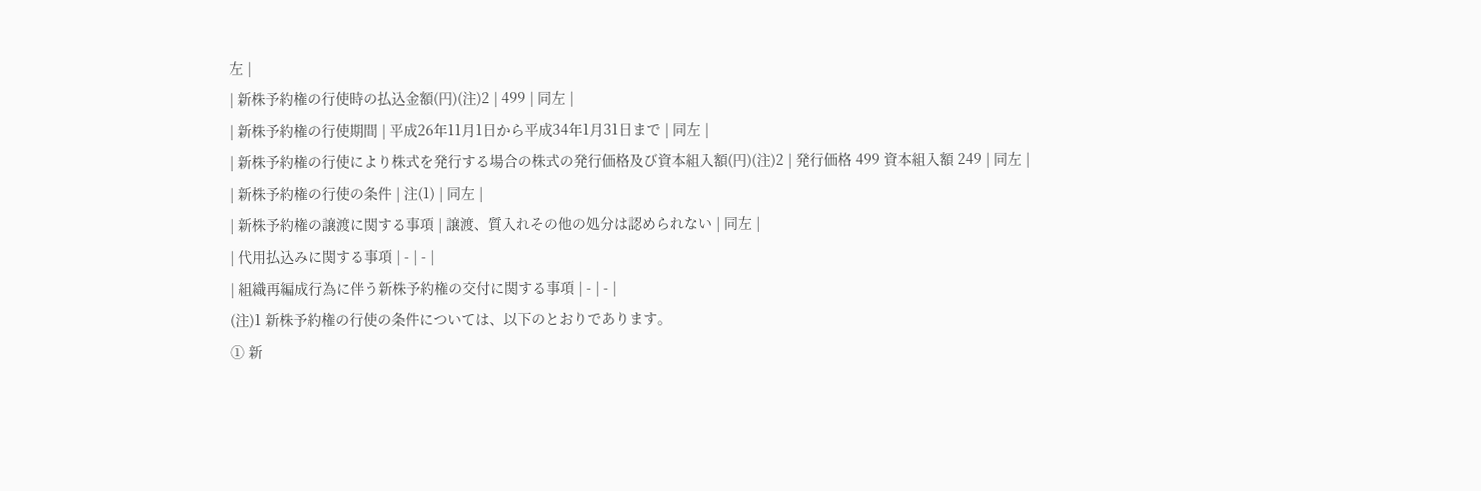左 |
| 新株予約権の行使時の払込金額(円)(注)2 | 499 | 同左 |
| 新株予約権の行使期間 | 平成26年11月1日から平成34年1月31日まで | 同左 |
| 新株予約権の行使により株式を発行する場合の株式の発行価格及び資本組入額(円)(注)2 | 発行価格 499 資本組入額 249 | 同左 |
| 新株予約権の行使の条件 | 注(1) | 同左 |
| 新株予約権の譲渡に関する事項 | 譲渡、質入れその他の処分は認められない | 同左 |
| 代用払込みに関する事項 | - | - |
| 組織再編成行為に伴う新株予約権の交付に関する事項 | - | - |
(注)1 新株予約権の行使の条件については、以下のとおりであります。
① 新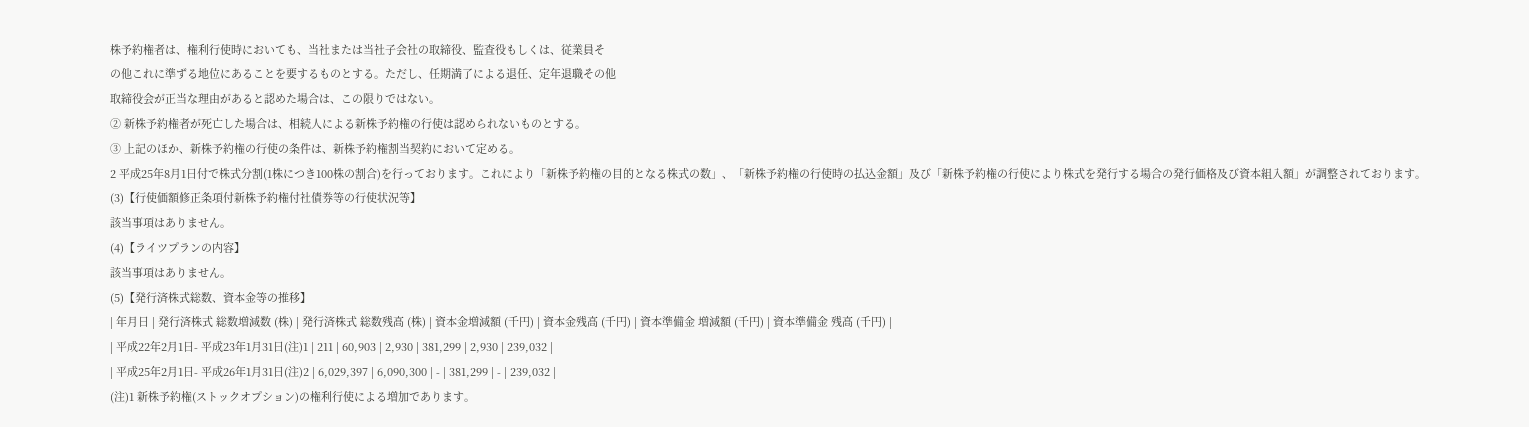株予約権者は、権利行使時においても、当社または当社子会社の取締役、監査役もしくは、従業員そ
の他これに準ずる地位にあることを要するものとする。ただし、任期満了による退任、定年退職その他
取締役会が正当な理由があると認めた場合は、この限りではない。
② 新株予約権者が死亡した場合は、相続人による新株予約権の行使は認められないものとする。
③ 上記のほか、新株予約権の行使の条件は、新株予約権割当契約において定める。
2 平成25年8月1日付で株式分割(1株につき100株の割合)を行っております。これにより「新株予約権の目的となる株式の数」、「新株予約権の行使時の払込金額」及び「新株予約権の行使により株式を発行する場合の発行価格及び資本組入額」が調整されております。
(3)【行使価額修正条項付新株予約権付社債券等の行使状況等】
該当事項はありません。
(4)【ライツプランの内容】
該当事項はありません。
(5)【発行済株式総数、資本金等の推移】
| 年月日 | 発行済株式 総数増減数 (株) | 発行済株式 総数残高 (株) | 資本金増減額 (千円) | 資本金残高 (千円) | 資本準備金 増減額 (千円) | 資本準備金 残高 (千円) |
| 平成22年2月1日- 平成23年1月31日(注)1 | 211 | 60,903 | 2,930 | 381,299 | 2,930 | 239,032 |
| 平成25年2月1日- 平成26年1月31日(注)2 | 6,029,397 | 6,090,300 | - | 381,299 | - | 239,032 |
(注)1 新株予約権(ストックオプション)の権利行使による増加であります。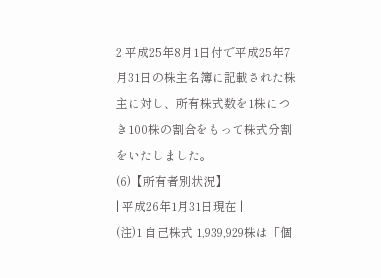2 平成25年8月1日付で平成25年7月31日の株主名簿に記載された株主に対し、所有株式数を1株につき100株の割合をもって株式分割をいたしました。
(6)【所有者別状況】
| 平成26年1月31日現在 |
(注)1 自己株式 1,939,929株は「個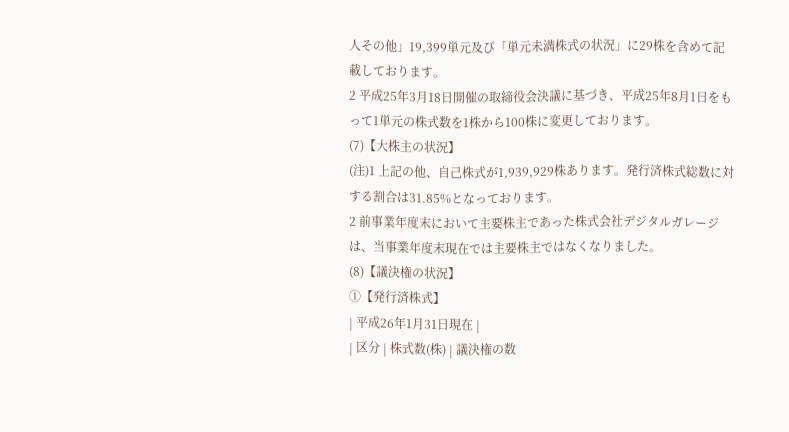人その他」19,399単元及び「単元未満株式の状況」に29株を含めて記載しております。
2 平成25年3月18日開催の取締役会決議に基づき、平成25年8月1日をもって1単元の株式数を1株から100株に変更しております。
(7)【大株主の状況】
(注)1 上記の他、自己株式が1,939,929株あります。発行済株式総数に対する割合は31.85%となっております。
2 前事業年度末において主要株主であった株式会社デジタルガレージは、当事業年度末現在では主要株主ではなくなりました。
(8)【議決権の状況】
①【発行済株式】
| 平成26年1月31日現在 |
| 区分 | 株式数(株) | 議決権の数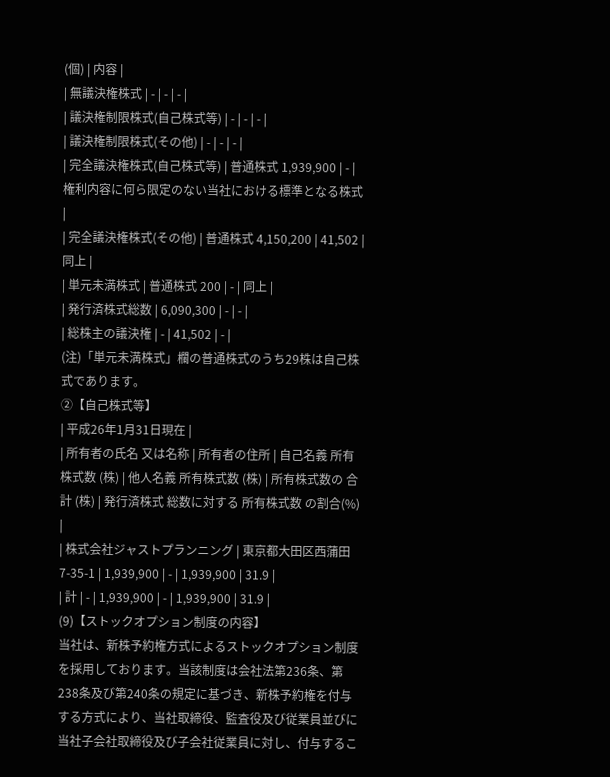(個) | 内容 |
| 無議決権株式 | - | - | - |
| 議決権制限株式(自己株式等) | - | - | - |
| 議決権制限株式(その他) | - | - | - |
| 完全議決権株式(自己株式等) | 普通株式 1,939,900 | - | 権利内容に何ら限定のない当社における標準となる株式 |
| 完全議決権株式(その他) | 普通株式 4,150,200 | 41,502 | 同上 |
| 単元未満株式 | 普通株式 200 | - | 同上 |
| 発行済株式総数 | 6,090,300 | - | - |
| 総株主の議決権 | - | 41,502 | - |
(注)「単元未満株式」欄の普通株式のうち29株は自己株式であります。
②【自己株式等】
| 平成26年1月31日現在 |
| 所有者の氏名 又は名称 | 所有者の住所 | 自己名義 所有株式数 (株) | 他人名義 所有株式数 (株) | 所有株式数の 合計 (株) | 発行済株式 総数に対する 所有株式数 の割合(%) |
| 株式会社ジャストプランニング | 東京都大田区西蒲田7-35-1 | 1,939,900 | - | 1,939,900 | 31.9 |
| 計 | - | 1,939,900 | - | 1,939,900 | 31.9 |
(9)【ストックオプション制度の内容】
当社は、新株予約権方式によるストックオプション制度を採用しております。当該制度は会社法第236条、第238条及び第240条の規定に基づき、新株予約権を付与する方式により、当社取締役、監査役及び従業員並びに当社子会社取締役及び子会社従業員に対し、付与するこ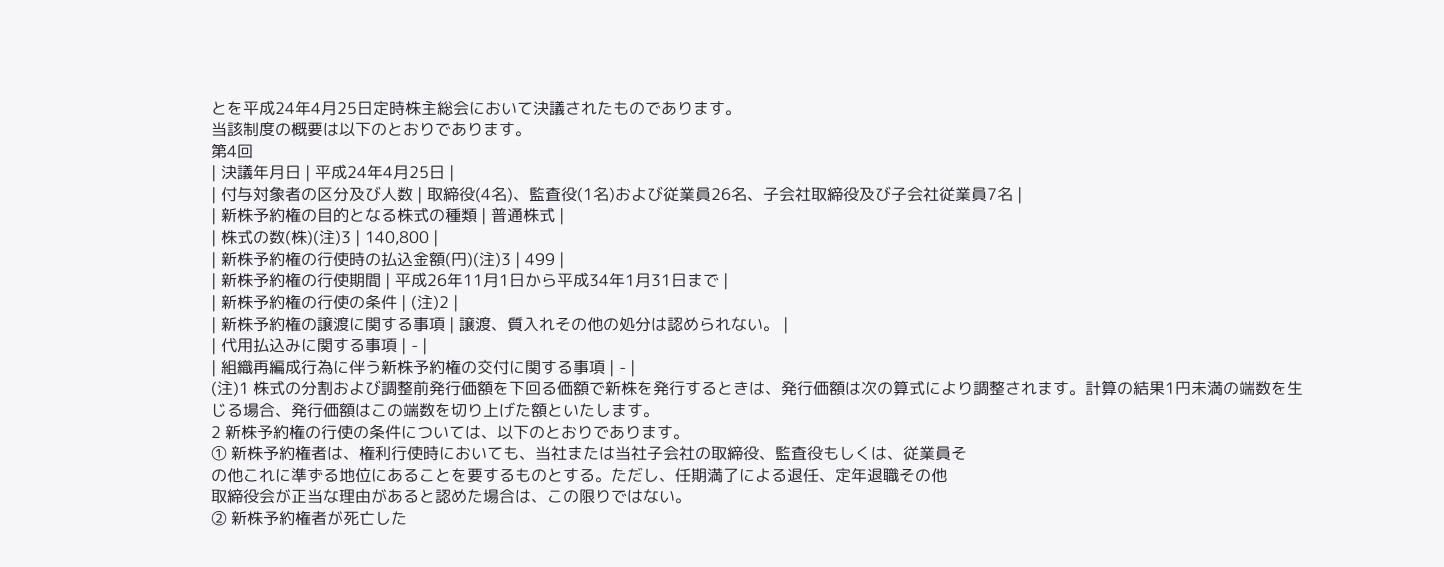とを平成24年4月25日定時株主総会において決議されたものであります。
当該制度の概要は以下のとおりであります。
第4回
| 決議年月日 | 平成24年4月25日 |
| 付与対象者の区分及び人数 | 取締役(4名)、監査役(1名)および従業員26名、子会社取締役及び子会社従業員7名 |
| 新株予約権の目的となる株式の種類 | 普通株式 |
| 株式の数(株)(注)3 | 140,800 |
| 新株予約権の行使時の払込金額(円)(注)3 | 499 |
| 新株予約権の行使期間 | 平成26年11月1日から平成34年1月31日まで |
| 新株予約権の行使の条件 | (注)2 |
| 新株予約権の譲渡に関する事項 | 譲渡、質入れその他の処分は認められない。 |
| 代用払込みに関する事項 | - |
| 組織再編成行為に伴う新株予約権の交付に関する事項 | - |
(注)1 株式の分割および調整前発行価額を下回る価額で新株を発行するときは、発行価額は次の算式により調整されます。計算の結果1円未満の端数を生じる場合、発行価額はこの端数を切り上げた額といたします。
2 新株予約権の行使の条件については、以下のとおりであります。
① 新株予約権者は、権利行使時においても、当社または当社子会社の取締役、監査役もしくは、従業員そ
の他これに準ずる地位にあることを要するものとする。ただし、任期満了による退任、定年退職その他
取締役会が正当な理由があると認めた場合は、この限りではない。
② 新株予約権者が死亡した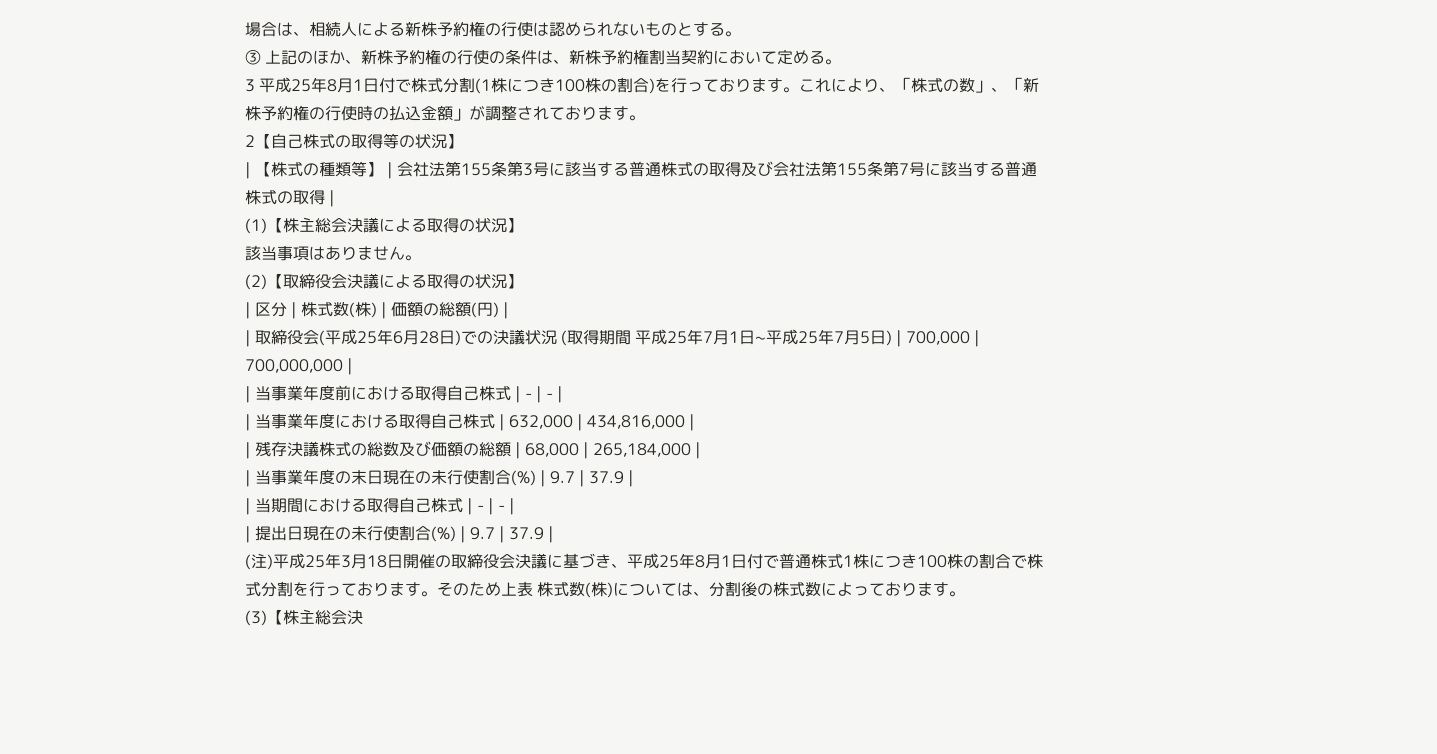場合は、相続人による新株予約権の行使は認められないものとする。
③ 上記のほか、新株予約権の行使の条件は、新株予約権割当契約において定める。
3 平成25年8月1日付で株式分割(1株につき100株の割合)を行っております。これにより、「株式の数」、「新株予約権の行使時の払込金額」が調整されております。
2【自己株式の取得等の状況】
| 【株式の種類等】 | 会社法第155条第3号に該当する普通株式の取得及び会社法第155条第7号に該当する普通株式の取得 |
(1)【株主総会決議による取得の状況】
該当事項はありません。
(2)【取締役会決議による取得の状況】
| 区分 | 株式数(株) | 価額の総額(円) |
| 取締役会(平成25年6月28日)での決議状況 (取得期間 平成25年7月1日~平成25年7月5日) | 700,000 | 700,000,000 |
| 当事業年度前における取得自己株式 | - | - |
| 当事業年度における取得自己株式 | 632,000 | 434,816,000 |
| 残存決議株式の総数及び価額の総額 | 68,000 | 265,184,000 |
| 当事業年度の末日現在の未行使割合(%) | 9.7 | 37.9 |
| 当期間における取得自己株式 | - | - |
| 提出日現在の未行使割合(%) | 9.7 | 37.9 |
(注)平成25年3月18日開催の取締役会決議に基づき、平成25年8月1日付で普通株式1株につき100株の割合で株式分割を行っております。そのため上表 株式数(株)については、分割後の株式数によっております。
(3)【株主総会決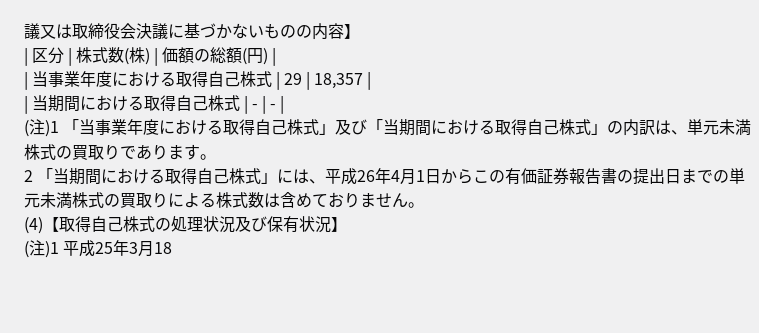議又は取締役会決議に基づかないものの内容】
| 区分 | 株式数(株) | 価額の総額(円) |
| 当事業年度における取得自己株式 | 29 | 18,357 |
| 当期間における取得自己株式 | - | - |
(注)1 「当事業年度における取得自己株式」及び「当期間における取得自己株式」の内訳は、単元未満株式の買取りであります。
2 「当期間における取得自己株式」には、平成26年4月1日からこの有価証券報告書の提出日までの単元未満株式の買取りによる株式数は含めておりません。
(4)【取得自己株式の処理状況及び保有状況】
(注)1 平成25年3月18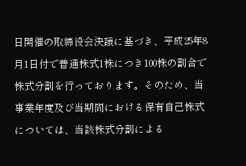日開催の取締役会決議に基づき、平成25年8月1日付で普通株式1株につき100株の割合で株式分割を行っております。そのため、当事業年度及び当期間における保有自己株式については、当該株式分割による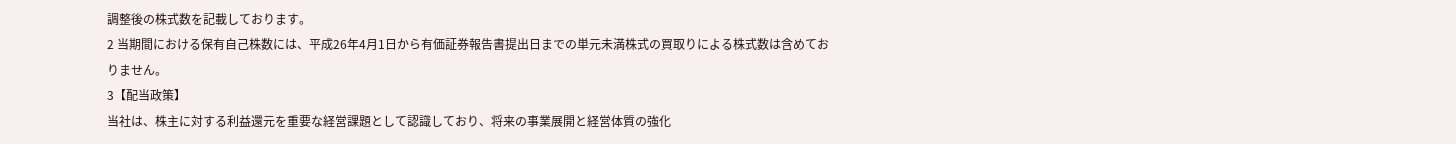調整後の株式数を記載しております。
2 当期間における保有自己株数には、平成26年4月1日から有価証券報告書提出日までの単元未満株式の買取りによる株式数は含めておりません。
3【配当政策】
当社は、株主に対する利益還元を重要な経営課題として認識しており、将来の事業展開と経営体質の強化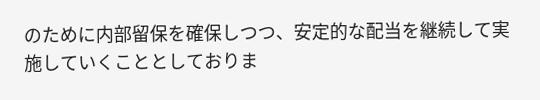のために内部留保を確保しつつ、安定的な配当を継続して実施していくこととしておりま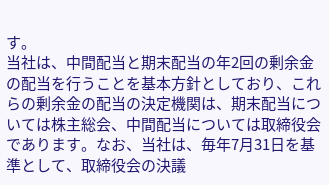す。
当社は、中間配当と期末配当の年2回の剰余金の配当を行うことを基本方針としており、これらの剰余金の配当の決定機関は、期末配当については株主総会、中間配当については取締役会であります。なお、当社は、毎年7月31日を基準として、取締役会の決議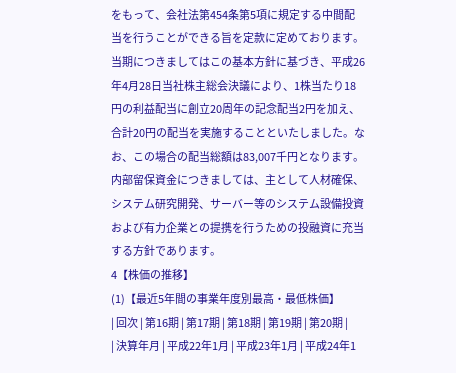をもって、会社法第454条第5項に規定する中間配当を行うことができる旨を定款に定めております。
当期につきましてはこの基本方針に基づき、平成26年4月28日当社株主総会決議により、1株当たり18円の利益配当に創立20周年の記念配当2円を加え、合計20円の配当を実施することといたしました。なお、この場合の配当総額は83,007千円となります。
内部留保資金につきましては、主として人材確保、システム研究開発、サーバー等のシステム設備投資および有力企業との提携を行うための投融資に充当する方針であります。
4【株価の推移】
(1)【最近5年間の事業年度別最高・最低株価】
| 回次 | 第16期 | 第17期 | 第18期 | 第19期 | 第20期 |
| 決算年月 | 平成22年1月 | 平成23年1月 | 平成24年1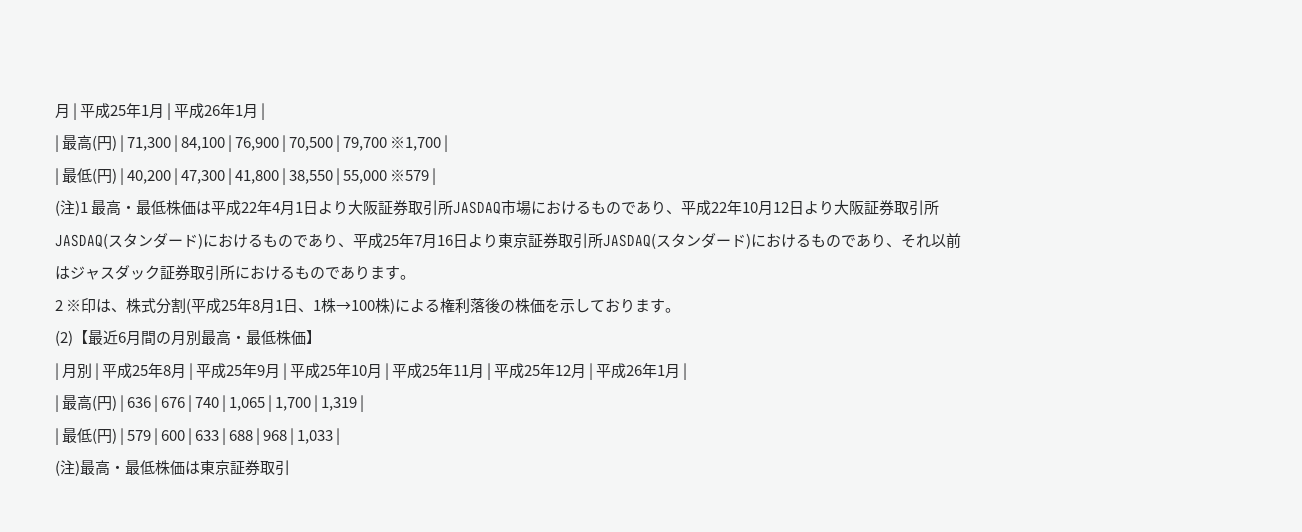月 | 平成25年1月 | 平成26年1月 |
| 最高(円) | 71,300 | 84,100 | 76,900 | 70,500 | 79,700 ※1,700 |
| 最低(円) | 40,200 | 47,300 | 41,800 | 38,550 | 55,000 ※579 |
(注)1 最高・最低株価は平成22年4月1日より大阪証券取引所JASDAQ市場におけるものであり、平成22年10月12日より大阪証券取引所JASDAQ(スタンダード)におけるものであり、平成25年7月16日より東京証券取引所JASDAQ(スタンダード)におけるものであり、それ以前はジャスダック証券取引所におけるものであります。
2 ※印は、株式分割(平成25年8月1日、1株→100株)による権利落後の株価を示しております。
(2)【最近6月間の月別最高・最低株価】
| 月別 | 平成25年8月 | 平成25年9月 | 平成25年10月 | 平成25年11月 | 平成25年12月 | 平成26年1月 |
| 最高(円) | 636 | 676 | 740 | 1,065 | 1,700 | 1,319 |
| 最低(円) | 579 | 600 | 633 | 688 | 968 | 1,033 |
(注)最高・最低株価は東京証券取引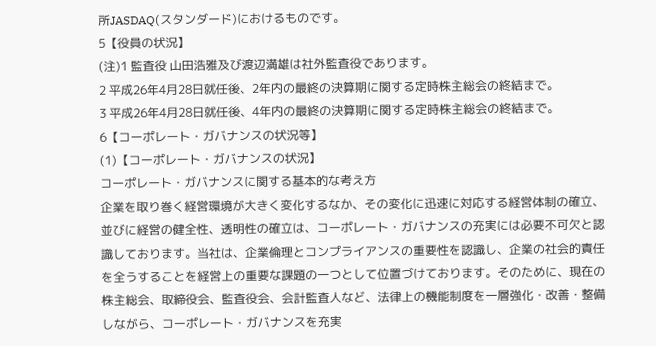所JASDAQ(スタンダード)におけるものです。
5【役員の状況】
(注)1 監査役 山田浩雅及び渡辺満雄は社外監査役であります。
2 平成26年4月28日就任後、2年内の最終の決算期に関する定時株主総会の終結まで。
3 平成26年4月28日就任後、4年内の最終の決算期に関する定時株主総会の終結まで。
6【コーポレート・ガバナンスの状況等】
(1)【コーポレート・ガバナンスの状況】
コーポレート・ガバナンスに関する基本的な考え方
企業を取り巻く経営環境が大きく変化するなか、その変化に迅速に対応する経営体制の確立、並びに経営の健全性、透明性の確立は、コーポレート・ガバナンスの充実には必要不可欠と認識しております。当社は、企業倫理とコンプライアンスの重要性を認識し、企業の社会的責任を全うすることを経営上の重要な課題の一つとして位置づけております。そのために、現在の株主総会、取締役会、監査役会、会計監査人など、法律上の機能制度を一層強化・改善・整備しながら、コーポレート・ガバナンスを充実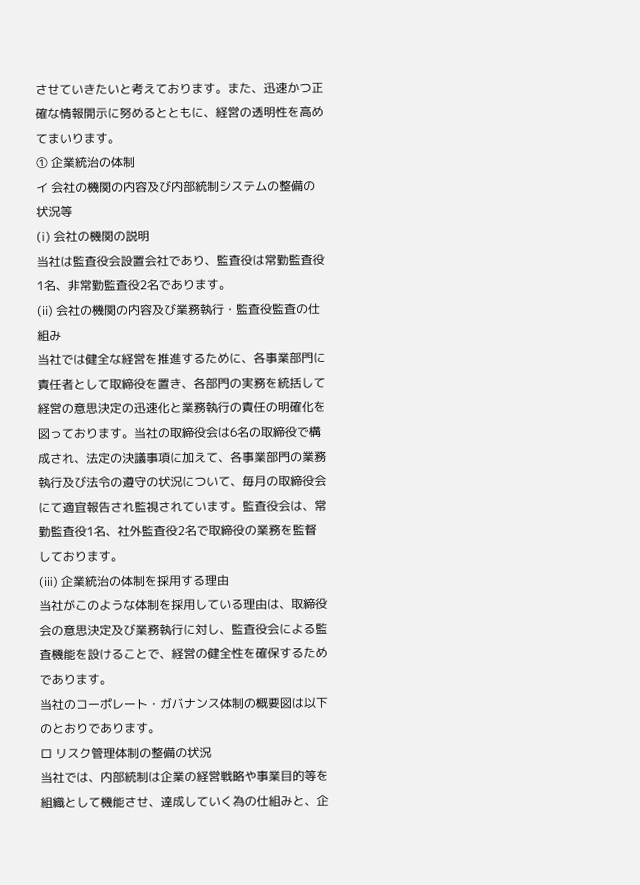させていきたいと考えております。また、迅速かつ正確な情報開示に努めるとともに、経営の透明性を高めてまいります。
① 企業統治の体制
イ 会社の機関の内容及び内部統制システムの整備の状況等
(ⅰ) 会社の機関の説明
当社は監査役会設置会社であり、監査役は常勤監査役1名、非常勤監査役2名であります。
(ⅱ) 会社の機関の内容及び業務執行・監査役監査の仕組み
当社では健全な経営を推進するために、各事業部門に責任者として取締役を置き、各部門の実務を統括して経営の意思決定の迅速化と業務執行の責任の明確化を図っております。当社の取締役会は6名の取締役で構成され、法定の決議事項に加えて、各事業部門の業務執行及び法令の遵守の状況について、毎月の取締役会にて適宜報告され監視されています。監査役会は、常勤監査役1名、社外監査役2名で取締役の業務を監督しております。
(ⅲ) 企業統治の体制を採用する理由
当社がこのような体制を採用している理由は、取締役会の意思決定及び業務執行に対し、監査役会による監査機能を設けることで、経営の健全性を確保するためであります。
当社のコーポレート・ガバナンス体制の概要図は以下のとおりであります。
ロ リスク管理体制の整備の状況
当社では、内部統制は企業の経営戦略や事業目的等を組織として機能させ、達成していく為の仕組みと、企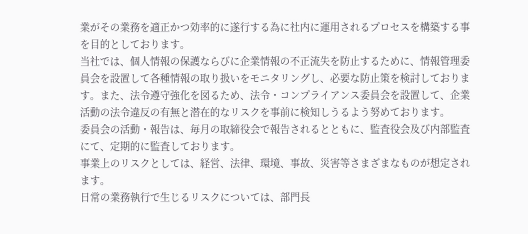業がその業務を適正かつ効率的に遂行する為に社内に運用されるプロセスを構築する事を目的としております。
当社では、個人情報の保護ならびに企業情報の不正流失を防止するために、情報管理委員会を設置して各種情報の取り扱いをモニタリングし、必要な防止策を検討しております。また、法令遵守強化を図るため、法令・コンプライアンス委員会を設置して、企業活動の法令違反の有無と潜在的なリスクを事前に検知しうるよう努めております。
委員会の活動・報告は、毎月の取締役会で報告されるとともに、監査役会及び内部監査にて、定期的に監査しております。
事業上のリスクとしては、経営、法律、環境、事故、災害等さまざまなものが想定されます。
日常の業務執行で生じるリスクについては、部門長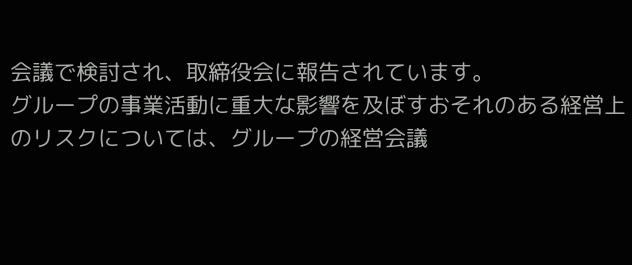会議で検討され、取締役会に報告されています。
グループの事業活動に重大な影響を及ぼすおそれのある経営上のリスクについては、グループの経営会議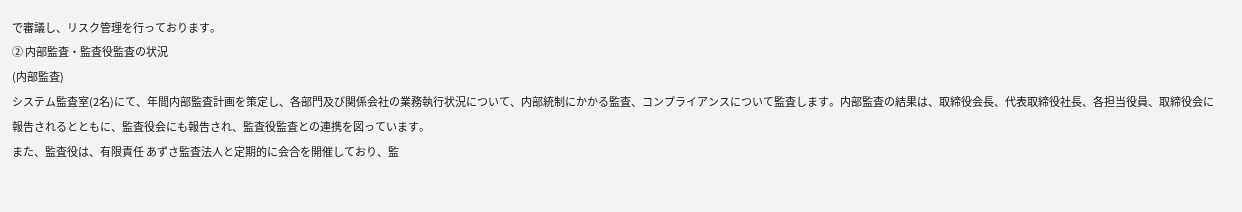で審議し、リスク管理を行っております。
② 内部監査・監査役監査の状況
(内部監査)
システム監査室(2名)にて、年間内部監査計画を策定し、各部門及び関係会社の業務執行状況について、内部統制にかかる監査、コンプライアンスについて監査します。内部監査の結果は、取締役会長、代表取締役社長、各担当役員、取締役会に報告されるとともに、監査役会にも報告され、監査役監査との連携を図っています。
また、監査役は、有限責任 あずさ監査法人と定期的に会合を開催しており、監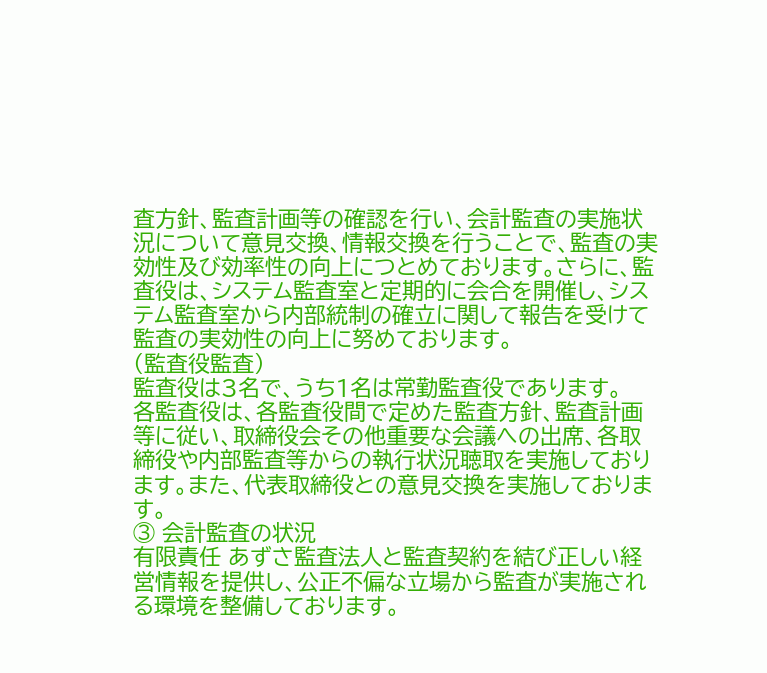査方針、監査計画等の確認を行い、会計監査の実施状況について意見交換、情報交換を行うことで、監査の実効性及び効率性の向上につとめております。さらに、監査役は、システム監査室と定期的に会合を開催し、システム監査室から内部統制の確立に関して報告を受けて監査の実効性の向上に努めております。
(監査役監査)
監査役は3名で、うち1名は常勤監査役であります。
各監査役は、各監査役間で定めた監査方針、監査計画等に従い、取締役会その他重要な会議への出席、各取締役や内部監査等からの執行状況聴取を実施しております。また、代表取締役との意見交換を実施しております。
③ 会計監査の状況
有限責任 あずさ監査法人と監査契約を結び正しい経営情報を提供し、公正不偏な立場から監査が実施される環境を整備しております。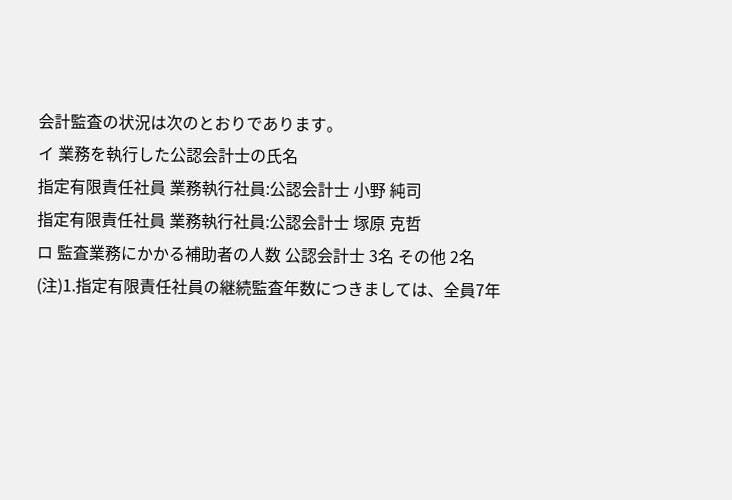会計監査の状況は次のとおりであります。
イ 業務を執行した公認会計士の氏名
指定有限責任社員 業務執行社員:公認会計士 小野 純司
指定有限責任社員 業務執行社員:公認会計士 塚原 克哲
ロ 監査業務にかかる補助者の人数 公認会計士 3名 その他 2名
(注)1.指定有限責任社員の継続監査年数につきましては、全員7年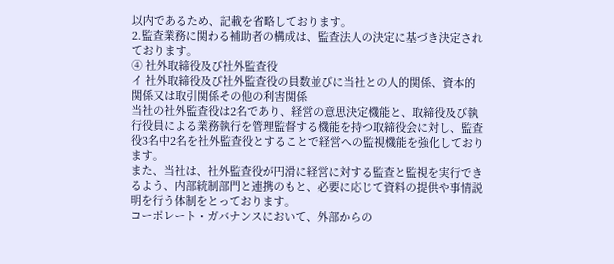以内であるため、記載を省略しております。
2.監査業務に関わる補助者の構成は、監査法人の決定に基づき決定されております。
④ 社外取締役及び社外監査役
イ 社外取締役及び社外監査役の員数並びに当社との人的関係、資本的関係又は取引関係その他の利害関係
当社の社外監査役は2名であり、経営の意思決定機能と、取締役及び執行役員による業務執行を管理監督する機能を持つ取締役会に対し、監査役3名中2名を社外監査役とすることで経営への監視機能を強化しております。
また、当社は、社外監査役が円滑に経営に対する監査と監視を実行できるよう、内部統制部門と連携のもと、必要に応じて資料の提供や事情説明を行う体制をとっております。
コーポレート・ガバナンスにおいて、外部からの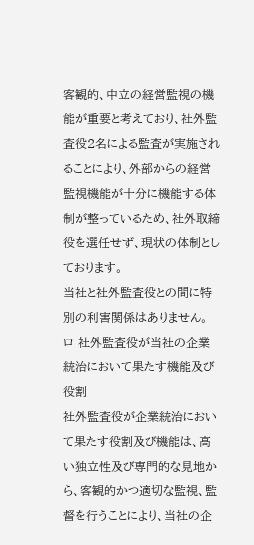客観的、中立の経営監視の機能が重要と考えており、社外監査役2名による監査が実施されることにより、外部からの経営監視機能が十分に機能する体制が整っているため、社外取締役を選任せず、現状の体制としております。
当社と社外監査役との間に特別の利害関係はありません。
ロ 社外監査役が当社の企業統治において果たす機能及び役割
社外監査役が企業統治において果たす役割及び機能は、高い独立性及び専門的な見地から、客観的かつ適切な監視、監督を行うことにより、当社の企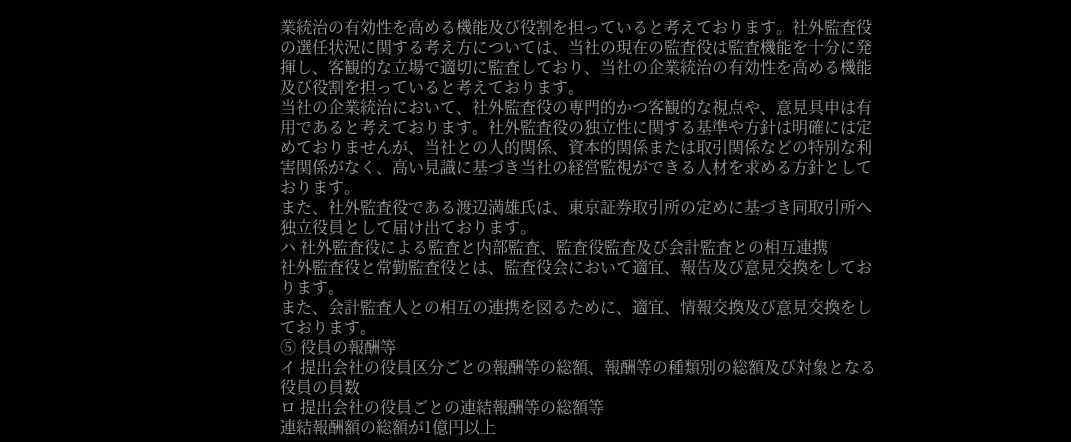業統治の有効性を高める機能及び役割を担っていると考えております。社外監査役の選任状況に関する考え方については、当社の現在の監査役は監査機能を十分に発揮し、客観的な立場で適切に監査しており、当社の企業統治の有効性を高める機能及び役割を担っていると考えております。
当社の企業統治において、社外監査役の専門的かつ客観的な視点や、意見具申は有用であると考えております。社外監査役の独立性に関する基準や方針は明確には定めておりませんが、当社との人的関係、資本的関係または取引関係などの特別な利害関係がなく、高い見識に基づき当社の経営監視ができる人材を求める方針としております。
また、社外監査役である渡辺満雄氏は、東京証券取引所の定めに基づき同取引所へ独立役員として届け出ております。
ハ 社外監査役による監査と内部監査、監査役監査及び会計監査との相互連携
社外監査役と常勤監査役とは、監査役会において適宜、報告及び意見交換をしております。
また、会計監査人との相互の連携を図るために、適宜、情報交換及び意見交換をしております。
⑤ 役員の報酬等
イ 提出会社の役員区分ごとの報酬等の総額、報酬等の種類別の総額及び対象となる役員の員数
ロ 提出会社の役員ごとの連結報酬等の総額等
連結報酬額の総額が1億円以上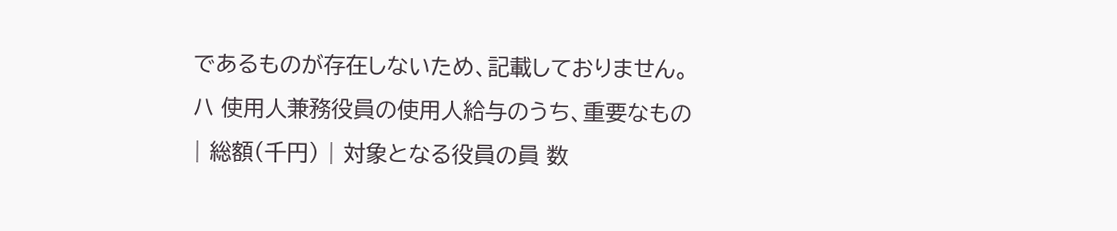であるものが存在しないため、記載しておりません。
ハ 使用人兼務役員の使用人給与のうち、重要なもの
| 総額(千円) | 対象となる役員の員 数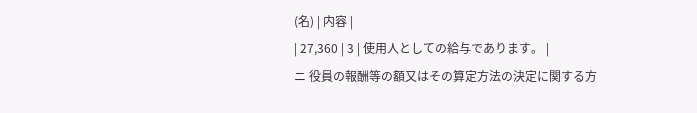(名) | 内容 |
| 27,360 | 3 | 使用人としての給与であります。 |
ニ 役員の報酬等の額又はその算定方法の決定に関する方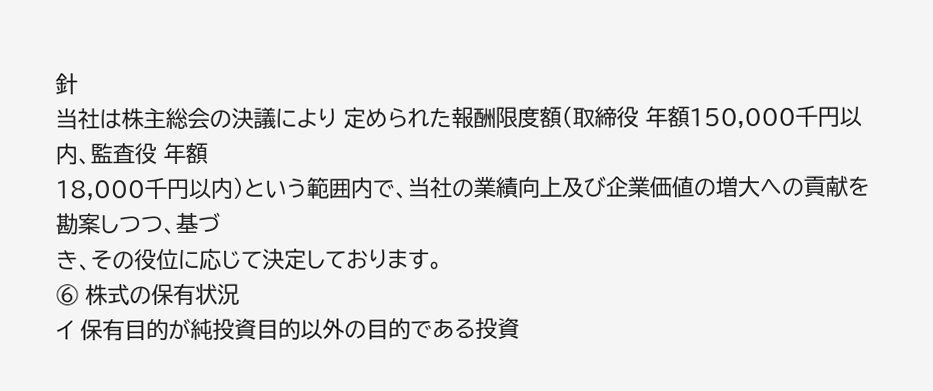針
当社は株主総会の決議により 定められた報酬限度額(取締役 年額150,000千円以内、監査役 年額
18,000千円以内)という範囲内で、当社の業績向上及び企業価値の増大への貢献を勘案しつつ、基づ
き、その役位に応じて決定しております。
⑥ 株式の保有状況
イ 保有目的が純投資目的以外の目的である投資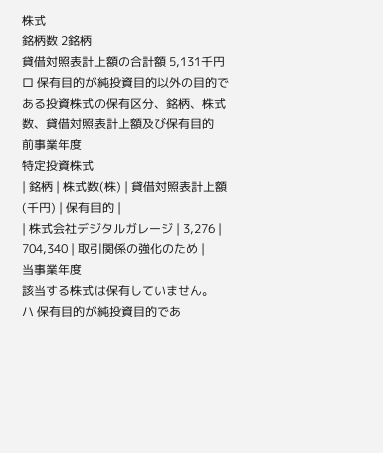株式
銘柄数 2銘柄
貸借対照表計上額の合計額 5,131千円
ロ 保有目的が純投資目的以外の目的である投資株式の保有区分、銘柄、株式数、貸借対照表計上額及び保有目的
前事業年度
特定投資株式
| 銘柄 | 株式数(株) | 貸借対照表計上額(千円) | 保有目的 |
| 株式会社デジタルガレージ | 3,276 | 704,340 | 取引関係の強化のため |
当事業年度
該当する株式は保有していません。
ハ 保有目的が純投資目的であ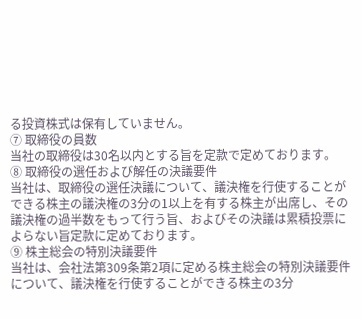る投資株式は保有していません。
⑦ 取締役の員数
当社の取締役は30名以内とする旨を定款で定めております。
⑧ 取締役の選任および解任の決議要件
当社は、取締役の選任決議について、議決権を行使することができる株主の議決権の3分の1以上を有する株主が出席し、その議決権の過半数をもって行う旨、およびその決議は累積投票によらない旨定款に定めております。
⑨ 株主総会の特別決議要件
当社は、会社法第309条第2項に定める株主総会の特別決議要件について、議決権を行使することができる株主の3分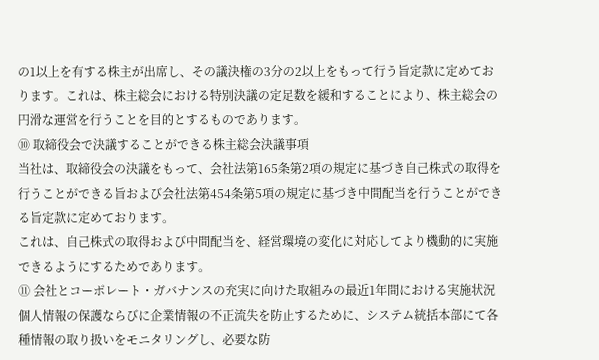の1以上を有する株主が出席し、その議決権の3分の2以上をもって行う旨定款に定めております。これは、株主総会における特別決議の定足数を緩和することにより、株主総会の円滑な運営を行うことを目的とするものであります。
⑩ 取締役会で決議することができる株主総会決議事項
当社は、取締役会の決議をもって、会社法第165条第2項の規定に基づき自己株式の取得を行うことができる旨および会社法第454条第5項の規定に基づき中間配当を行うことができる旨定款に定めております。
これは、自己株式の取得および中間配当を、経営環境の変化に対応してより機動的に実施できるようにするためであります。
⑪ 会社とコーポレート・ガバナンスの充実に向けた取組みの最近1年間における実施状況
個人情報の保護ならびに企業情報の不正流失を防止するために、システム統括本部にて各種情報の取り扱いをモニタリングし、必要な防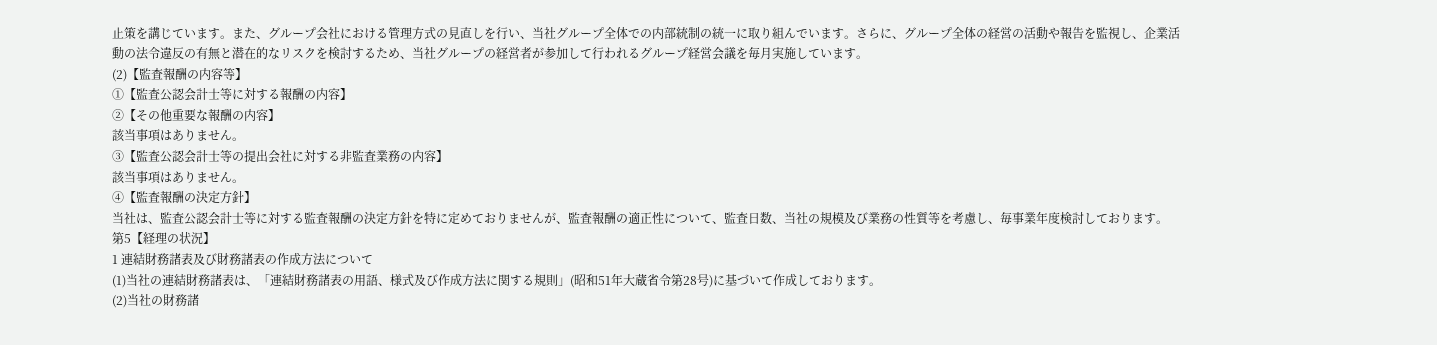止策を講じています。また、グループ会社における管理方式の見直しを行い、当社グループ全体での内部統制の統一に取り組んでいます。さらに、グループ全体の経営の活動や報告を監視し、企業活動の法令違反の有無と潜在的なリスクを検討するため、当社グループの経営者が参加して行われるグループ経営会議を毎月実施しています。
(2)【監査報酬の内容等】
①【監査公認会計士等に対する報酬の内容】
②【その他重要な報酬の内容】
該当事項はありません。
③【監査公認会計士等の提出会社に対する非監査業務の内容】
該当事項はありません。
④【監査報酬の決定方針】
当社は、監査公認会計士等に対する監査報酬の決定方針を特に定めておりませんが、監査報酬の適正性について、監査日数、当社の規模及び業務の性質等を考慮し、毎事業年度検討しております。
第5【経理の状況】
1 連結財務諸表及び財務諸表の作成方法について
(1)当社の連結財務諸表は、「連結財務諸表の用語、様式及び作成方法に関する規則」(昭和51年大蔵省令第28号)に基づいて作成しております。
(2)当社の財務諸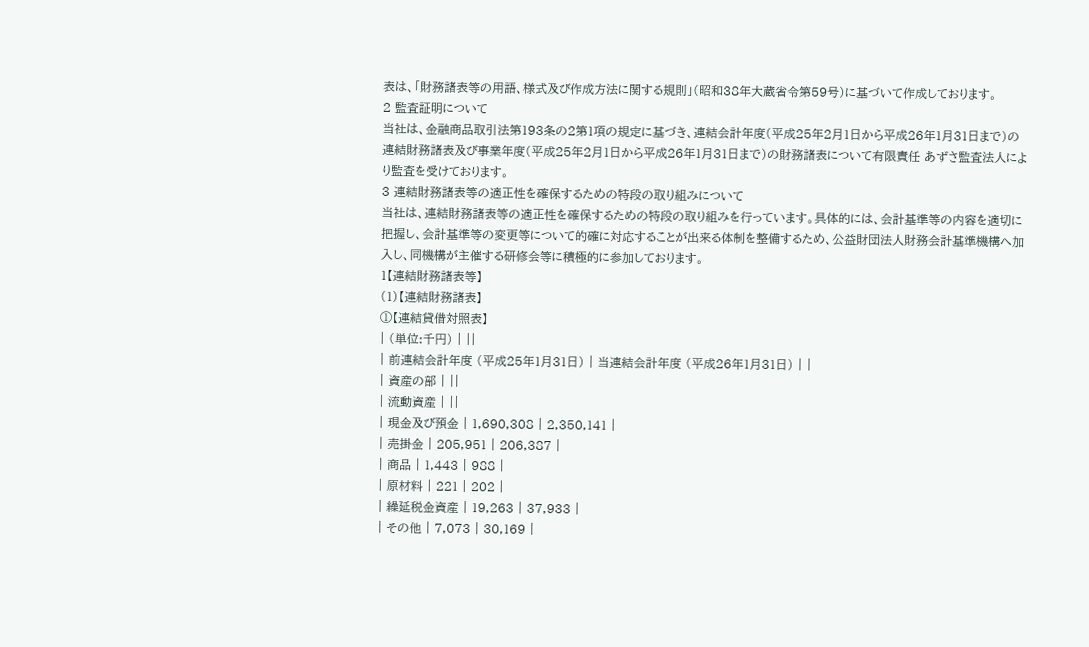表は、「財務諸表等の用語、様式及び作成方法に関する規則」(昭和38年大蔵省令第59号)に基づいて作成しております。
2 監査証明について
当社は、金融商品取引法第193条の2第1項の規定に基づき、連結会計年度(平成25年2月1日から平成26年1月31日まで)の連結財務諸表及び事業年度(平成25年2月1日から平成26年1月31日まで)の財務諸表について有限責任 あずさ監査法人により監査を受けております。
3 連結財務諸表等の適正性を確保するための特段の取り組みについて
当社は、連結財務諸表等の適正性を確保するための特段の取り組みを行っています。具体的には、会計基準等の内容を適切に把握し、会計基準等の変更等について的確に対応することが出来る体制を整備するため、公益財団法人財務会計基準機構へ加入し、同機構が主催する研修会等に積極的に参加しております。
1【連結財務諸表等】
(1)【連結財務諸表】
①【連結貸借対照表】
| (単位:千円) | ||
| 前連結会計年度 (平成25年1月31日) | 当連結会計年度 (平成26年1月31日) | |
| 資産の部 | ||
| 流動資産 | ||
| 現金及び預金 | 1,690,308 | 2,350,141 |
| 売掛金 | 205,951 | 206,387 |
| 商品 | 1,443 | 988 |
| 原材料 | 221 | 202 |
| 繰延税金資産 | 19,263 | 37,933 |
| その他 | 7,073 | 30,169 |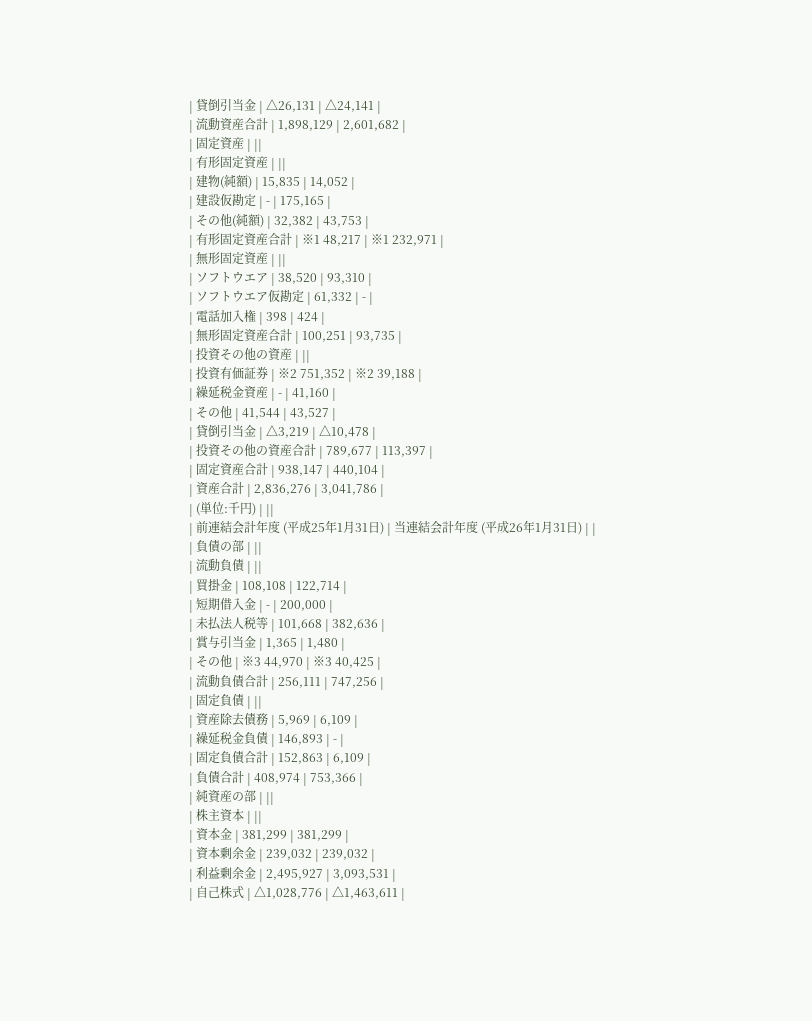| 貸倒引当金 | △26,131 | △24,141 |
| 流動資産合計 | 1,898,129 | 2,601,682 |
| 固定資産 | ||
| 有形固定資産 | ||
| 建物(純額) | 15,835 | 14,052 |
| 建設仮勘定 | - | 175,165 |
| その他(純額) | 32,382 | 43,753 |
| 有形固定資産合計 | ※1 48,217 | ※1 232,971 |
| 無形固定資産 | ||
| ソフトウエア | 38,520 | 93,310 |
| ソフトウエア仮勘定 | 61,332 | - |
| 電話加入権 | 398 | 424 |
| 無形固定資産合計 | 100,251 | 93,735 |
| 投資その他の資産 | ||
| 投資有価証券 | ※2 751,352 | ※2 39,188 |
| 繰延税金資産 | - | 41,160 |
| その他 | 41,544 | 43,527 |
| 貸倒引当金 | △3,219 | △10,478 |
| 投資その他の資産合計 | 789,677 | 113,397 |
| 固定資産合計 | 938,147 | 440,104 |
| 資産合計 | 2,836,276 | 3,041,786 |
| (単位:千円) | ||
| 前連結会計年度 (平成25年1月31日) | 当連結会計年度 (平成26年1月31日) | |
| 負債の部 | ||
| 流動負債 | ||
| 買掛金 | 108,108 | 122,714 |
| 短期借入金 | - | 200,000 |
| 未払法人税等 | 101,668 | 382,636 |
| 賞与引当金 | 1,365 | 1,480 |
| その他 | ※3 44,970 | ※3 40,425 |
| 流動負債合計 | 256,111 | 747,256 |
| 固定負債 | ||
| 資産除去債務 | 5,969 | 6,109 |
| 繰延税金負債 | 146,893 | - |
| 固定負債合計 | 152,863 | 6,109 |
| 負債合計 | 408,974 | 753,366 |
| 純資産の部 | ||
| 株主資本 | ||
| 資本金 | 381,299 | 381,299 |
| 資本剰余金 | 239,032 | 239,032 |
| 利益剰余金 | 2,495,927 | 3,093,531 |
| 自己株式 | △1,028,776 | △1,463,611 |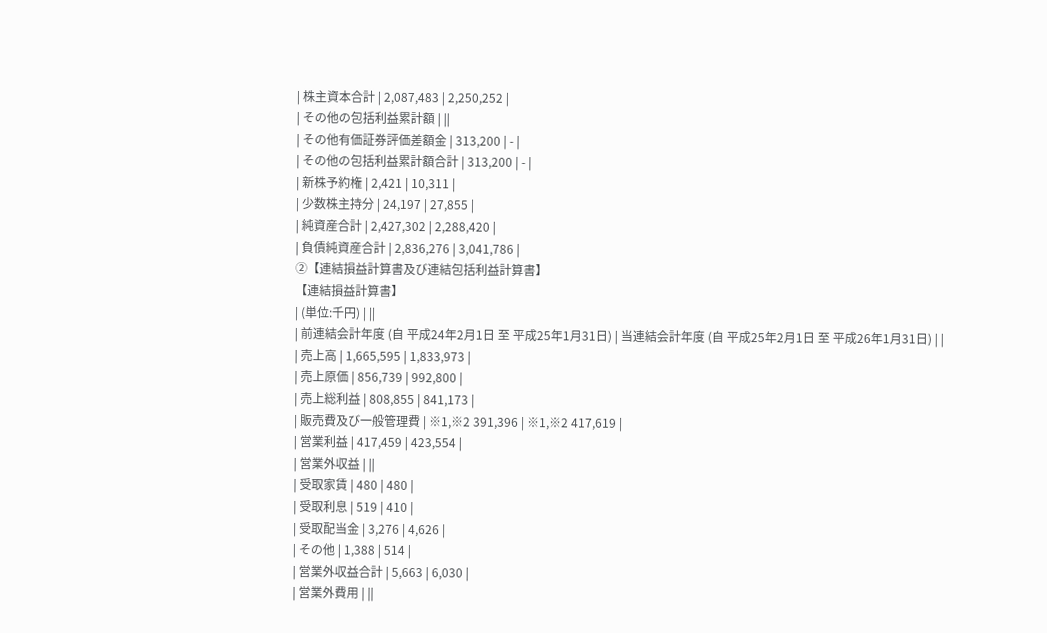| 株主資本合計 | 2,087,483 | 2,250,252 |
| その他の包括利益累計額 | ||
| その他有価証券評価差額金 | 313,200 | - |
| その他の包括利益累計額合計 | 313,200 | - |
| 新株予約権 | 2,421 | 10,311 |
| 少数株主持分 | 24,197 | 27,855 |
| 純資産合計 | 2,427,302 | 2,288,420 |
| 負債純資産合計 | 2,836,276 | 3,041,786 |
②【連結損益計算書及び連結包括利益計算書】
【連結損益計算書】
| (単位:千円) | ||
| 前連結会計年度 (自 平成24年2月1日 至 平成25年1月31日) | 当連結会計年度 (自 平成25年2月1日 至 平成26年1月31日) | |
| 売上高 | 1,665,595 | 1,833,973 |
| 売上原価 | 856,739 | 992,800 |
| 売上総利益 | 808,855 | 841,173 |
| 販売費及び一般管理費 | ※1,※2 391,396 | ※1,※2 417,619 |
| 営業利益 | 417,459 | 423,554 |
| 営業外収益 | ||
| 受取家賃 | 480 | 480 |
| 受取利息 | 519 | 410 |
| 受取配当金 | 3,276 | 4,626 |
| その他 | 1,388 | 514 |
| 営業外収益合計 | 5,663 | 6,030 |
| 営業外費用 | ||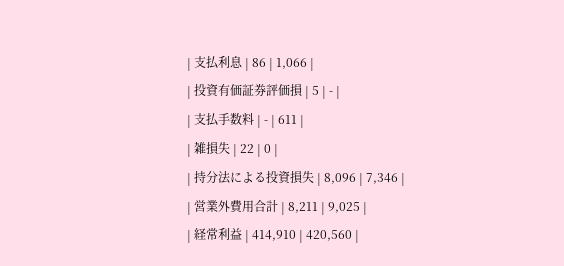| 支払利息 | 86 | 1,066 |
| 投資有価証券評価損 | 5 | - |
| 支払手数料 | - | 611 |
| 雑損失 | 22 | 0 |
| 持分法による投資損失 | 8,096 | 7,346 |
| 営業外費用合計 | 8,211 | 9,025 |
| 経常利益 | 414,910 | 420,560 |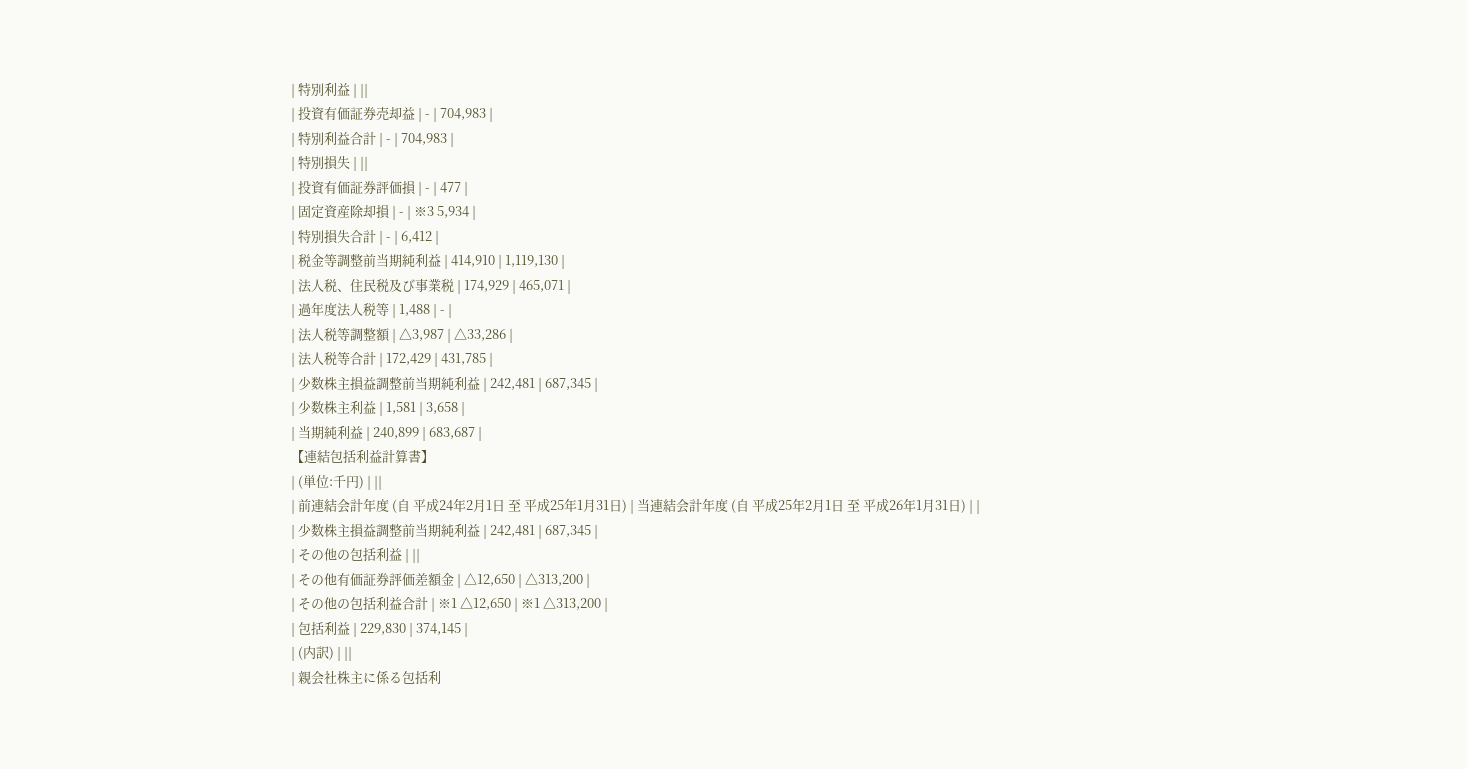| 特別利益 | ||
| 投資有価証券売却益 | - | 704,983 |
| 特別利益合計 | - | 704,983 |
| 特別損失 | ||
| 投資有価証券評価損 | - | 477 |
| 固定資産除却損 | - | ※3 5,934 |
| 特別損失合計 | - | 6,412 |
| 税金等調整前当期純利益 | 414,910 | 1,119,130 |
| 法人税、住民税及び事業税 | 174,929 | 465,071 |
| 過年度法人税等 | 1,488 | - |
| 法人税等調整額 | △3,987 | △33,286 |
| 法人税等合計 | 172,429 | 431,785 |
| 少数株主損益調整前当期純利益 | 242,481 | 687,345 |
| 少数株主利益 | 1,581 | 3,658 |
| 当期純利益 | 240,899 | 683,687 |
【連結包括利益計算書】
| (単位:千円) | ||
| 前連結会計年度 (自 平成24年2月1日 至 平成25年1月31日) | 当連結会計年度 (自 平成25年2月1日 至 平成26年1月31日) | |
| 少数株主損益調整前当期純利益 | 242,481 | 687,345 |
| その他の包括利益 | ||
| その他有価証券評価差額金 | △12,650 | △313,200 |
| その他の包括利益合計 | ※1 △12,650 | ※1 △313,200 |
| 包括利益 | 229,830 | 374,145 |
| (内訳) | ||
| 親会社株主に係る包括利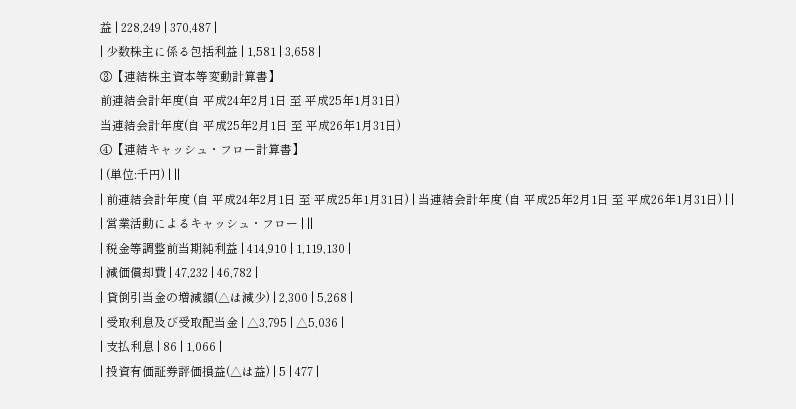益 | 228,249 | 370,487 |
| 少数株主に係る包括利益 | 1,581 | 3,658 |
③【連結株主資本等変動計算書】
前連結会計年度(自 平成24年2月1日 至 平成25年1月31日)
当連結会計年度(自 平成25年2月1日 至 平成26年1月31日)
④【連結キャッシュ・フロー計算書】
| (単位:千円) | ||
| 前連結会計年度 (自 平成24年2月1日 至 平成25年1月31日) | 当連結会計年度 (自 平成25年2月1日 至 平成26年1月31日) | |
| 営業活動によるキャッシュ・フロー | ||
| 税金等調整前当期純利益 | 414,910 | 1,119,130 |
| 減価償却費 | 47,232 | 46,782 |
| 貸倒引当金の増減額(△は減少) | 2,300 | 5,268 |
| 受取利息及び受取配当金 | △3,795 | △5,036 |
| 支払利息 | 86 | 1,066 |
| 投資有価証券評価損益(△は益) | 5 | 477 |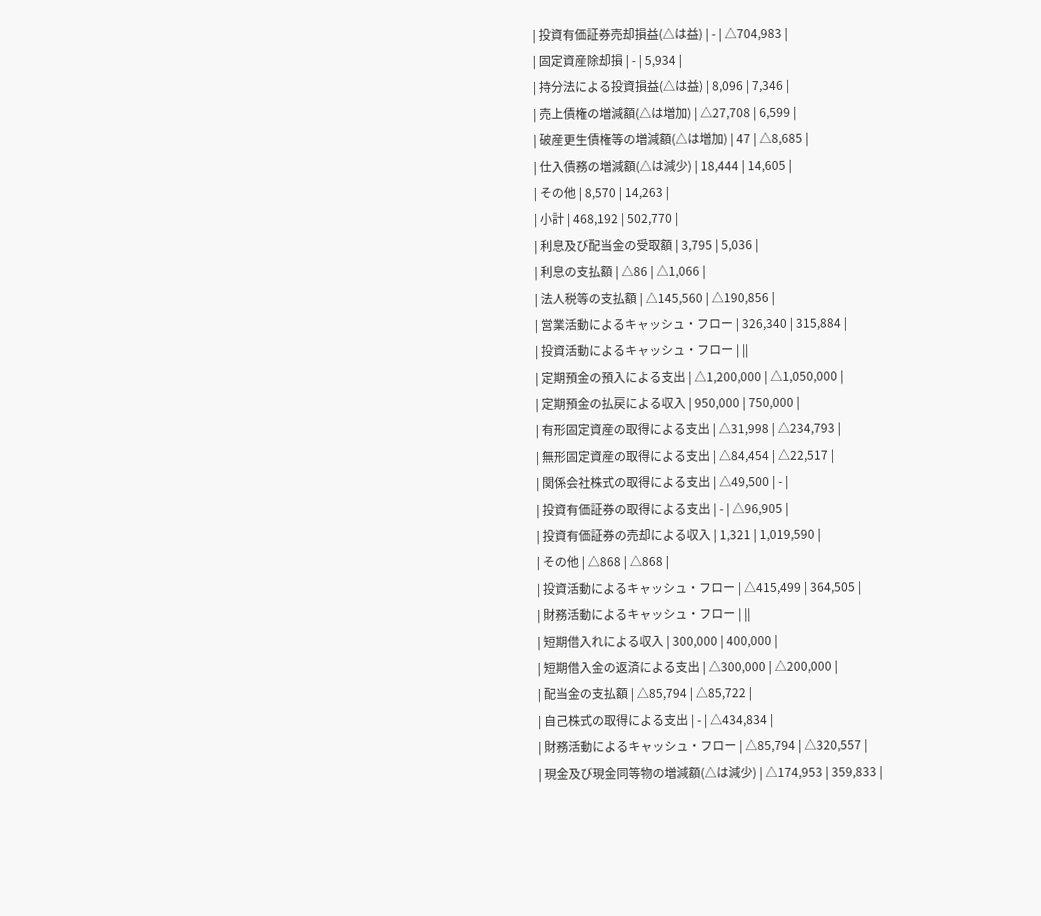| 投資有価証券売却損益(△は益) | - | △704,983 |
| 固定資産除却損 | - | 5,934 |
| 持分法による投資損益(△は益) | 8,096 | 7,346 |
| 売上債権の増減額(△は増加) | △27,708 | 6,599 |
| 破産更生債権等の増減額(△は増加) | 47 | △8,685 |
| 仕入債務の増減額(△は減少) | 18,444 | 14,605 |
| その他 | 8,570 | 14,263 |
| 小計 | 468,192 | 502,770 |
| 利息及び配当金の受取額 | 3,795 | 5,036 |
| 利息の支払額 | △86 | △1,066 |
| 法人税等の支払額 | △145,560 | △190,856 |
| 営業活動によるキャッシュ・フロー | 326,340 | 315,884 |
| 投資活動によるキャッシュ・フロー | ||
| 定期預金の預入による支出 | △1,200,000 | △1,050,000 |
| 定期預金の払戻による収入 | 950,000 | 750,000 |
| 有形固定資産の取得による支出 | △31,998 | △234,793 |
| 無形固定資産の取得による支出 | △84,454 | △22,517 |
| 関係会社株式の取得による支出 | △49,500 | - |
| 投資有価証券の取得による支出 | - | △96,905 |
| 投資有価証券の売却による収入 | 1,321 | 1,019,590 |
| その他 | △868 | △868 |
| 投資活動によるキャッシュ・フロー | △415,499 | 364,505 |
| 財務活動によるキャッシュ・フロー | ||
| 短期借入れによる収入 | 300,000 | 400,000 |
| 短期借入金の返済による支出 | △300,000 | △200,000 |
| 配当金の支払額 | △85,794 | △85,722 |
| 自己株式の取得による支出 | - | △434,834 |
| 財務活動によるキャッシュ・フロー | △85,794 | △320,557 |
| 現金及び現金同等物の増減額(△は減少) | △174,953 | 359,833 |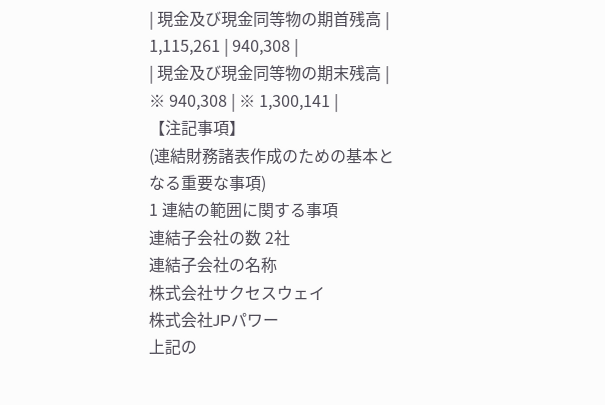| 現金及び現金同等物の期首残高 | 1,115,261 | 940,308 |
| 現金及び現金同等物の期末残高 | ※ 940,308 | ※ 1,300,141 |
【注記事項】
(連結財務諸表作成のための基本となる重要な事項)
1 連結の範囲に関する事項
連結子会社の数 2社
連結子会社の名称
株式会社サクセスウェイ
株式会社JPパワー
上記の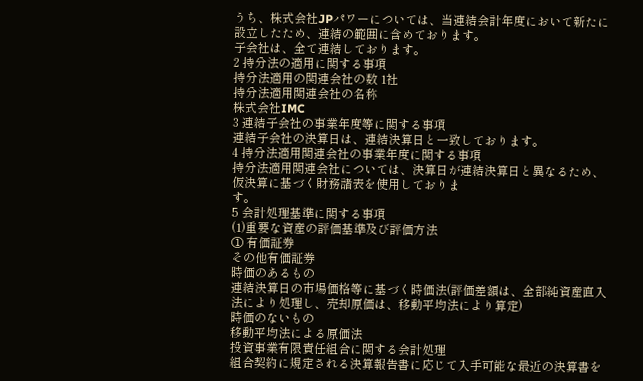うち、株式会社JPパワーについては、当連結会計年度において新たに設立したため、連結の範囲に含めております。
子会社は、全て連結しております。
2 持分法の適用に関する事項
持分法適用の関連会社の数 1社
持分法適用関連会社の名称
株式会社IMC
3 連結子会社の事業年度等に関する事項
連結子会社の決算日は、連結決算日と一致しております。
4 持分法適用関連会社の事業年度に関する事項
持分法適用関連会社については、決算日が連結決算日と異なるため、仮決算に基づく財務諸表を使用しておりま
す。
5 会計処理基準に関する事項
(1)重要な資産の評価基準及び評価方法
① 有価証券
その他有価証券
時価のあるもの
連結決算日の市場価格等に基づく時価法(評価差額は、全部純資産直入法により処理し、売却原価は、移動平均法により算定)
時価のないもの
移動平均法による原価法
投資事業有限責任組合に関する会計処理
組合契約に規定される決算報告書に応じて入手可能な最近の決算書を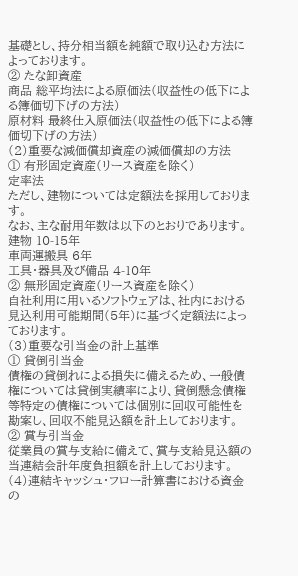基礎とし、持分相当額を純額で取り込む方法によっております。
② たな卸資産
商品 総平均法による原価法(収益性の低下による簿価切下げの方法)
原材料 最終仕入原価法(収益性の低下による簿価切下げの方法)
(2)重要な減価償却資産の減価償却の方法
① 有形固定資産(リース資産を除く)
定率法
ただし、建物については定額法を採用しております。
なお、主な耐用年数は以下のとおりであります。
建物 10-15年
車両運搬具 6年
工具・器具及び備品 4-10年
② 無形固定資産(リース資産を除く)
自社利用に用いるソフトウェアは、社内における見込利用可能期間(5年)に基づく定額法によっております。
(3)重要な引当金の計上基準
① 貸倒引当金
債権の貸倒れによる損失に備えるため、一般債権については貸倒実績率により、貸倒懸念債権等特定の債権については個別に回収可能性を勘案し、回収不能見込額を計上しております。
② 賞与引当金
従業員の賞与支給に備えて、賞与支給見込額の当連結会計年度負担額を計上しております。
(4)連結キャッシュ・フロー計算書における資金の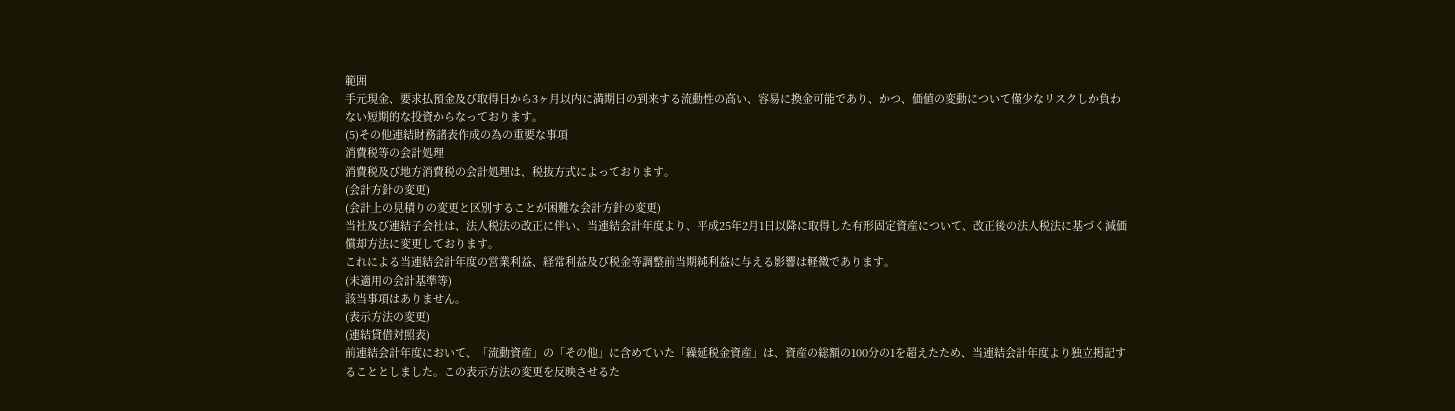範囲
手元現金、要求払預金及び取得日から3ヶ月以内に満期日の到来する流動性の高い、容易に換金可能であり、かつ、価値の変動について僅少なリスクしか負わない短期的な投資からなっております。
(5)その他連結財務諸表作成の為の重要な事項
消費税等の会計処理
消費税及び地方消費税の会計処理は、税抜方式によっております。
(会計方針の変更)
(会計上の見積りの変更と区別することが困難な会計方針の変更)
当社及び連結子会社は、法人税法の改正に伴い、当連結会計年度より、平成25年2月1日以降に取得した有形固定資産について、改正後の法人税法に基づく減価償却方法に変更しております。
これによる当連結会計年度の営業利益、経常利益及び税金等調整前当期純利益に与える影響は軽微であります。
(未適用の会計基準等)
該当事項はありません。
(表示方法の変更)
(連結貸借対照表)
前連結会計年度において、「流動資産」の「その他」に含めていた「繰延税金資産」は、資産の総額の100分の1を超えたため、当連結会計年度より独立掲記することとしました。この表示方法の変更を反映させるた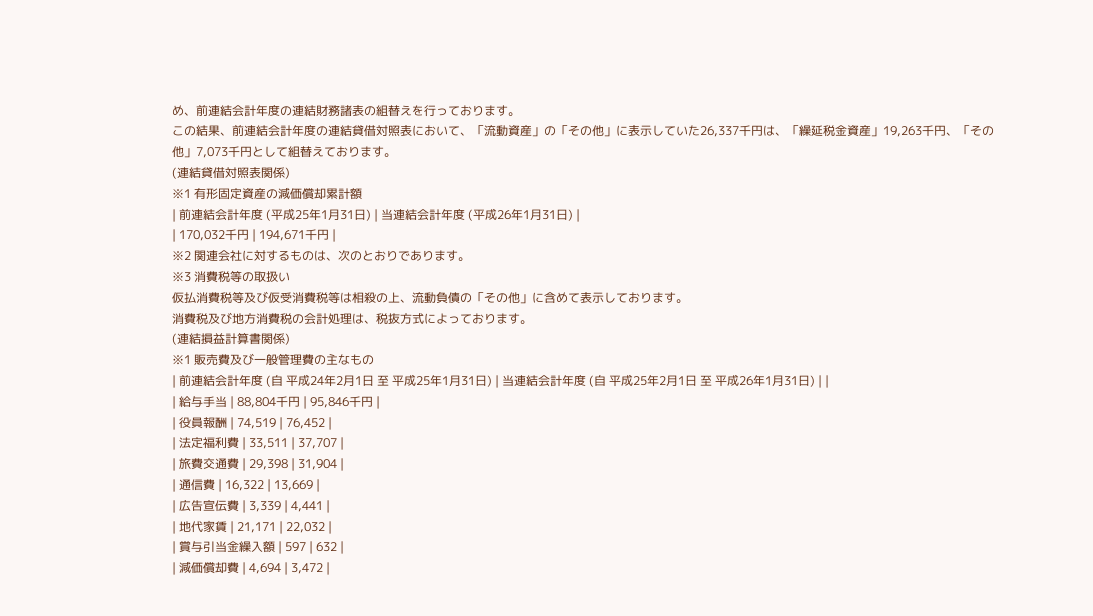め、前連結会計年度の連結財務諸表の組替えを行っております。
この結果、前連結会計年度の連結貸借対照表において、「流動資産」の「その他」に表示していた26,337千円は、「繰延税金資産」19,263千円、「その他」7,073千円として組替えております。
(連結貸借対照表関係)
※1 有形固定資産の減価償却累計額
| 前連結会計年度 (平成25年1月31日) | 当連結会計年度 (平成26年1月31日) |
| 170,032千円 | 194,671千円 |
※2 関連会社に対するものは、次のとおりであります。
※3 消費税等の取扱い
仮払消費税等及び仮受消費税等は相殺の上、流動負債の「その他」に含めて表示しております。
消費税及び地方消費税の会計処理は、税抜方式によっております。
(連結損益計算書関係)
※1 販売費及び一般管理費の主なもの
| 前連結会計年度 (自 平成24年2月1日 至 平成25年1月31日) | 当連結会計年度 (自 平成25年2月1日 至 平成26年1月31日) | |
| 給与手当 | 88,804千円 | 95,846千円 |
| 役員報酬 | 74,519 | 76,452 |
| 法定福利費 | 33,511 | 37,707 |
| 旅費交通費 | 29,398 | 31,904 |
| 通信費 | 16,322 | 13,669 |
| 広告宣伝費 | 3,339 | 4,441 |
| 地代家賃 | 21,171 | 22,032 |
| 賞与引当金繰入額 | 597 | 632 |
| 減価償却費 | 4,694 | 3,472 |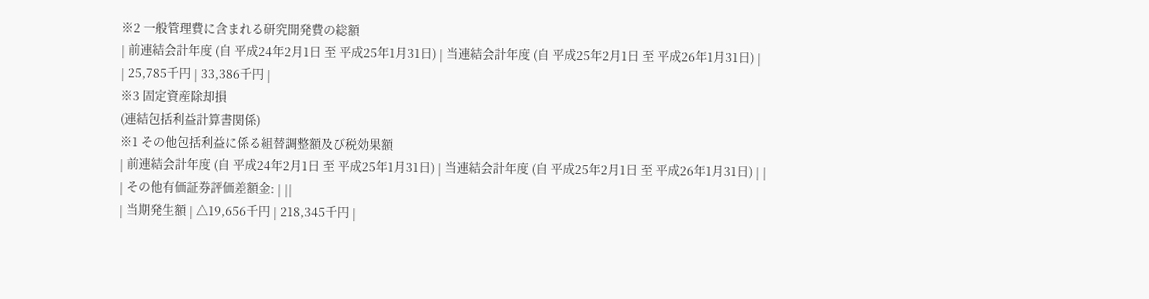※2 一般管理費に含まれる研究開発費の総額
| 前連結会計年度 (自 平成24年2月1日 至 平成25年1月31日) | 当連結会計年度 (自 平成25年2月1日 至 平成26年1月31日) |
| 25,785千円 | 33,386千円 |
※3 固定資産除却損
(連結包括利益計算書関係)
※1 その他包括利益に係る組替調整額及び税効果額
| 前連結会計年度 (自 平成24年2月1日 至 平成25年1月31日) | 当連結会計年度 (自 平成25年2月1日 至 平成26年1月31日) | |
| その他有価証券評価差額金: | ||
| 当期発生額 | △19,656千円 | 218,345千円 |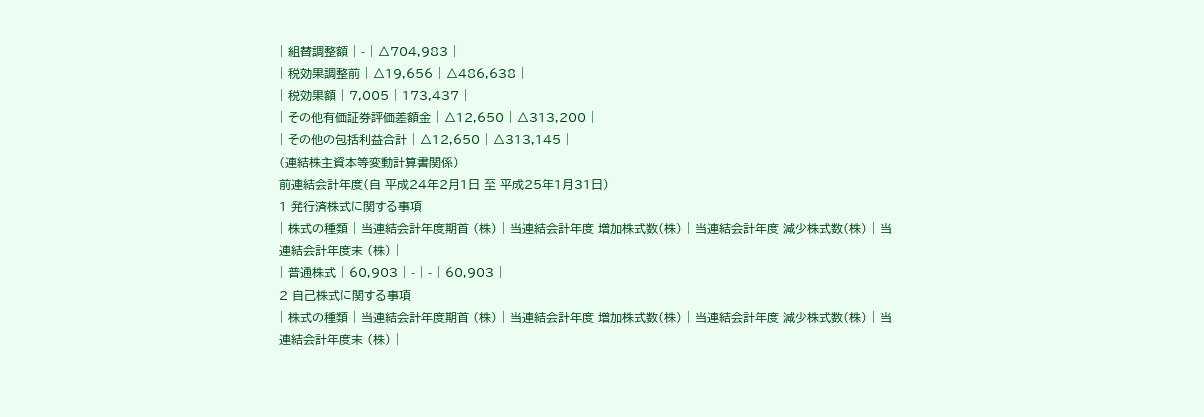| 組替調整額 | - | △704,983 |
| 税効果調整前 | △19,656 | △486,638 |
| 税効果額 | 7,005 | 173,437 |
| その他有価証券評価差額金 | △12,650 | △313,200 |
| その他の包括利益合計 | △12,650 | △313,145 |
(連結株主資本等変動計算書関係)
前連結会計年度(自 平成24年2月1日 至 平成25年1月31日)
1 発行済株式に関する事項
| 株式の種類 | 当連結会計年度期首 (株) | 当連結会計年度 増加株式数(株) | 当連結会計年度 減少株式数(株) | 当連結会計年度末 (株) |
| 普通株式 | 60,903 | - | - | 60,903 |
2 自己株式に関する事項
| 株式の種類 | 当連結会計年度期首 (株) | 当連結会計年度 増加株式数(株) | 当連結会計年度 減少株式数(株) | 当連結会計年度末 (株) |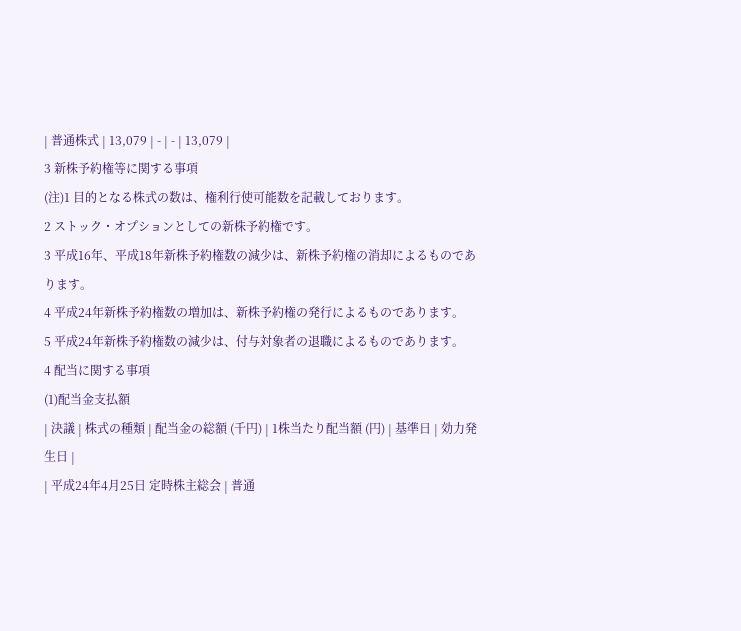| 普通株式 | 13,079 | - | - | 13,079 |
3 新株予約権等に関する事項
(注)1 目的となる株式の数は、権利行使可能数を記載しております。
2 ストック・オプションとしての新株予約権です。
3 平成16年、平成18年新株予約権数の減少は、新株予約権の消却によるものであります。
4 平成24年新株予約権数の増加は、新株予約権の発行によるものであります。
5 平成24年新株予約権数の減少は、付与対象者の退職によるものであります。
4 配当に関する事項
(1)配当金支払額
| 決議 | 株式の種類 | 配当金の総額 (千円) | 1株当たり配当額 (円) | 基準日 | 効力発生日 |
| 平成24年4月25日 定時株主総会 | 普通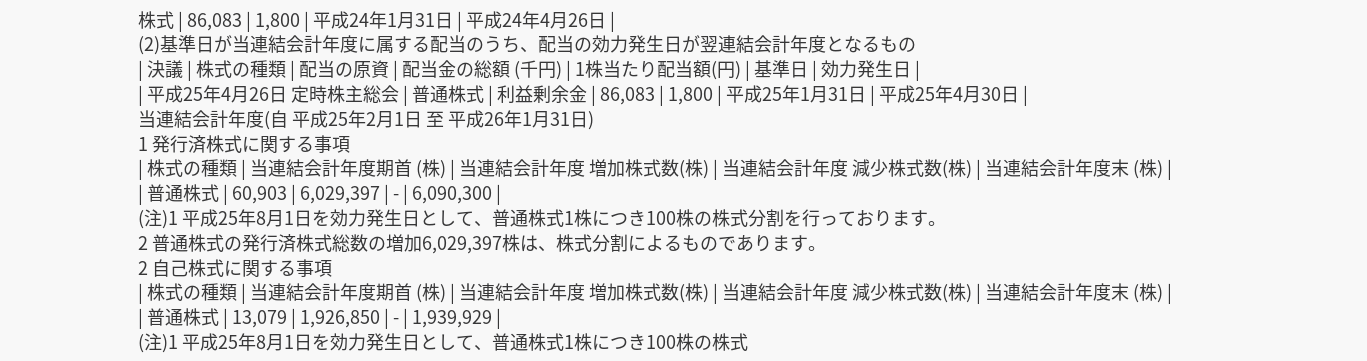株式 | 86,083 | 1,800 | 平成24年1月31日 | 平成24年4月26日 |
(2)基準日が当連結会計年度に属する配当のうち、配当の効力発生日が翌連結会計年度となるもの
| 決議 | 株式の種類 | 配当の原資 | 配当金の総額 (千円) | 1株当たり配当額(円) | 基準日 | 効力発生日 |
| 平成25年4月26日 定時株主総会 | 普通株式 | 利益剰余金 | 86,083 | 1,800 | 平成25年1月31日 | 平成25年4月30日 |
当連結会計年度(自 平成25年2月1日 至 平成26年1月31日)
1 発行済株式に関する事項
| 株式の種類 | 当連結会計年度期首 (株) | 当連結会計年度 増加株式数(株) | 当連結会計年度 減少株式数(株) | 当連結会計年度末 (株) |
| 普通株式 | 60,903 | 6,029,397 | - | 6,090,300 |
(注)1 平成25年8月1日を効力発生日として、普通株式1株につき100株の株式分割を行っております。
2 普通株式の発行済株式総数の増加6,029,397株は、株式分割によるものであります。
2 自己株式に関する事項
| 株式の種類 | 当連結会計年度期首 (株) | 当連結会計年度 増加株式数(株) | 当連結会計年度 減少株式数(株) | 当連結会計年度末 (株) |
| 普通株式 | 13,079 | 1,926,850 | - | 1,939,929 |
(注)1 平成25年8月1日を効力発生日として、普通株式1株につき100株の株式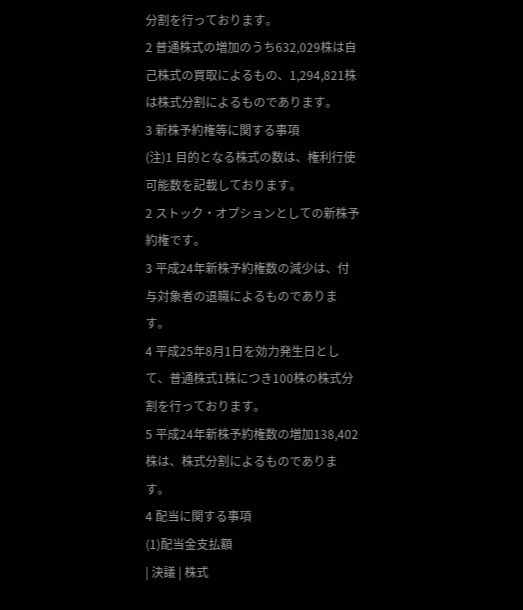分割を行っております。
2 普通株式の増加のうち632,029株は自己株式の買取によるもの、1,294,821株は株式分割によるものであります。
3 新株予約権等に関する事項
(注)1 目的となる株式の数は、権利行使可能数を記載しております。
2 ストック・オプションとしての新株予約権です。
3 平成24年新株予約権数の減少は、付与対象者の退職によるものであります。
4 平成25年8月1日を効力発生日として、普通株式1株につき100株の株式分割を行っております。
5 平成24年新株予約権数の増加138,402株は、株式分割によるものであります。
4 配当に関する事項
(1)配当金支払額
| 決議 | 株式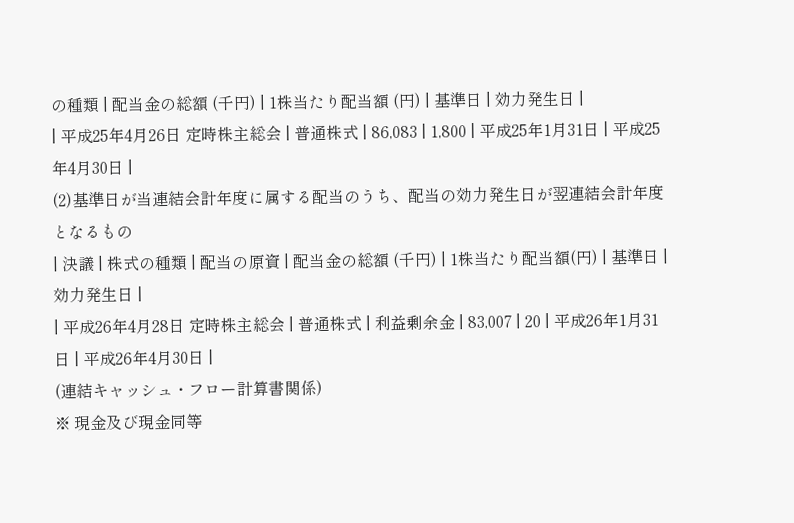の種類 | 配当金の総額 (千円) | 1株当たり配当額 (円) | 基準日 | 効力発生日 |
| 平成25年4月26日 定時株主総会 | 普通株式 | 86,083 | 1,800 | 平成25年1月31日 | 平成25年4月30日 |
(2)基準日が当連結会計年度に属する配当のうち、配当の効力発生日が翌連結会計年度となるもの
| 決議 | 株式の種類 | 配当の原資 | 配当金の総額 (千円) | 1株当たり配当額(円) | 基準日 | 効力発生日 |
| 平成26年4月28日 定時株主総会 | 普通株式 | 利益剰余金 | 83,007 | 20 | 平成26年1月31日 | 平成26年4月30日 |
(連結キャッシュ・フロー計算書関係)
※ 現金及び現金同等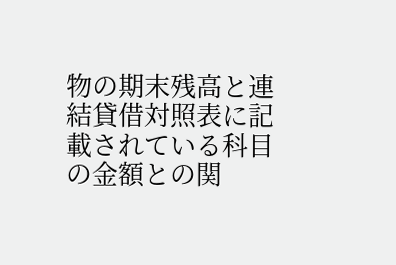物の期末残高と連結貸借対照表に記載されている科目の金額との関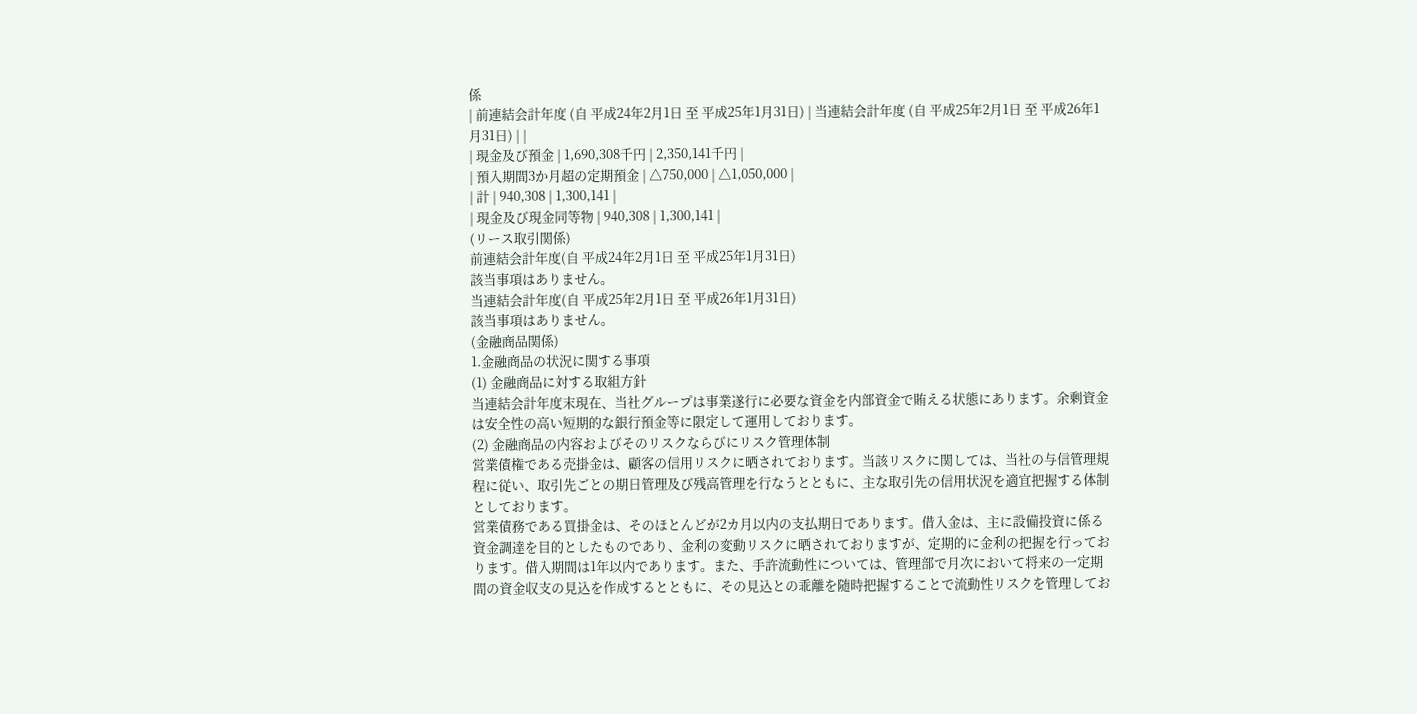係
| 前連結会計年度 (自 平成24年2月1日 至 平成25年1月31日) | 当連結会計年度 (自 平成25年2月1日 至 平成26年1月31日) | |
| 現金及び預金 | 1,690,308千円 | 2,350,141千円 |
| 預入期間3か月超の定期預金 | △750,000 | △1,050,000 |
| 計 | 940,308 | 1,300,141 |
| 現金及び現金同等物 | 940,308 | 1,300,141 |
(リース取引関係)
前連結会計年度(自 平成24年2月1日 至 平成25年1月31日)
該当事項はありません。
当連結会計年度(自 平成25年2月1日 至 平成26年1月31日)
該当事項はありません。
(金融商品関係)
1.金融商品の状況に関する事項
(1) 金融商品に対する取組方針
当連結会計年度末現在、当社グループは事業遂行に必要な資金を内部資金で賄える状態にあります。余剰資金は安全性の高い短期的な銀行預金等に限定して運用しております。
(2) 金融商品の内容およびそのリスクならびにリスク管理体制
営業債権である売掛金は、顧客の信用リスクに晒されております。当該リスクに関しては、当社の与信管理規程に従い、取引先ごとの期日管理及び残高管理を行なうとともに、主な取引先の信用状況を適宜把握する体制としております。
営業債務である買掛金は、そのほとんどが2カ月以内の支払期日であります。借入金は、主に設備投資に係る資金調達を目的としたものであり、金利の変動リスクに晒されておりますが、定期的に金利の把握を行っております。借入期間は1年以内であります。また、手許流動性については、管理部で月次において将来の一定期間の資金収支の見込を作成するとともに、その見込との乖離を随時把握することで流動性リスクを管理してお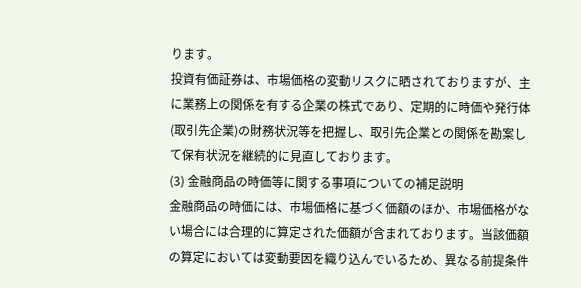ります。
投資有価証券は、市場価格の変動リスクに晒されておりますが、主に業務上の関係を有する企業の株式であり、定期的に時価や発行体(取引先企業)の財務状況等を把握し、取引先企業との関係を勘案して保有状況を継続的に見直しております。
(3) 金融商品の時価等に関する事項についての補足説明
金融商品の時価には、市場価格に基づく価額のほか、市場価格がない場合には合理的に算定された価額が含まれております。当該価額の算定においては変動要因を織り込んでいるため、異なる前提条件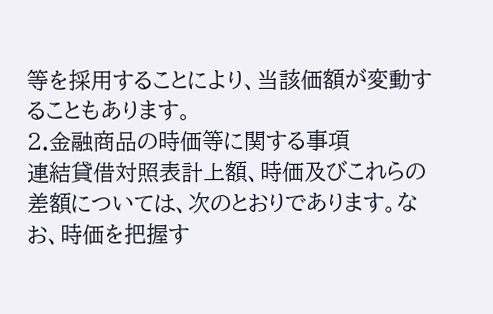等を採用することにより、当該価額が変動することもあります。
2.金融商品の時価等に関する事項
連結貸借対照表計上額、時価及びこれらの差額については、次のとおりであります。なお、時価を把握す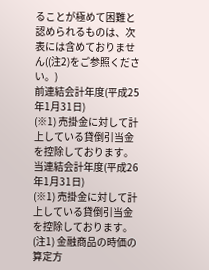ることが極めて困難と認められるものは、次表には含めておりません((注2)をご参照ください。)
前連結会計年度(平成25年1月31日)
(※1) 売掛金に対して計上している貸倒引当金を控除しております。
当連結会計年度(平成26年1月31日)
(※1) 売掛金に対して計上している貸倒引当金を控除しております。
(注1) 金融商品の時価の算定方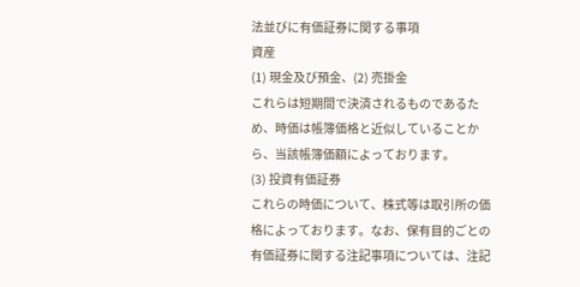法並びに有価証券に関する事項
資産
(1) 現金及び預金、(2) 売掛金
これらは短期間で決済されるものであるため、時価は帳簿価格と近似していることから、当該帳簿価額によっております。
(3) 投資有価証券
これらの時価について、株式等は取引所の価格によっております。なお、保有目的ごとの有価証券に関する注記事項については、注記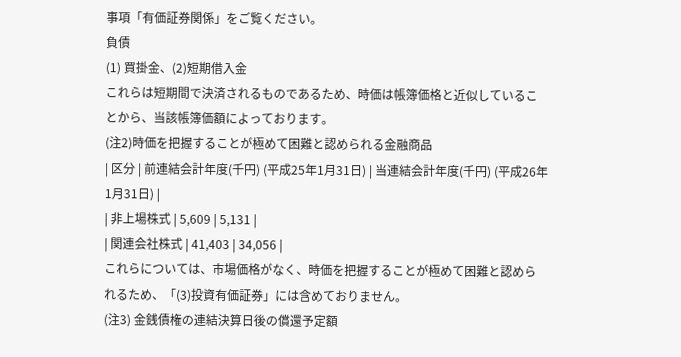事項「有価証券関係」をご覧ください。
負債
(1) 買掛金、(2)短期借入金
これらは短期間で決済されるものであるため、時価は帳簿価格と近似していることから、当該帳簿価額によっております。
(注2)時価を把握することが極めて困難と認められる金融商品
| 区分 | 前連結会計年度(千円) (平成25年1月31日) | 当連結会計年度(千円) (平成26年1月31日) |
| 非上場株式 | 5,609 | 5,131 |
| 関連会社株式 | 41,403 | 34,056 |
これらについては、市場価格がなく、時価を把握することが極めて困難と認められるため、「(3)投資有価証券」には含めておりません。
(注3) 金銭債権の連結決算日後の償還予定額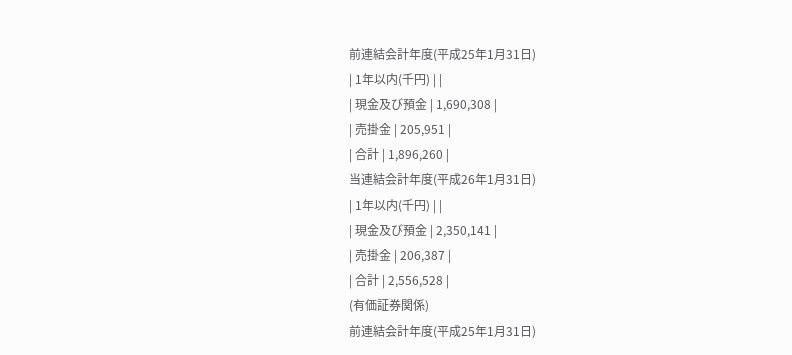前連結会計年度(平成25年1月31日)
| 1年以内(千円) | |
| 現金及び預金 | 1,690,308 |
| 売掛金 | 205,951 |
| 合計 | 1,896,260 |
当連結会計年度(平成26年1月31日)
| 1年以内(千円) | |
| 現金及び預金 | 2,350,141 |
| 売掛金 | 206,387 |
| 合計 | 2,556,528 |
(有価証券関係)
前連結会計年度(平成25年1月31日)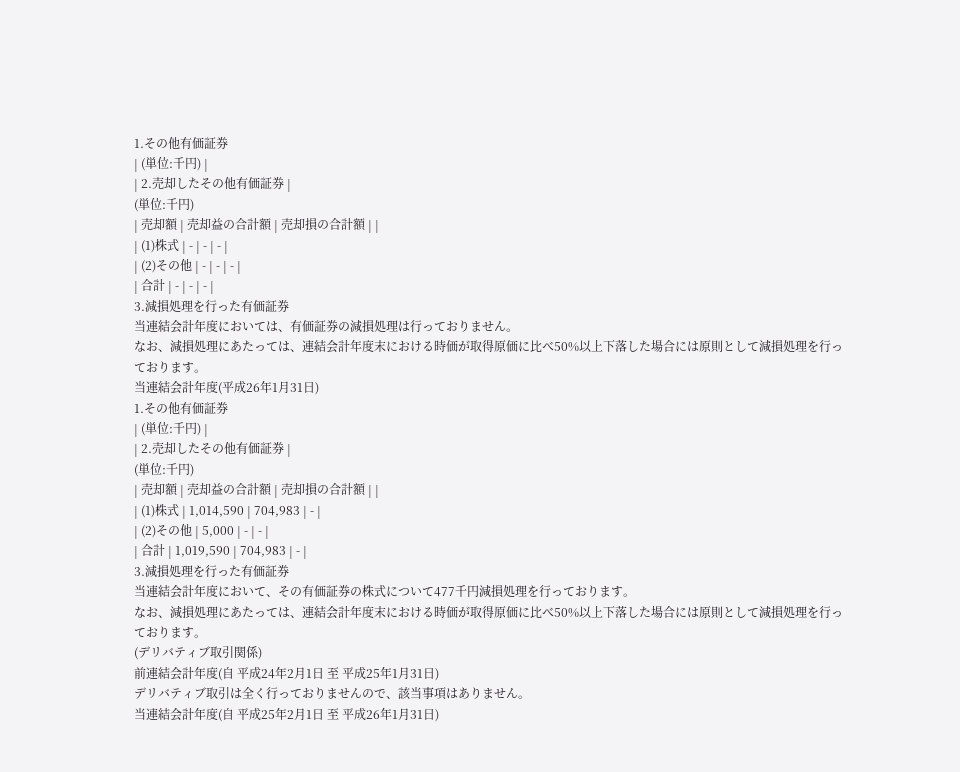1.その他有価証券
| (単位:千円) |
| 2.売却したその他有価証券 |
(単位:千円)
| 売却額 | 売却益の合計額 | 売却損の合計額 | |
| (1)株式 | - | - | - |
| (2)その他 | - | - | - |
| 合計 | - | - | - |
3.減損処理を行った有価証券
当連結会計年度においては、有価証券の減損処理は行っておりません。
なお、減損処理にあたっては、連結会計年度末における時価が取得原価に比べ50%以上下落した場合には原則として減損処理を行っております。
当連結会計年度(平成26年1月31日)
1.その他有価証券
| (単位:千円) |
| 2.売却したその他有価証券 |
(単位:千円)
| 売却額 | 売却益の合計額 | 売却損の合計額 | |
| (1)株式 | 1,014,590 | 704,983 | - |
| (2)その他 | 5,000 | - | - |
| 合計 | 1,019,590 | 704,983 | - |
3.減損処理を行った有価証券
当連結会計年度において、その有価証券の株式について477千円減損処理を行っております。
なお、減損処理にあたっては、連結会計年度末における時価が取得原価に比べ50%以上下落した場合には原則として減損処理を行っております。
(デリバティブ取引関係)
前連結会計年度(自 平成24年2月1日 至 平成25年1月31日)
デリバティブ取引は全く行っておりませんので、該当事項はありません。
当連結会計年度(自 平成25年2月1日 至 平成26年1月31日)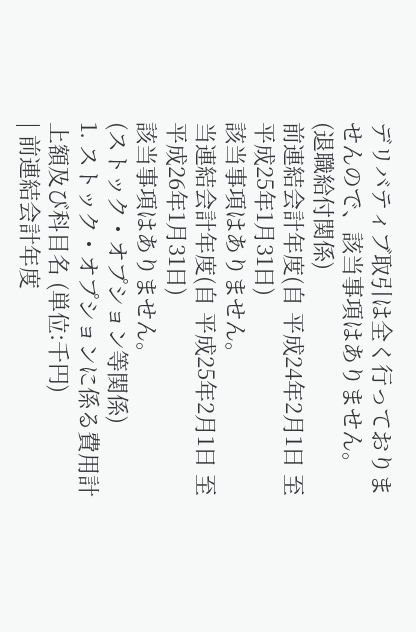デリバティブ取引は全く行っておりませんので、該当事項はありません。
(退職給付関係)
前連結会計年度(自 平成24年2月1日 至 平成25年1月31日)
該当事項はありません。
当連結会計年度(自 平成25年2月1日 至 平成26年1月31日)
該当事項はありません。
(ストック・オプション等関係)
1. ストック・オプションに係る費用計上額及び科目名 (単位:千円)
| 前連結会計年度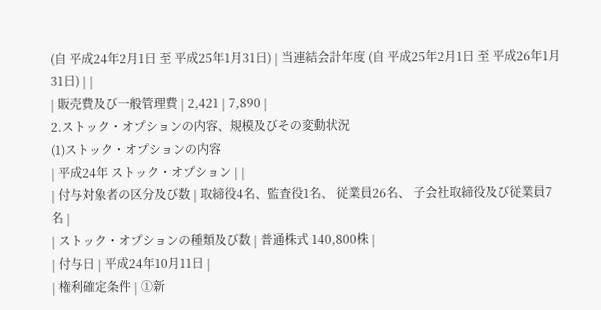(自 平成24年2月1日 至 平成25年1月31日) | 当連結会計年度 (自 平成25年2月1日 至 平成26年1月31日) | |
| 販売費及び一般管理費 | 2,421 | 7,890 |
2.ストック・オプションの内容、規模及びその変動状況
(1)ストック・オプションの内容
| 平成24年 ストック・オプション | |
| 付与対象者の区分及び数 | 取締役4名、監査役1名、 従業員26名、 子会社取締役及び従業員7名 |
| ストック・オプションの種類及び数 | 普通株式 140,800株 |
| 付与日 | 平成24年10月11日 |
| 権利確定条件 | ①新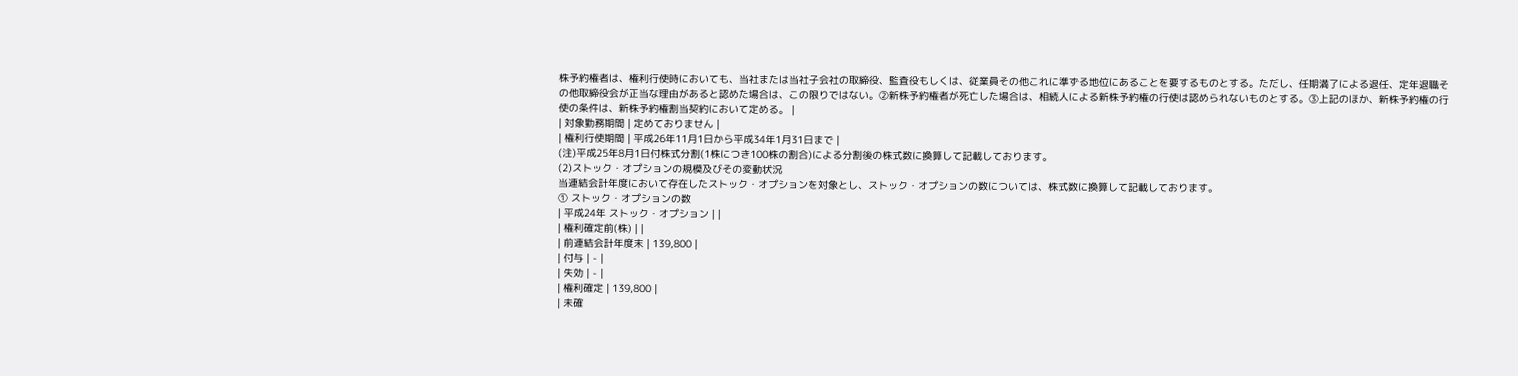株予約権者は、権利行使時においても、当社または当社子会社の取締役、監査役もしくは、従業員その他これに準ずる地位にあることを要するものとする。ただし、任期満了による退任、定年退職その他取締役会が正当な理由があると認めた場合は、この限りではない。②新株予約権者が死亡した場合は、相続人による新株予約権の行使は認められないものとする。③上記のほか、新株予約権の行使の条件は、新株予約権割当契約において定める。 |
| 対象勤務期間 | 定めておりません |
| 権利行使期間 | 平成26年11月1日から平成34年1月31日まで |
(注)平成25年8月1日付株式分割(1株につき100株の割合)による分割後の株式数に換算して記載しております。
(2)ストック・オプションの規模及びその変動状況
当連結会計年度において存在したストック・オプションを対象とし、ストック・オプションの数については、株式数に換算して記載しております。
① ストック・オプションの数
| 平成24年 ストック・オプション | |
| 権利確定前(株) | |
| 前連結会計年度末 | 139,800 |
| 付与 | - |
| 失効 | - |
| 権利確定 | 139,800 |
| 未確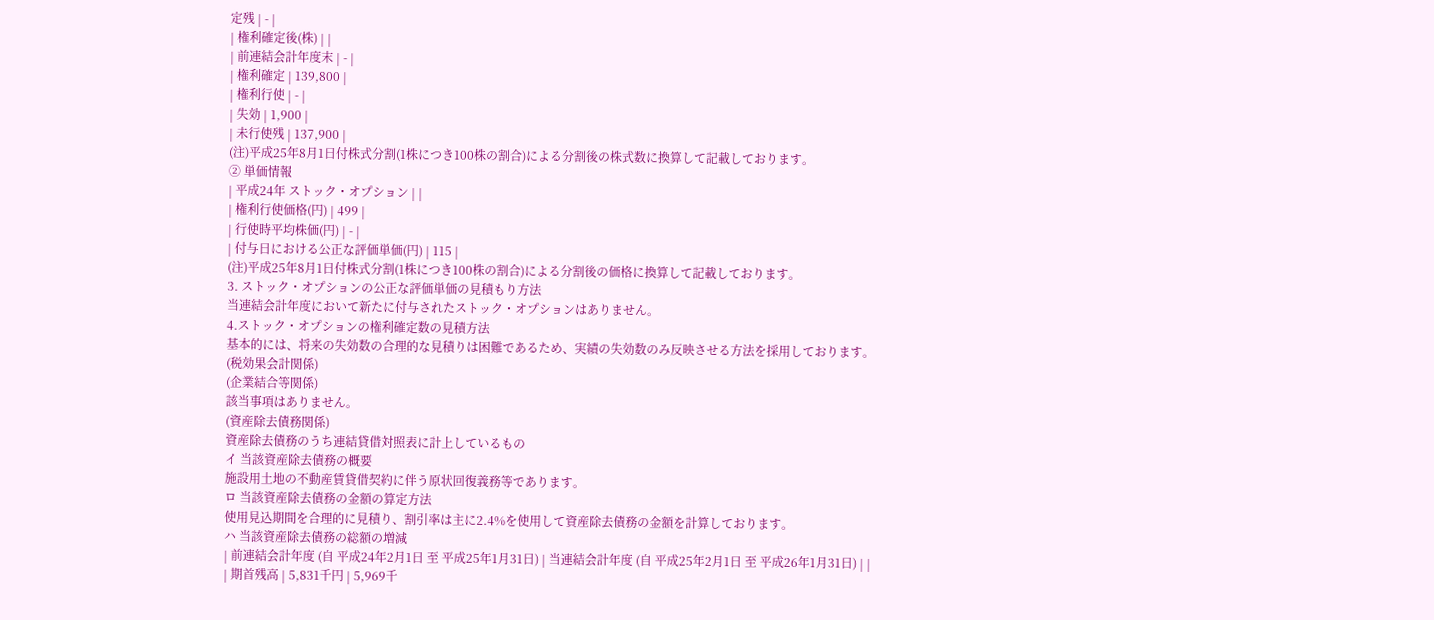定残 | - |
| 権利確定後(株) | |
| 前連結会計年度末 | - |
| 権利確定 | 139,800 |
| 権利行使 | - |
| 失効 | 1,900 |
| 未行使残 | 137,900 |
(注)平成25年8月1日付株式分割(1株につき100株の割合)による分割後の株式数に換算して記載しております。
② 単価情報
| 平成24年 ストック・オプション | |
| 権利行使価格(円) | 499 |
| 行使時平均株価(円) | - |
| 付与日における公正な評価単価(円) | 115 |
(注)平成25年8月1日付株式分割(1株につき100株の割合)による分割後の価格に換算して記載しております。
3. ストック・オプションの公正な評価単価の見積もり方法
当連結会計年度において新たに付与されたストック・オプションはありません。
4.ストック・オプションの権利確定数の見積方法
基本的には、将来の失効数の合理的な見積りは困難であるため、実績の失効数のみ反映させる方法を採用しております。
(税効果会計関係)
(企業結合等関係)
該当事項はありません。
(資産除去債務関係)
資産除去債務のうち連結貸借対照表に計上しているもの
イ 当該資産除去債務の概要
施設用土地の不動産賃貸借契約に伴う原状回復義務等であります。
ロ 当該資産除去債務の金額の算定方法
使用見込期間を合理的に見積り、割引率は主に2.4%を使用して資産除去債務の金額を計算しております。
ハ 当該資産除去債務の総額の増減
| 前連結会計年度 (自 平成24年2月1日 至 平成25年1月31日) | 当連結会計年度 (自 平成25年2月1日 至 平成26年1月31日) | |
| 期首残高 | 5,831千円 | 5,969千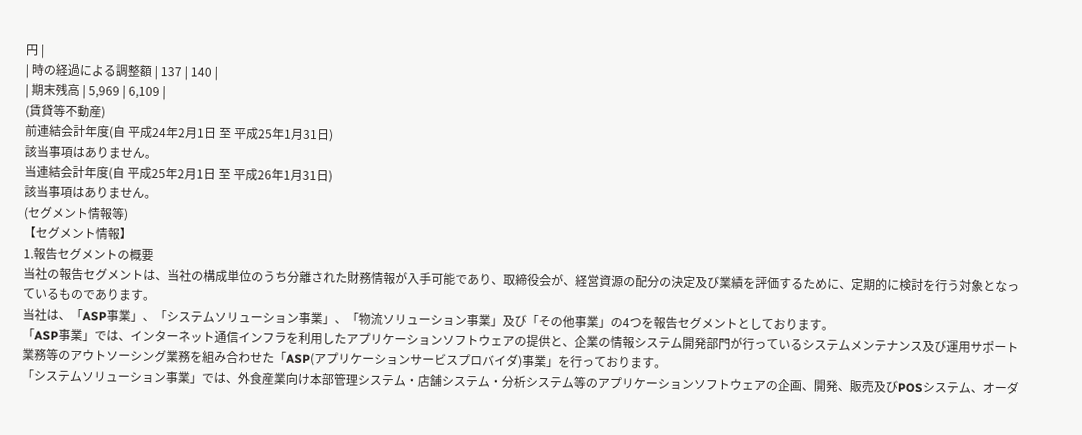円 |
| 時の経過による調整額 | 137 | 140 |
| 期末残高 | 5,969 | 6,109 |
(賃貸等不動産)
前連結会計年度(自 平成24年2月1日 至 平成25年1月31日)
該当事項はありません。
当連結会計年度(自 平成25年2月1日 至 平成26年1月31日)
該当事項はありません。
(セグメント情報等)
【セグメント情報】
1.報告セグメントの概要
当社の報告セグメントは、当社の構成単位のうち分離された財務情報が入手可能であり、取締役会が、経営資源の配分の決定及び業績を評価するために、定期的に検討を行う対象となっているものであります。
当社は、「ASP事業」、「システムソリューション事業」、「物流ソリューション事業」及び「その他事業」の4つを報告セグメントとしております。
「ASP事業」では、インターネット通信インフラを利用したアプリケーションソフトウェアの提供と、企業の情報システム開発部門が行っているシステムメンテナンス及び運用サポート業務等のアウトソーシング業務を組み合わせた「ASP(アプリケーションサービスプロバイダ)事業」を行っております。
「システムソリューション事業」では、外食産業向け本部管理システム・店舗システム・分析システム等のアプリケーションソフトウェアの企画、開発、販売及びPOSシステム、オーダ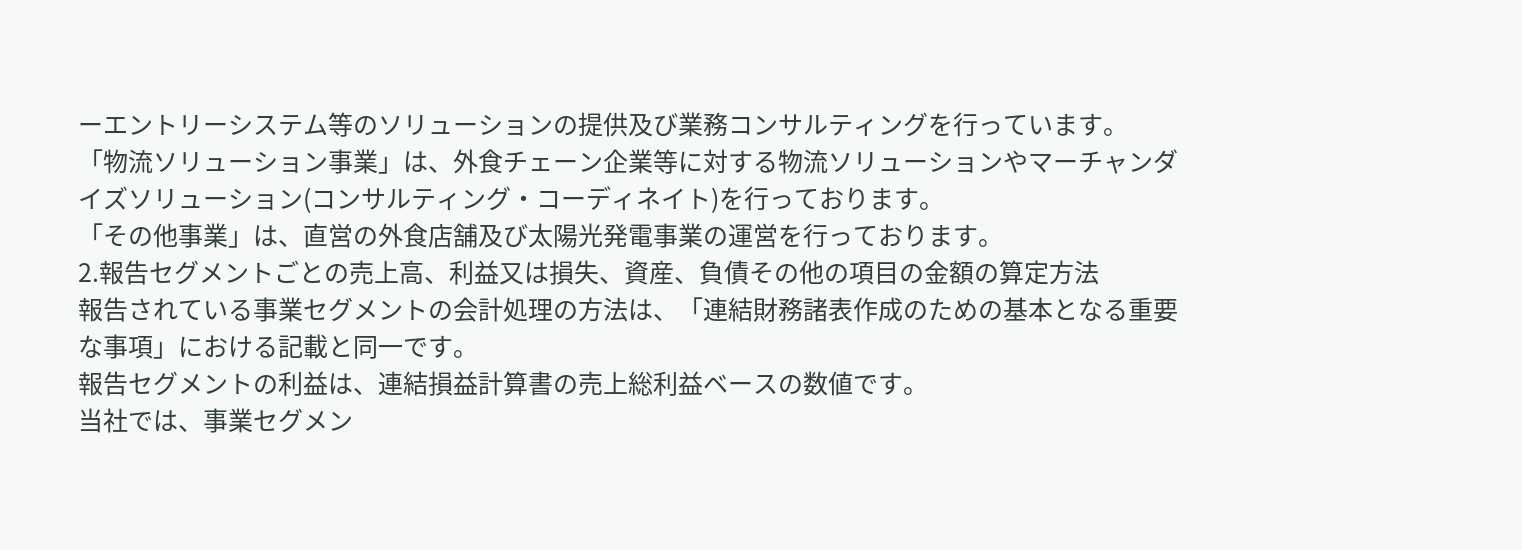ーエントリーシステム等のソリューションの提供及び業務コンサルティングを行っています。
「物流ソリューション事業」は、外食チェーン企業等に対する物流ソリューションやマーチャンダイズソリューション(コンサルティング・コーディネイト)を行っております。
「その他事業」は、直営の外食店舗及び太陽光発電事業の運営を行っております。
2.報告セグメントごとの売上高、利益又は損失、資産、負債その他の項目の金額の算定方法
報告されている事業セグメントの会計処理の方法は、「連結財務諸表作成のための基本となる重要な事項」における記載と同一です。
報告セグメントの利益は、連結損益計算書の売上総利益ベースの数値です。
当社では、事業セグメン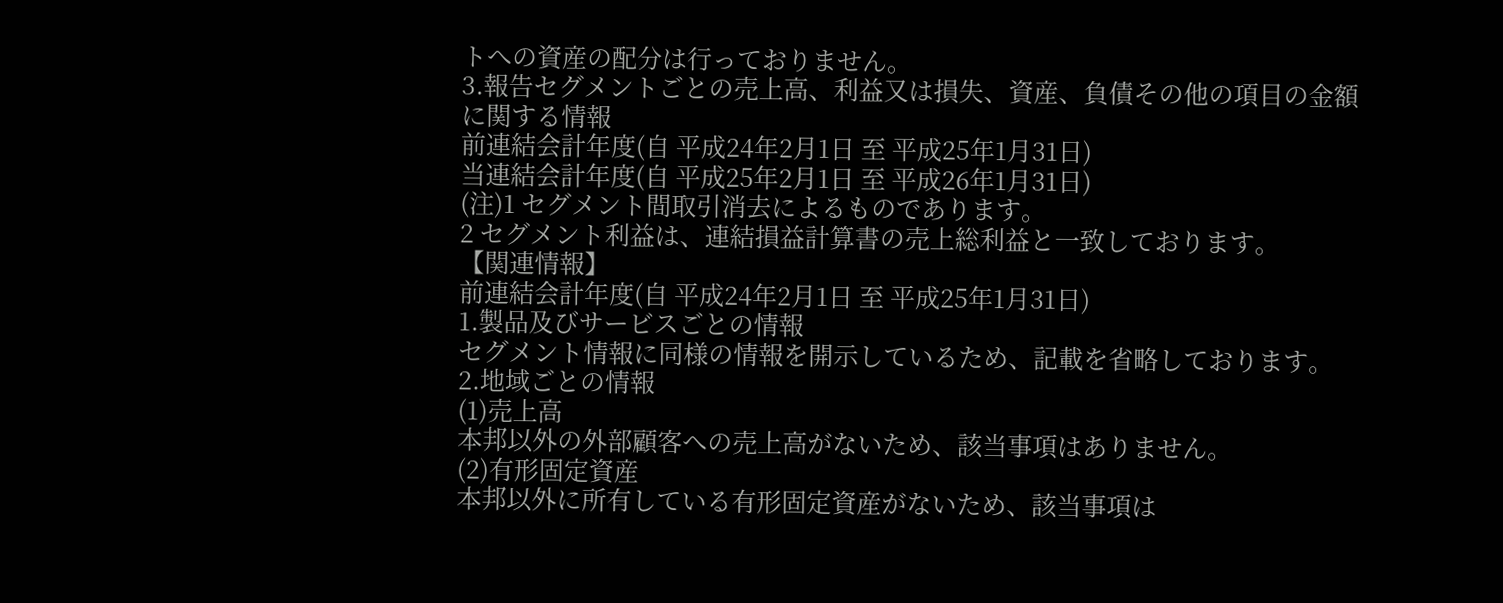トへの資産の配分は行っておりません。
3.報告セグメントごとの売上高、利益又は損失、資産、負債その他の項目の金額に関する情報
前連結会計年度(自 平成24年2月1日 至 平成25年1月31日)
当連結会計年度(自 平成25年2月1日 至 平成26年1月31日)
(注)1 セグメント間取引消去によるものであります。
2 セグメント利益は、連結損益計算書の売上総利益と一致しております。
【関連情報】
前連結会計年度(自 平成24年2月1日 至 平成25年1月31日)
1.製品及びサービスごとの情報
セグメント情報に同様の情報を開示しているため、記載を省略しております。
2.地域ごとの情報
(1)売上高
本邦以外の外部顧客への売上高がないため、該当事項はありません。
(2)有形固定資産
本邦以外に所有している有形固定資産がないため、該当事項は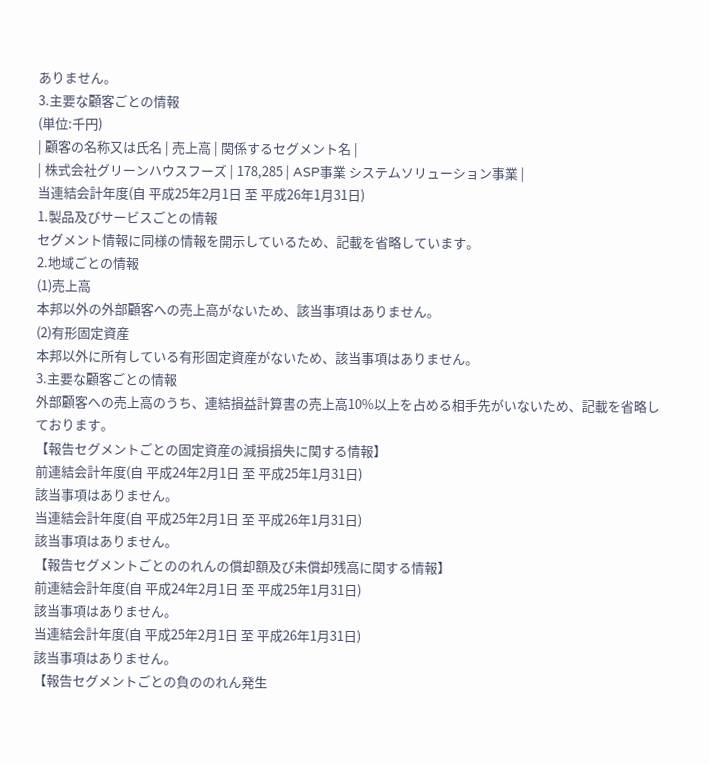ありません。
3.主要な顧客ごとの情報
(単位:千円)
| 顧客の名称又は氏名 | 売上高 | 関係するセグメント名 |
| 株式会社グリーンハウスフーズ | 178,285 | ASP事業 システムソリューション事業 |
当連結会計年度(自 平成25年2月1日 至 平成26年1月31日)
1.製品及びサービスごとの情報
セグメント情報に同様の情報を開示しているため、記載を省略しています。
2.地域ごとの情報
(1)売上高
本邦以外の外部顧客への売上高がないため、該当事項はありません。
(2)有形固定資産
本邦以外に所有している有形固定資産がないため、該当事項はありません。
3.主要な顧客ごとの情報
外部顧客への売上高のうち、連結損益計算書の売上高10%以上を占める相手先がいないため、記載を省略しております。
【報告セグメントごとの固定資産の減損損失に関する情報】
前連結会計年度(自 平成24年2月1日 至 平成25年1月31日)
該当事項はありません。
当連結会計年度(自 平成25年2月1日 至 平成26年1月31日)
該当事項はありません。
【報告セグメントごとののれんの償却額及び未償却残高に関する情報】
前連結会計年度(自 平成24年2月1日 至 平成25年1月31日)
該当事項はありません。
当連結会計年度(自 平成25年2月1日 至 平成26年1月31日)
該当事項はありません。
【報告セグメントごとの負ののれん発生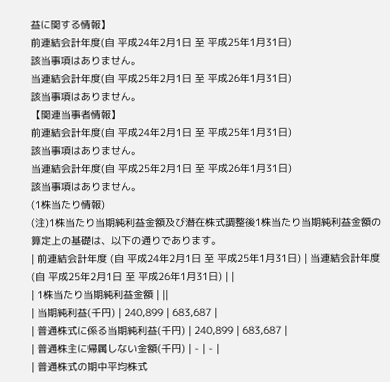益に関する情報】
前連結会計年度(自 平成24年2月1日 至 平成25年1月31日)
該当事項はありません。
当連結会計年度(自 平成25年2月1日 至 平成26年1月31日)
該当事項はありません。
【関連当事者情報】
前連結会計年度(自 平成24年2月1日 至 平成25年1月31日)
該当事項はありません。
当連結会計年度(自 平成25年2月1日 至 平成26年1月31日)
該当事項はありません。
(1株当たり情報)
(注)1株当たり当期純利益金額及び潜在株式調整後1株当たり当期純利益金額の算定上の基礎は、以下の通りであります。
| 前連結会計年度 (自 平成24年2月1日 至 平成25年1月31日) | 当連結会計年度 (自 平成25年2月1日 至 平成26年1月31日) | |
| 1株当たり当期純利益金額 | ||
| 当期純利益(千円) | 240,899 | 683,687 |
| 普通株式に係る当期純利益(千円) | 240,899 | 683,687 |
| 普通株主に帰属しない金額(千円) | - | - |
| 普通株式の期中平均株式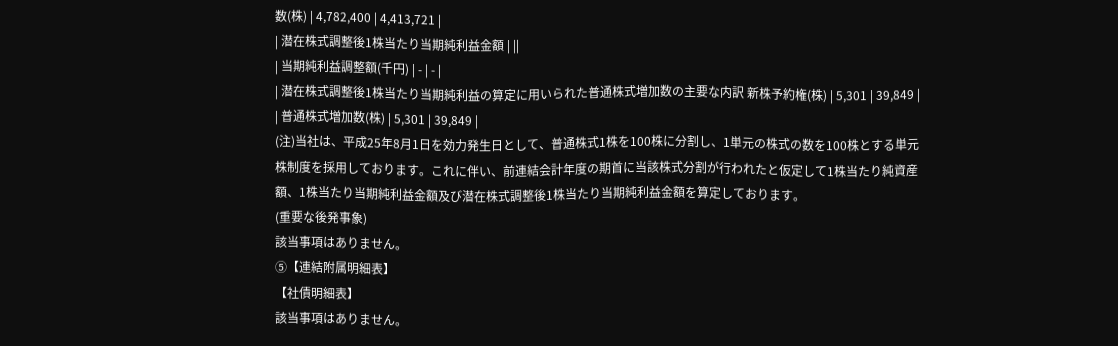数(株) | 4,782,400 | 4,413,721 |
| 潜在株式調整後1株当たり当期純利益金額 | ||
| 当期純利益調整額(千円) | - | - |
| 潜在株式調整後1株当たり当期純利益の算定に用いられた普通株式増加数の主要な内訳 新株予約権(株) | 5,301 | 39,849 |
| 普通株式増加数(株) | 5,301 | 39,849 |
(注)当社は、平成25年8月1日を効力発生日として、普通株式1株を100株に分割し、1単元の株式の数を100株とする単元株制度を採用しております。これに伴い、前連結会計年度の期首に当該株式分割が行われたと仮定して1株当たり純資産額、1株当たり当期純利益金額及び潜在株式調整後1株当たり当期純利益金額を算定しております。
(重要な後発事象)
該当事項はありません。
⑤【連結附属明細表】
【社債明細表】
該当事項はありません。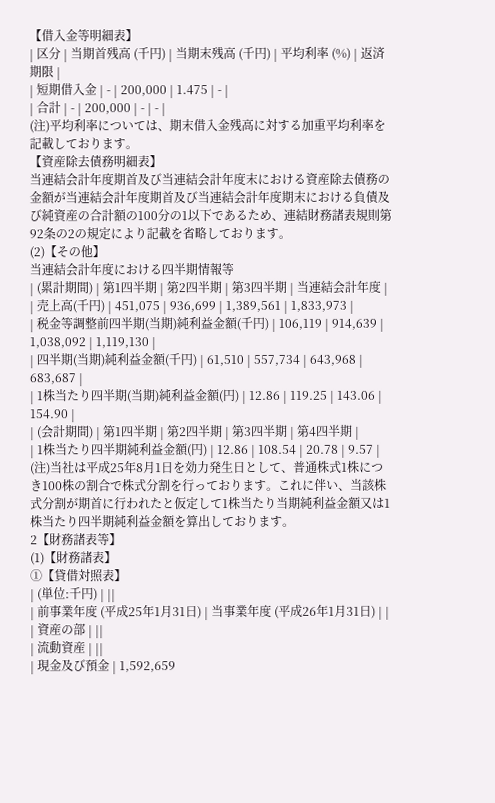【借入金等明細表】
| 区分 | 当期首残高 (千円) | 当期末残高 (千円) | 平均利率 (%) | 返済期限 |
| 短期借入金 | - | 200,000 | 1.475 | - |
| 合計 | - | 200,000 | - | - |
(注)平均利率については、期末借入金残高に対する加重平均利率を記載しております。
【資産除去債務明細表】
当連結会計年度期首及び当連結会計年度末における資産除去債務の金額が当連結会計年度期首及び当連結会計年度期末における負債及び純資産の合計額の100分の1以下であるため、連結財務諸表規則第92条の2の規定により記載を省略しております。
(2)【その他】
当連結会計年度における四半期情報等
| (累計期間) | 第1四半期 | 第2四半期 | 第3四半期 | 当連結会計年度 |
| 売上高(千円) | 451,075 | 936,699 | 1,389,561 | 1,833,973 |
| 税金等調整前四半期(当期)純利益金額(千円) | 106,119 | 914,639 | 1,038,092 | 1,119,130 |
| 四半期(当期)純利益金額(千円) | 61,510 | 557,734 | 643,968 | 683,687 |
| 1株当たり四半期(当期)純利益金額(円) | 12.86 | 119.25 | 143.06 | 154.90 |
| (会計期間) | 第1四半期 | 第2四半期 | 第3四半期 | 第4四半期 |
| 1株当たり四半期純利益金額(円) | 12.86 | 108.54 | 20.78 | 9.57 |
(注)当社は平成25年8月1日を効力発生日として、普通株式1株につき100株の割合で株式分割を行っております。これに伴い、当該株式分割が期首に行われたと仮定して1株当たり当期純利益金額又は1株当たり四半期純利益金額を算出しております。
2【財務諸表等】
(1)【財務諸表】
①【貸借対照表】
| (単位:千円) | ||
| 前事業年度 (平成25年1月31日) | 当事業年度 (平成26年1月31日) | |
| 資産の部 | ||
| 流動資産 | ||
| 現金及び預金 | 1,592,659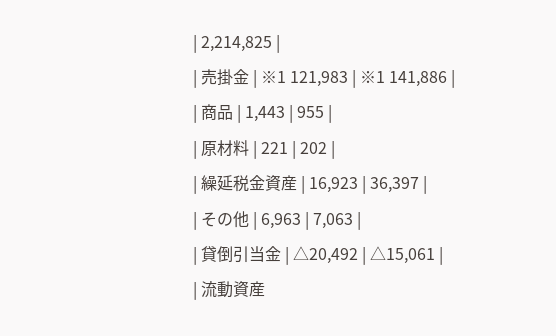| 2,214,825 |
| 売掛金 | ※1 121,983 | ※1 141,886 |
| 商品 | 1,443 | 955 |
| 原材料 | 221 | 202 |
| 繰延税金資産 | 16,923 | 36,397 |
| その他 | 6,963 | 7,063 |
| 貸倒引当金 | △20,492 | △15,061 |
| 流動資産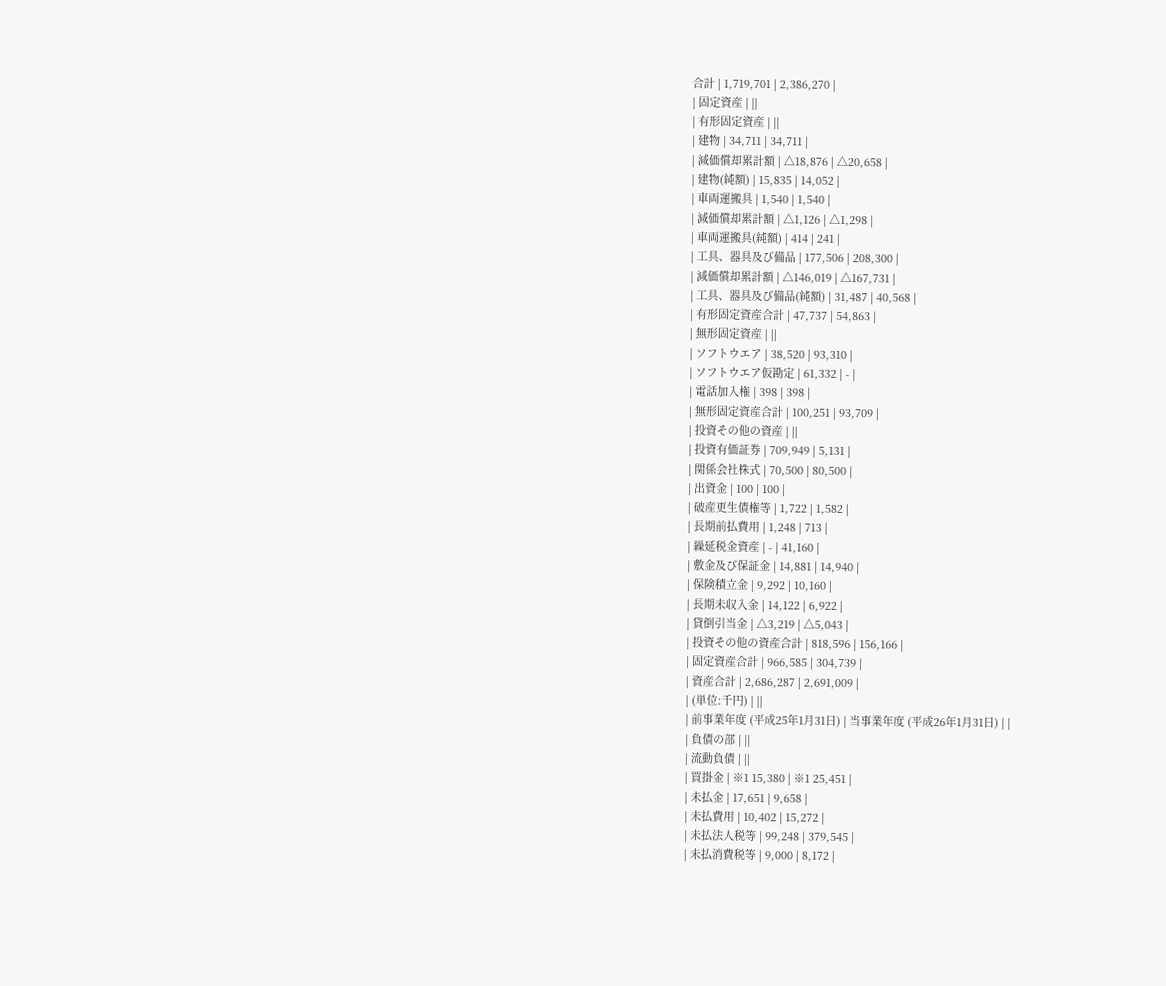合計 | 1,719,701 | 2,386,270 |
| 固定資産 | ||
| 有形固定資産 | ||
| 建物 | 34,711 | 34,711 |
| 減価償却累計額 | △18,876 | △20,658 |
| 建物(純額) | 15,835 | 14,052 |
| 車両運搬具 | 1,540 | 1,540 |
| 減価償却累計額 | △1,126 | △1,298 |
| 車両運搬具(純額) | 414 | 241 |
| 工具、器具及び備品 | 177,506 | 208,300 |
| 減価償却累計額 | △146,019 | △167,731 |
| 工具、器具及び備品(純額) | 31,487 | 40,568 |
| 有形固定資産合計 | 47,737 | 54,863 |
| 無形固定資産 | ||
| ソフトウエア | 38,520 | 93,310 |
| ソフトウエア仮勘定 | 61,332 | - |
| 電話加入権 | 398 | 398 |
| 無形固定資産合計 | 100,251 | 93,709 |
| 投資その他の資産 | ||
| 投資有価証券 | 709,949 | 5,131 |
| 関係会社株式 | 70,500 | 80,500 |
| 出資金 | 100 | 100 |
| 破産更生債権等 | 1,722 | 1,582 |
| 長期前払費用 | 1,248 | 713 |
| 繰延税金資産 | - | 41,160 |
| 敷金及び保証金 | 14,881 | 14,940 |
| 保険積立金 | 9,292 | 10,160 |
| 長期未収入金 | 14,122 | 6,922 |
| 貸倒引当金 | △3,219 | △5,043 |
| 投資その他の資産合計 | 818,596 | 156,166 |
| 固定資産合計 | 966,585 | 304,739 |
| 資産合計 | 2,686,287 | 2,691,009 |
| (単位:千円) | ||
| 前事業年度 (平成25年1月31日) | 当事業年度 (平成26年1月31日) | |
| 負債の部 | ||
| 流動負債 | ||
| 買掛金 | ※1 15,380 | ※1 25,451 |
| 未払金 | 17,651 | 9,658 |
| 未払費用 | 10,402 | 15,272 |
| 未払法人税等 | 99,248 | 379,545 |
| 未払消費税等 | 9,000 | 8,172 |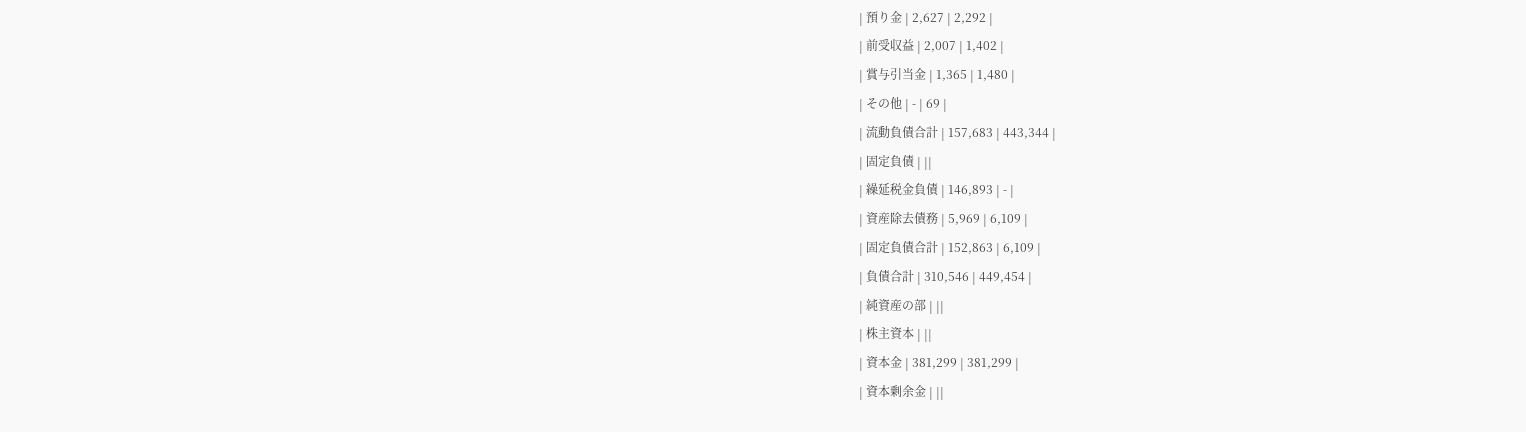| 預り金 | 2,627 | 2,292 |
| 前受収益 | 2,007 | 1,402 |
| 賞与引当金 | 1,365 | 1,480 |
| その他 | - | 69 |
| 流動負債合計 | 157,683 | 443,344 |
| 固定負債 | ||
| 繰延税金負債 | 146,893 | - |
| 資産除去債務 | 5,969 | 6,109 |
| 固定負債合計 | 152,863 | 6,109 |
| 負債合計 | 310,546 | 449,454 |
| 純資産の部 | ||
| 株主資本 | ||
| 資本金 | 381,299 | 381,299 |
| 資本剰余金 | ||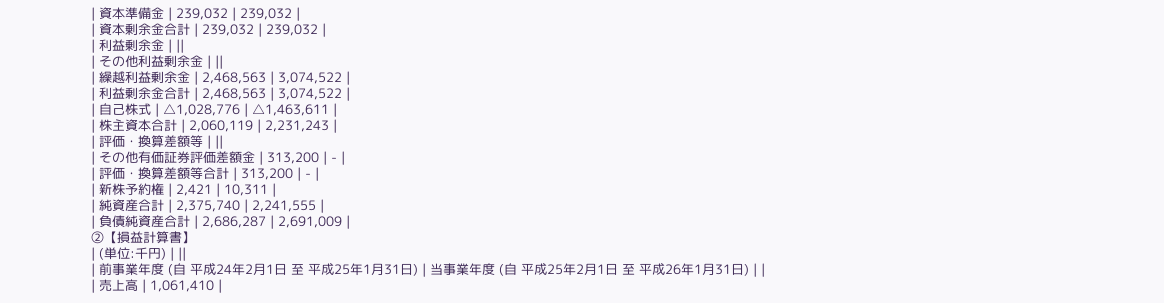| 資本準備金 | 239,032 | 239,032 |
| 資本剰余金合計 | 239,032 | 239,032 |
| 利益剰余金 | ||
| その他利益剰余金 | ||
| 繰越利益剰余金 | 2,468,563 | 3,074,522 |
| 利益剰余金合計 | 2,468,563 | 3,074,522 |
| 自己株式 | △1,028,776 | △1,463,611 |
| 株主資本合計 | 2,060,119 | 2,231,243 |
| 評価・換算差額等 | ||
| その他有価証券評価差額金 | 313,200 | - |
| 評価・換算差額等合計 | 313,200 | - |
| 新株予約権 | 2,421 | 10,311 |
| 純資産合計 | 2,375,740 | 2,241,555 |
| 負債純資産合計 | 2,686,287 | 2,691,009 |
②【損益計算書】
| (単位:千円) | ||
| 前事業年度 (自 平成24年2月1日 至 平成25年1月31日) | 当事業年度 (自 平成25年2月1日 至 平成26年1月31日) | |
| 売上高 | 1,061,410 |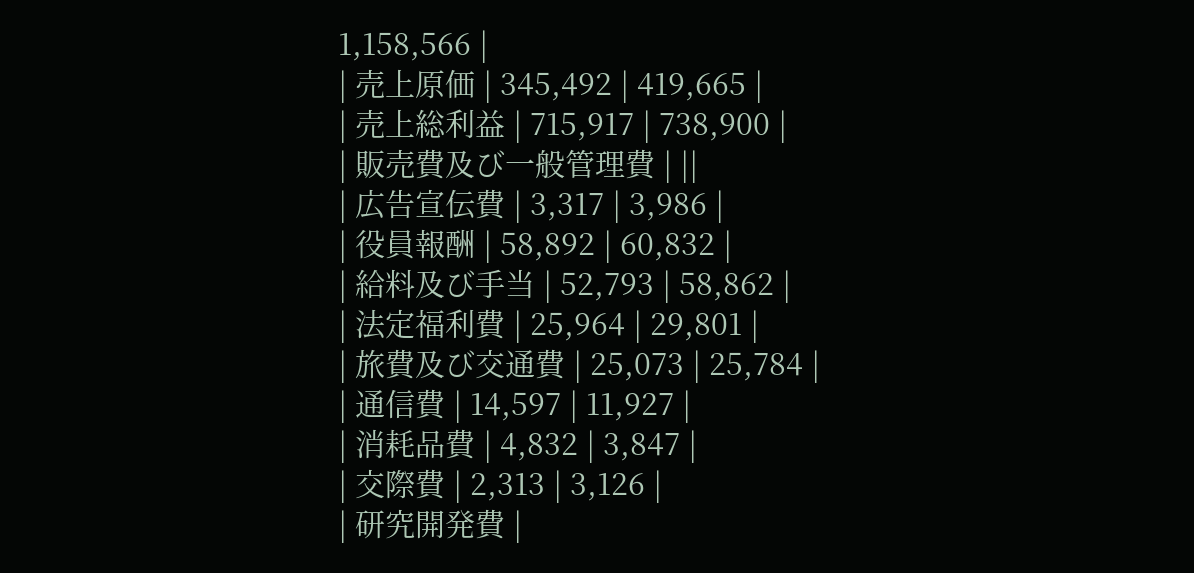1,158,566 |
| 売上原価 | 345,492 | 419,665 |
| 売上総利益 | 715,917 | 738,900 |
| 販売費及び一般管理費 | ||
| 広告宣伝費 | 3,317 | 3,986 |
| 役員報酬 | 58,892 | 60,832 |
| 給料及び手当 | 52,793 | 58,862 |
| 法定福利費 | 25,964 | 29,801 |
| 旅費及び交通費 | 25,073 | 25,784 |
| 通信費 | 14,597 | 11,927 |
| 消耗品費 | 4,832 | 3,847 |
| 交際費 | 2,313 | 3,126 |
| 研究開発費 |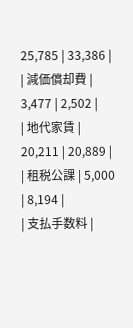25,785 | 33,386 |
| 減価償却費 | 3,477 | 2,502 |
| 地代家賃 | 20,211 | 20,889 |
| 租税公課 | 5,000 | 8,194 |
| 支払手数料 |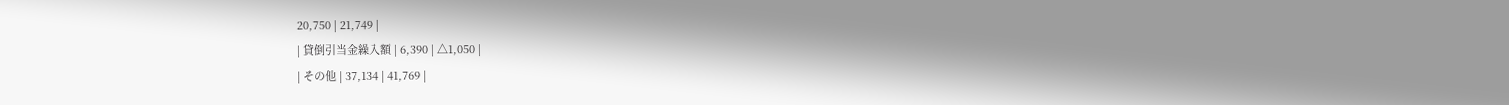20,750 | 21,749 |
| 貸倒引当金繰入額 | 6,390 | △1,050 |
| その他 | 37,134 | 41,769 |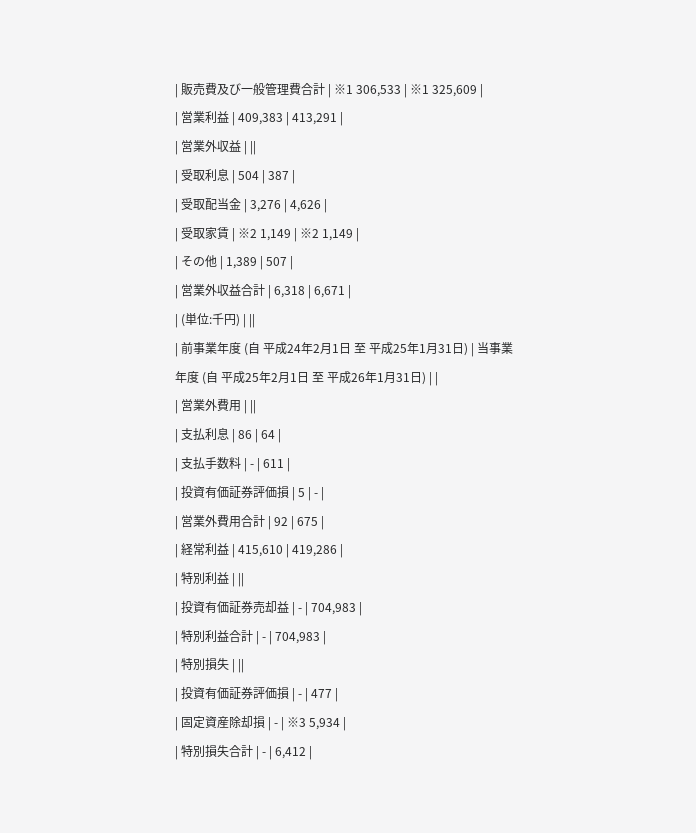| 販売費及び一般管理費合計 | ※1 306,533 | ※1 325,609 |
| 営業利益 | 409,383 | 413,291 |
| 営業外収益 | ||
| 受取利息 | 504 | 387 |
| 受取配当金 | 3,276 | 4,626 |
| 受取家賃 | ※2 1,149 | ※2 1,149 |
| その他 | 1,389 | 507 |
| 営業外収益合計 | 6,318 | 6,671 |
| (単位:千円) | ||
| 前事業年度 (自 平成24年2月1日 至 平成25年1月31日) | 当事業年度 (自 平成25年2月1日 至 平成26年1月31日) | |
| 営業外費用 | ||
| 支払利息 | 86 | 64 |
| 支払手数料 | - | 611 |
| 投資有価証券評価損 | 5 | - |
| 営業外費用合計 | 92 | 675 |
| 経常利益 | 415,610 | 419,286 |
| 特別利益 | ||
| 投資有価証券売却益 | - | 704,983 |
| 特別利益合計 | - | 704,983 |
| 特別損失 | ||
| 投資有価証券評価損 | - | 477 |
| 固定資産除却損 | - | ※3 5,934 |
| 特別損失合計 | - | 6,412 |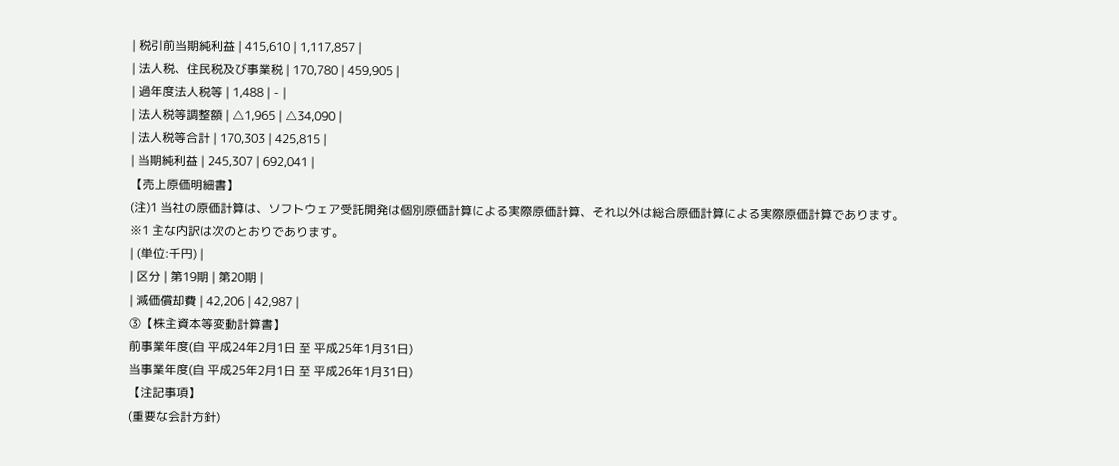| 税引前当期純利益 | 415,610 | 1,117,857 |
| 法人税、住民税及び事業税 | 170,780 | 459,905 |
| 過年度法人税等 | 1,488 | - |
| 法人税等調整額 | △1,965 | △34,090 |
| 法人税等合計 | 170,303 | 425,815 |
| 当期純利益 | 245,307 | 692,041 |
【売上原価明細書】
(注)1 当社の原価計算は、ソフトウェア受託開発は個別原価計算による実際原価計算、それ以外は総合原価計算による実際原価計算であります。
※1 主な内訳は次のとおりであります。
| (単位:千円) |
| 区分 | 第19期 | 第20期 |
| 減価償却費 | 42,206 | 42,987 |
③【株主資本等変動計算書】
前事業年度(自 平成24年2月1日 至 平成25年1月31日)
当事業年度(自 平成25年2月1日 至 平成26年1月31日)
【注記事項】
(重要な会計方針)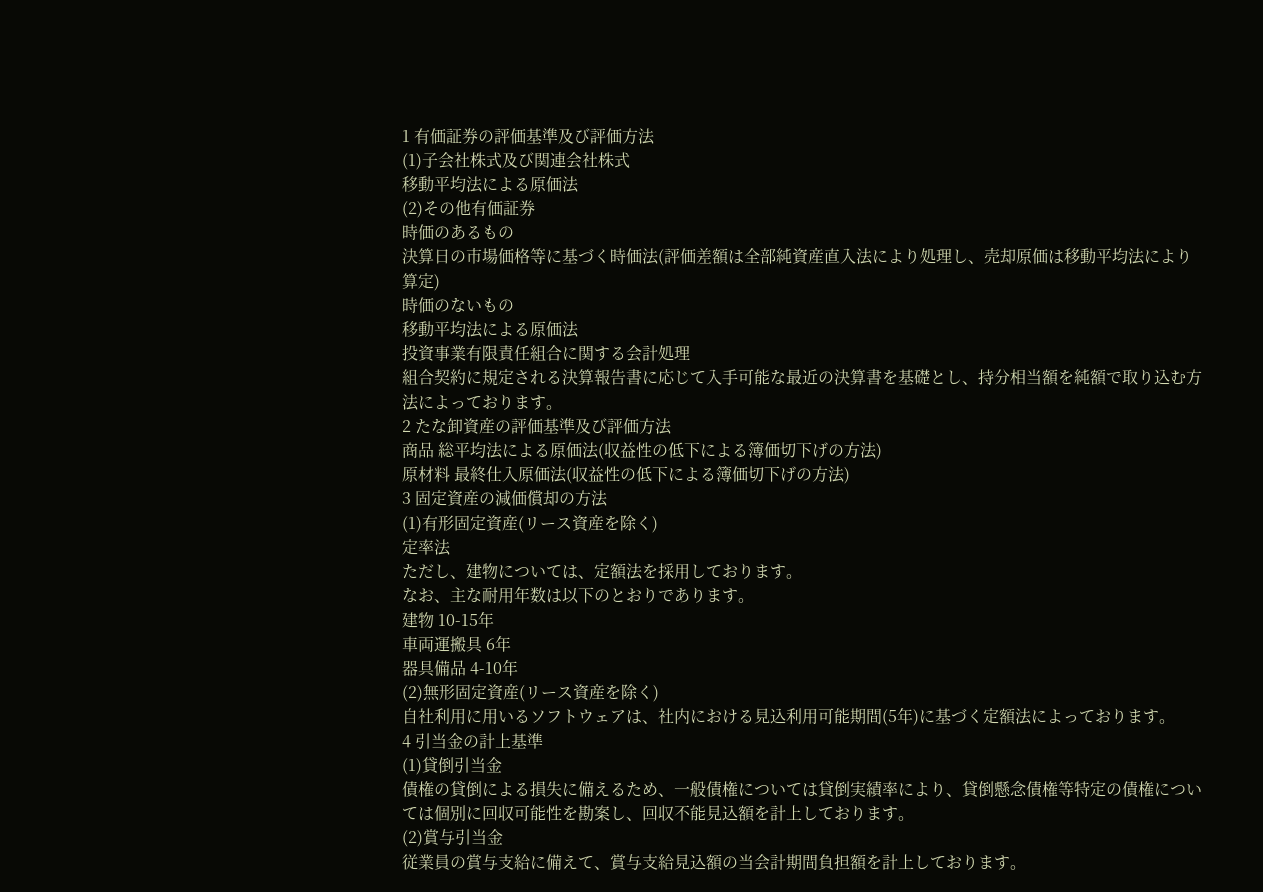1 有価証券の評価基準及び評価方法
(1)子会社株式及び関連会社株式
移動平均法による原価法
(2)その他有価証券
時価のあるもの
決算日の市場価格等に基づく時価法(評価差額は全部純資産直入法により処理し、売却原価は移動平均法により算定)
時価のないもの
移動平均法による原価法
投資事業有限責任組合に関する会計処理
組合契約に規定される決算報告書に応じて入手可能な最近の決算書を基礎とし、持分相当額を純額で取り込む方法によっております。
2 たな卸資産の評価基準及び評価方法
商品 総平均法による原価法(収益性の低下による簿価切下げの方法)
原材料 最終仕入原価法(収益性の低下による簿価切下げの方法)
3 固定資産の減価償却の方法
(1)有形固定資産(リース資産を除く)
定率法
ただし、建物については、定額法を採用しております。
なお、主な耐用年数は以下のとおりであります。
建物 10-15年
車両運搬具 6年
器具備品 4-10年
(2)無形固定資産(リース資産を除く)
自社利用に用いるソフトウェアは、社内における見込利用可能期間(5年)に基づく定額法によっております。
4 引当金の計上基準
(1)貸倒引当金
債権の貸倒による損失に備えるため、一般債権については貸倒実績率により、貸倒懸念債権等特定の債権については個別に回収可能性を勘案し、回収不能見込額を計上しております。
(2)賞与引当金
従業員の賞与支給に備えて、賞与支給見込額の当会計期間負担額を計上しております。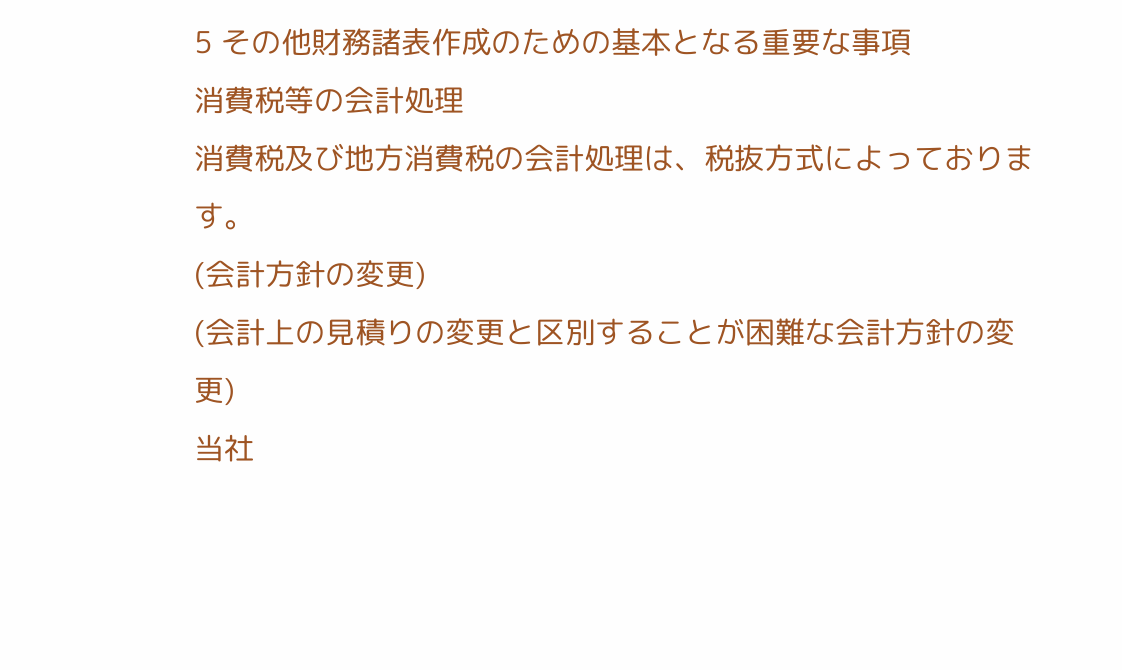5 その他財務諸表作成のための基本となる重要な事項
消費税等の会計処理
消費税及び地方消費税の会計処理は、税抜方式によっております。
(会計方針の変更)
(会計上の見積りの変更と区別することが困難な会計方針の変更)
当社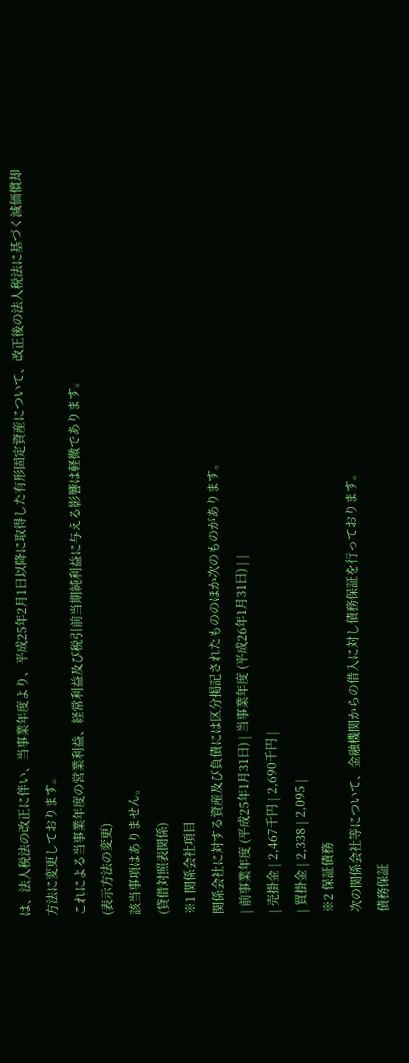は、法人税法の改正に伴い、当事業年度より、平成25年2月1日以降に取得した有形固定資産について、改正後の法人税法に基づく減価償却方法に変更しております。
これによる当事業年度の営業利益、経常利益及び税引前当期純利益に与える影響は軽微であります。
(表示方法の変更)
該当事項はありません。
(貸借対照表関係)
※1 関係会社項目
関係会社に対する資産及び負債には区分掲記されたもののほか次のものがあります。
| 前事業年度 (平成25年1月31日) | 当事業年度 (平成26年1月31日) | |
| 売掛金 | 2,467千円 | 2,690千円 |
| 買掛金 | 2,338 | 2,095 |
※2 保証債務
次の関係会社等について、金融機関からの借入に対し債務保証を行っております。
債務保証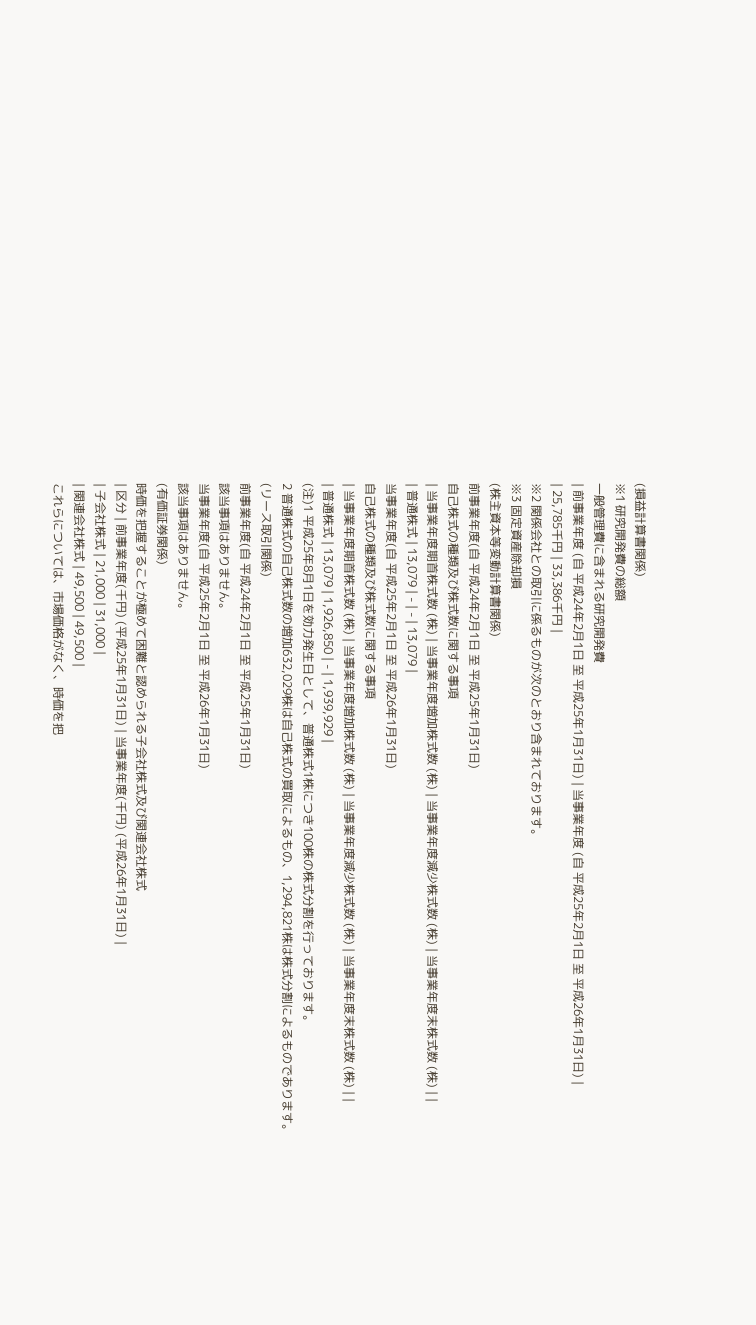(損益計算書関係)
※1 研究開発費の総額
一般管理費に含まれる研究開発費
| 前事業年度 (自 平成24年2月1日 至 平成25年1月31日) | 当事業年度 (自 平成25年2月1日 至 平成26年1月31日) |
| 25,785千円 | 33,386千円 |
※2 関係会社との取引に係るものが次のとおり含まれております。
※3 固定資産除却損
(株主資本等変動計算書関係)
前事業年度(自 平成24年2月1日 至 平成25年1月31日)
自己株式の種類及び株式数に関する事項
| 当事業年度期首株式数 (株) | 当事業年度増加株式数 (株) | 当事業年度減少株式数 (株) | 当事業年度末株式数 (株) | |
| 普通株式 | 13,079 | - | - | 13,079 |
当事業年度(自 平成25年2月1日 至 平成26年1月31日)
自己株式の種類及び株式数に関する事項
| 当事業年度期首株式数 (株) | 当事業年度増加株式数 (株) | 当事業年度減少株式数 (株) | 当事業年度末株式数 (株) | |
| 普通株式 | 13,079 | 1,926,850 | - | 1,939,929 |
(注)1 平成25年8月1日を効力発生日として、普通株式1株につき100株の株式分割を行っております。
2 普通株式の自己株式数の増加632,029株は自己株式の買取によるもの、1,294,821株は株式分割によるものであります。
(リース取引関係)
前事業年度(自 平成24年2月1日 至 平成25年1月31日)
該当事項はありません。
当事業年度(自 平成25年2月1日 至 平成26年1月31日)
該当事項はありません。
(有価証券関係)
時価を把握することが極めて困難と認められる子会社株式及び関連会社株式
| 区分 | 前事業年度(千円) (平成25年1月31日) | 当事業年度(千円) (平成26年1月31日) |
| 子会社株式 | 21,000 | 31,000 |
| 関連会社株式 | 49,500 | 49,500 |
これらについては、市場価格がなく、時価を把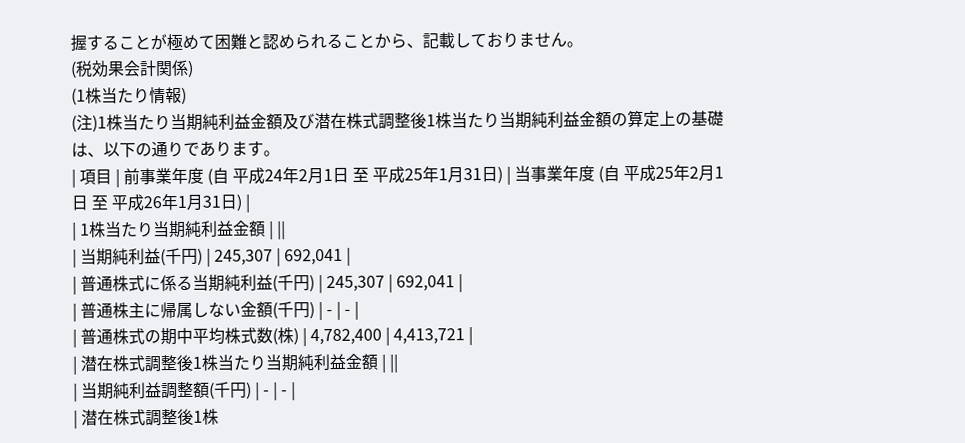握することが極めて困難と認められることから、記載しておりません。
(税効果会計関係)
(1株当たり情報)
(注)1株当たり当期純利益金額及び潜在株式調整後1株当たり当期純利益金額の算定上の基礎は、以下の通りであります。
| 項目 | 前事業年度 (自 平成24年2月1日 至 平成25年1月31日) | 当事業年度 (自 平成25年2月1日 至 平成26年1月31日) |
| 1株当たり当期純利益金額 | ||
| 当期純利益(千円) | 245,307 | 692,041 |
| 普通株式に係る当期純利益(千円) | 245,307 | 692,041 |
| 普通株主に帰属しない金額(千円) | - | - |
| 普通株式の期中平均株式数(株) | 4,782,400 | 4,413,721 |
| 潜在株式調整後1株当たり当期純利益金額 | ||
| 当期純利益調整額(千円) | - | - |
| 潜在株式調整後1株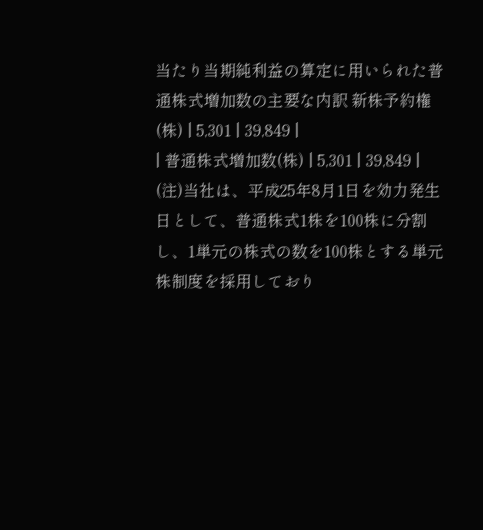当たり当期純利益の算定に用いられた普通株式増加数の主要な内訳 新株予約権(株) | 5,301 | 39,849 |
| 普通株式増加数(株) | 5,301 | 39,849 |
(注)当社は、平成25年8月1日を効力発生日として、普通株式1株を100株に分割し、1単元の株式の数を100株とする単元株制度を採用しており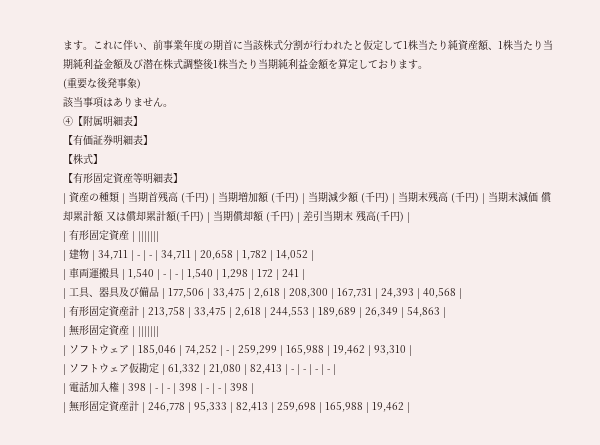ます。これに伴い、前事業年度の期首に当該株式分割が行われたと仮定して1株当たり純資産額、1株当たり当期純利益金額及び潜在株式調整後1株当たり当期純利益金額を算定しております。
(重要な後発事象)
該当事項はありません。
④【附属明細表】
【有価証券明細表】
【株式】
【有形固定資産等明細表】
| 資産の種類 | 当期首残高 (千円) | 当期増加額 (千円) | 当期減少額 (千円) | 当期末残高 (千円) | 当期末減価 償却累計額 又は償却累計額(千円) | 当期償却額 (千円) | 差引当期末 残高(千円) |
| 有形固定資産 | |||||||
| 建物 | 34,711 | - | - | 34,711 | 20,658 | 1,782 | 14,052 |
| 車両運搬具 | 1,540 | - | - | 1,540 | 1,298 | 172 | 241 |
| 工具、器具及び備品 | 177,506 | 33,475 | 2,618 | 208,300 | 167,731 | 24,393 | 40,568 |
| 有形固定資産計 | 213,758 | 33,475 | 2,618 | 244,553 | 189,689 | 26,349 | 54,863 |
| 無形固定資産 | |||||||
| ソフトウェア | 185,046 | 74,252 | - | 259,299 | 165,988 | 19,462 | 93,310 |
| ソフトウェア仮勘定 | 61,332 | 21,080 | 82,413 | - | - | - | - |
| 電話加入権 | 398 | - | - | 398 | - | - | 398 |
| 無形固定資産計 | 246,778 | 95,333 | 82,413 | 259,698 | 165,988 | 19,462 |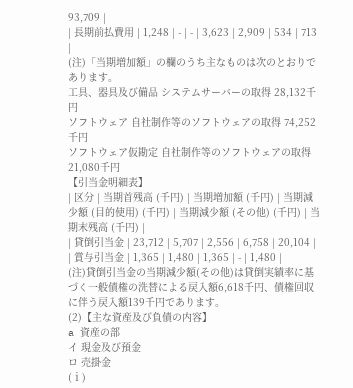93,709 |
| 長期前払費用 | 1,248 | - | - | 3,623 | 2,909 | 534 | 713 |
(注)「当期増加額」の欄のうち主なものは次のとおりであります。
工具、器具及び備品 システムサーバーの取得 28,132千円
ソフトウェア 自社制作等のソフトウェアの取得 74,252千円
ソフトウェア仮勘定 自社制作等のソフトウェアの取得 21,080千円
【引当金明細表】
| 区分 | 当期首残高 (千円) | 当期増加額 (千円) | 当期減少額 (目的使用) (千円) | 当期減少額 (その他) (千円) | 当期末残高 (千円) |
| 貸倒引当金 | 23,712 | 5,707 | 2,556 | 6,758 | 20,104 |
| 賞与引当金 | 1,365 | 1,480 | 1,365 | - | 1,480 |
(注)貸倒引当金の当期減少額(その他)は貸倒実績率に基づく一般債権の洗替による戻入額6,618千円、債権回収に伴う戻入額139千円であります。
(2)【主な資産及び負債の内容】
a 資産の部
イ 現金及び預金
ロ 売掛金
(ⅰ)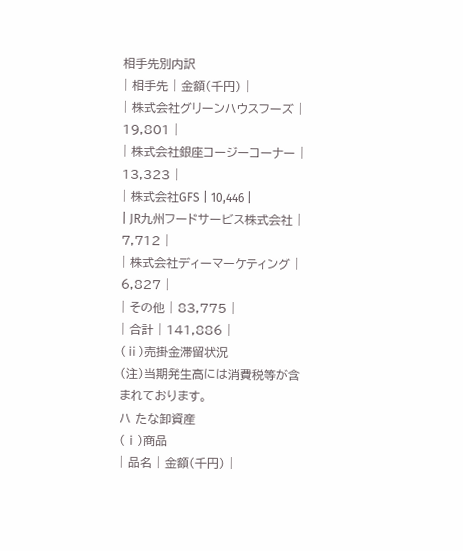相手先別内訳
| 相手先 | 金額(千円) |
| 株式会社グリーンハウスフーズ | 19,801 |
| 株式会社銀座コージーコーナー | 13,323 |
| 株式会社GFS | 10,446 |
| JR九州フードサービス株式会社 | 7,712 |
| 株式会社ディーマーケティング | 6,827 |
| その他 | 83,775 |
| 合計 | 141,886 |
(ⅱ)売掛金滞留状況
(注)当期発生高には消費税等が含まれております。
ハ たな卸資産
(ⅰ)商品
| 品名 | 金額(千円) |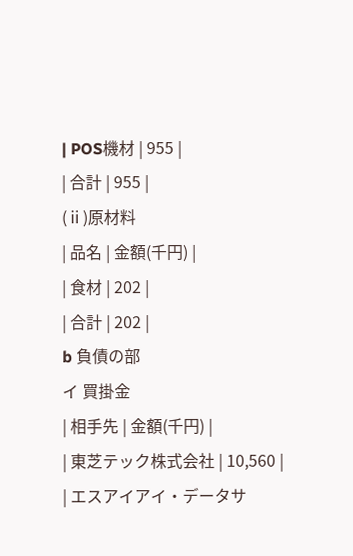| POS機材 | 955 |
| 合計 | 955 |
(ⅱ)原材料
| 品名 | 金額(千円) |
| 食材 | 202 |
| 合計 | 202 |
b 負債の部
イ 買掛金
| 相手先 | 金額(千円) |
| 東芝テック株式会社 | 10,560 |
| エスアイアイ・データサ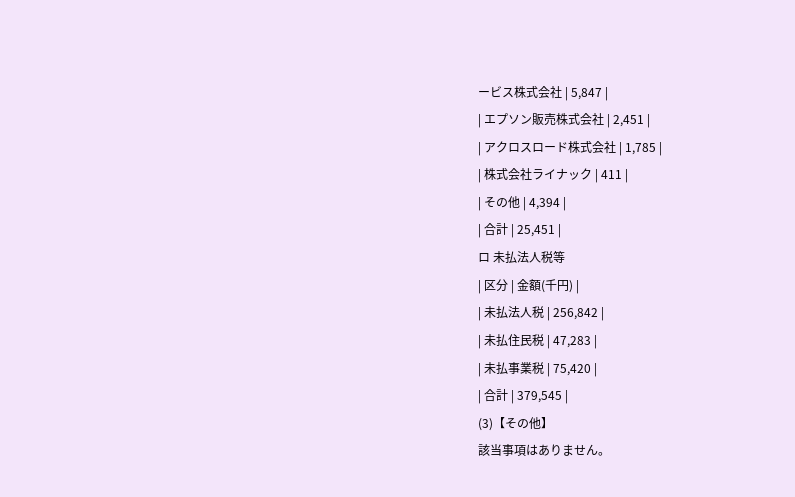ービス株式会社 | 5,847 |
| エプソン販売株式会社 | 2,451 |
| アクロスロード株式会社 | 1,785 |
| 株式会社ライナック | 411 |
| その他 | 4,394 |
| 合計 | 25,451 |
ロ 未払法人税等
| 区分 | 金額(千円) |
| 未払法人税 | 256,842 |
| 未払住民税 | 47,283 |
| 未払事業税 | 75,420 |
| 合計 | 379,545 |
(3)【その他】
該当事項はありません。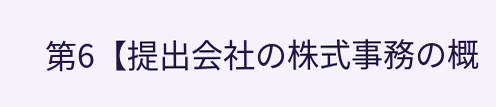第6【提出会社の株式事務の概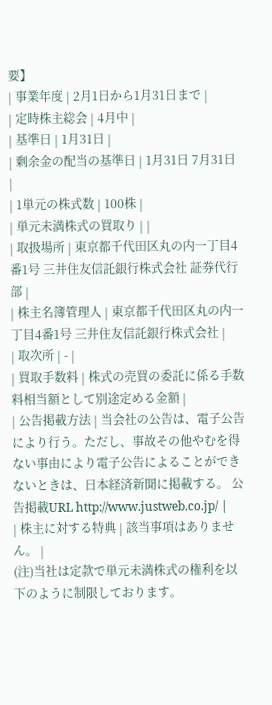要】
| 事業年度 | 2月1日から1月31日まで |
| 定時株主総会 | 4月中 |
| 基準日 | 1月31日 |
| 剰余金の配当の基準日 | 1月31日 7月31日 |
| 1単元の株式数 | 100株 |
| 単元未満株式の買取り | |
| 取扱場所 | 東京都千代田区丸の内一丁目4番1号 三井住友信託銀行株式会社 証券代行部 |
| 株主名簿管理人 | 東京都千代田区丸の内一丁目4番1号 三井住友信託銀行株式会社 |
| 取次所 | - |
| 買取手数料 | 株式の売買の委託に係る手数料相当額として別途定める金額 |
| 公告掲載方法 | 当会社の公告は、電子公告により行う。ただし、事故その他やむを得ない事由により電子公告によることができないときは、日本経済新聞に掲載する。 公告掲載URL http://www.justweb.co.jp/ |
| 株主に対する特典 | 該当事項はありません。 |
(注)当社は定款で単元未満株式の権利を以下のように制限しております。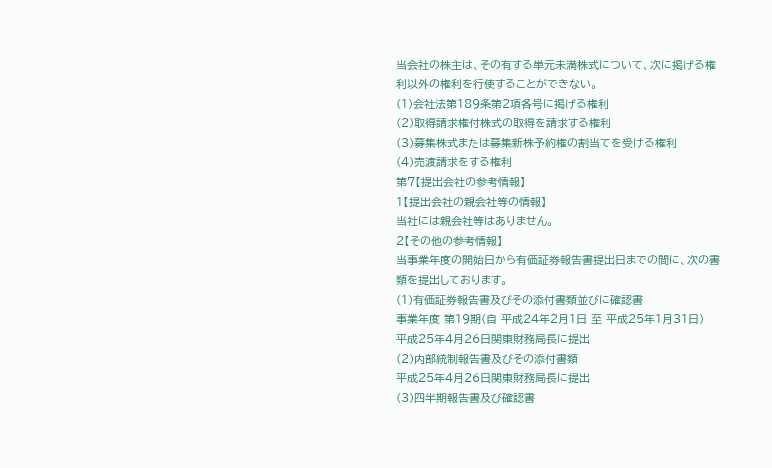当会社の株主は、その有する単元未満株式について、次に掲げる権利以外の権利を行使することができない。
(1)会社法第189条第2項各号に掲げる権利
(2)取得請求権付株式の取得を請求する権利
(3)募集株式または募集新株予約権の割当てを受ける権利
(4)売渡請求をする権利
第7【提出会社の参考情報】
1【提出会社の親会社等の情報】
当社には親会社等はありません。
2【その他の参考情報】
当事業年度の開始日から有価証券報告書提出日までの間に、次の書類を提出しております。
(1)有価証券報告書及びその添付書類並びに確認書
事業年度 第19期(自 平成24年2月1日 至 平成25年1月31日)
平成25年4月26日関東財務局長に提出
(2)内部統制報告書及びその添付書類
平成25年4月26日関東財務局長に提出
(3)四半期報告書及び確認書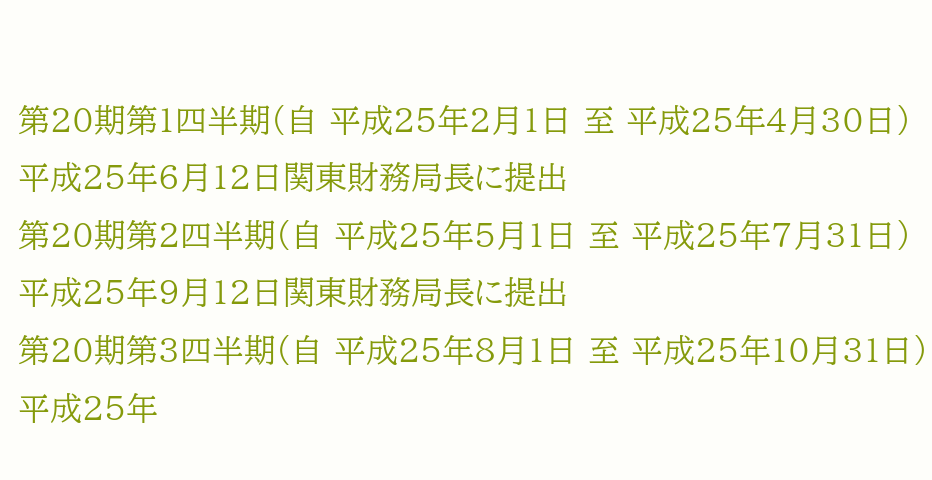第20期第1四半期(自 平成25年2月1日 至 平成25年4月30日)
平成25年6月12日関東財務局長に提出
第20期第2四半期(自 平成25年5月1日 至 平成25年7月31日)
平成25年9月12日関東財務局長に提出
第20期第3四半期(自 平成25年8月1日 至 平成25年10月31日)
平成25年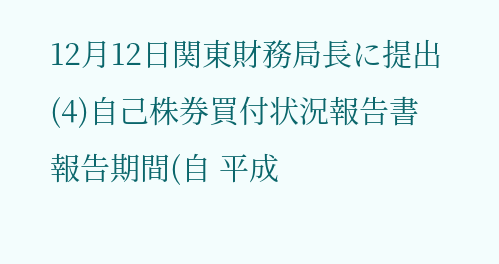12月12日関東財務局長に提出
(4)自己株券買付状況報告書
報告期間(自 平成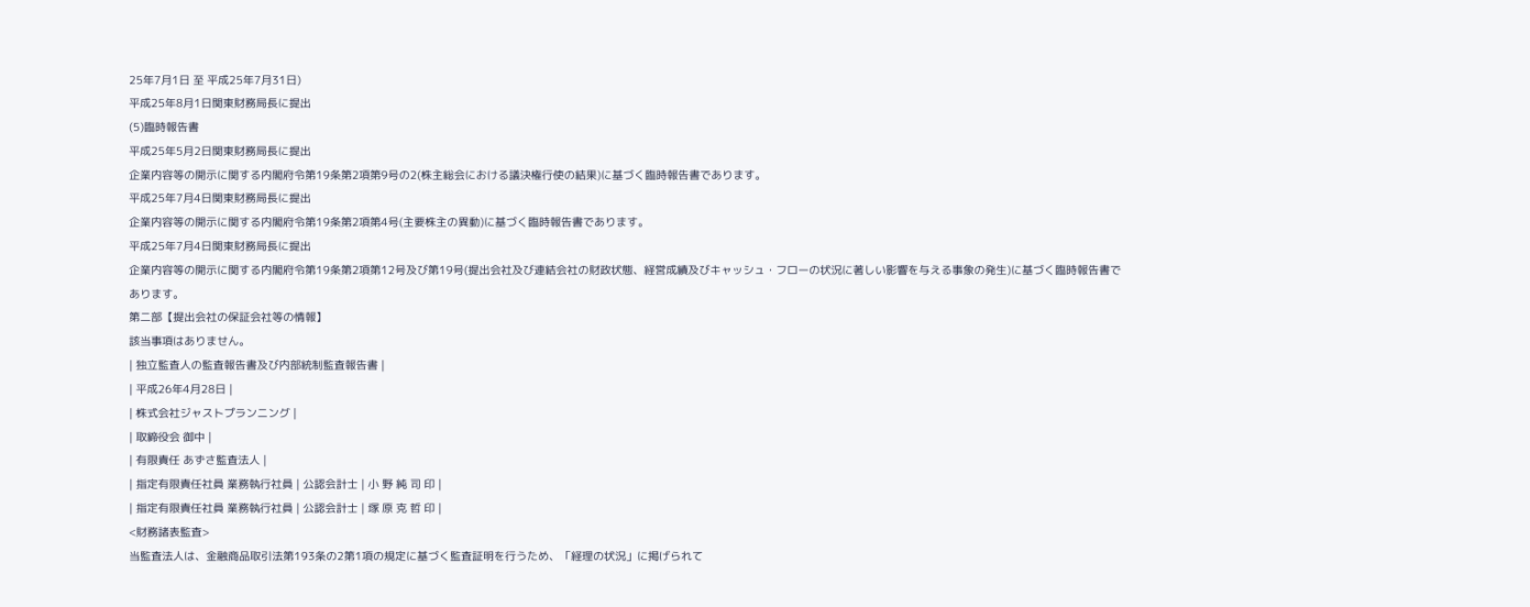25年7月1日 至 平成25年7月31日)
平成25年8月1日関東財務局長に提出
(5)臨時報告書
平成25年5月2日関東財務局長に提出
企業内容等の開示に関する内閣府令第19条第2項第9号の2(株主総会における議決権行使の結果)に基づく臨時報告書であります。
平成25年7月4日関東財務局長に提出
企業内容等の開示に関する内閣府令第19条第2項第4号(主要株主の異動)に基づく臨時報告書であります。
平成25年7月4日関東財務局長に提出
企業内容等の開示に関する内閣府令第19条第2項第12号及び第19号(提出会社及び連結会社の財政状態、経営成績及びキャッシュ・フローの状況に著しい影響を与える事象の発生)に基づく臨時報告書であります。
第二部【提出会社の保証会社等の情報】
該当事項はありません。
| 独立監査人の監査報告書及び内部統制監査報告書 |
| 平成26年4月28日 |
| 株式会社ジャストプランニング |
| 取締役会 御中 |
| 有限責任 あずさ監査法人 |
| 指定有限責任社員 業務執行社員 | 公認会計士 | 小 野 純 司 印 |
| 指定有限責任社員 業務執行社員 | 公認会計士 | 塚 原 克 哲 印 |
<財務諸表監査>
当監査法人は、金融商品取引法第193条の2第1項の規定に基づく監査証明を行うため、「経理の状況」に掲げられて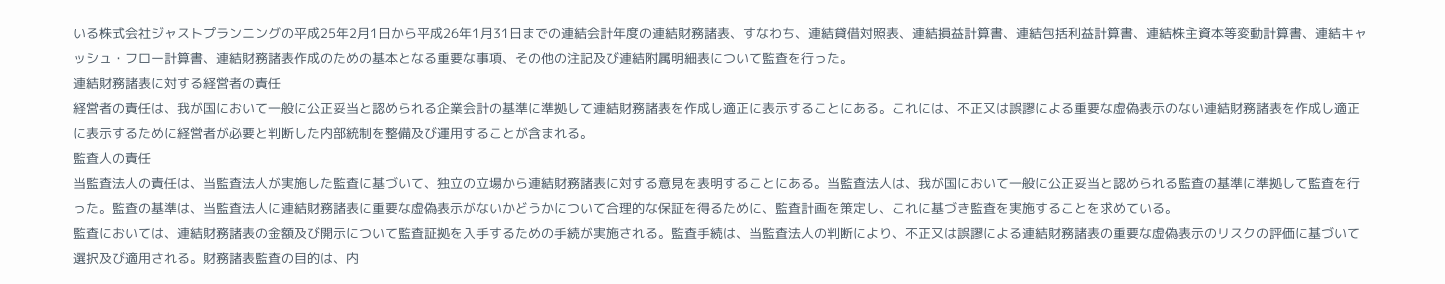いる株式会社ジャストプランニングの平成25年2月1日から平成26年1月31日までの連結会計年度の連結財務諸表、すなわち、連結貸借対照表、連結損益計算書、連結包括利益計算書、連結株主資本等変動計算書、連結キャッシュ・フロー計算書、連結財務諸表作成のための基本となる重要な事項、その他の注記及び連結附属明細表について監査を行った。
連結財務諸表に対する経営者の責任
経営者の責任は、我が国において一般に公正妥当と認められる企業会計の基準に準拠して連結財務諸表を作成し適正に表示することにある。これには、不正又は誤謬による重要な虚偽表示のない連結財務諸表を作成し適正に表示するために経営者が必要と判断した内部統制を整備及び運用することが含まれる。
監査人の責任
当監査法人の責任は、当監査法人が実施した監査に基づいて、独立の立場から連結財務諸表に対する意見を表明することにある。当監査法人は、我が国において一般に公正妥当と認められる監査の基準に準拠して監査を行った。監査の基準は、当監査法人に連結財務諸表に重要な虚偽表示がないかどうかについて合理的な保証を得るために、監査計画を策定し、これに基づき監査を実施することを求めている。
監査においては、連結財務諸表の金額及び開示について監査証拠を入手するための手続が実施される。監査手続は、当監査法人の判断により、不正又は誤謬による連結財務諸表の重要な虚偽表示のリスクの評価に基づいて選択及び適用される。財務諸表監査の目的は、内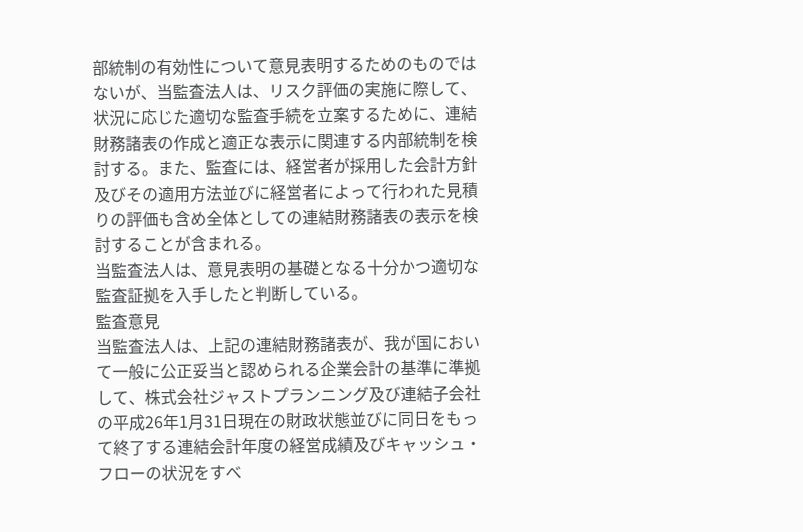部統制の有効性について意見表明するためのものではないが、当監査法人は、リスク評価の実施に際して、状況に応じた適切な監査手続を立案するために、連結財務諸表の作成と適正な表示に関連する内部統制を検討する。また、監査には、経営者が採用した会計方針及びその適用方法並びに経営者によって行われた見積りの評価も含め全体としての連結財務諸表の表示を検討することが含まれる。
当監査法人は、意見表明の基礎となる十分かつ適切な監査証拠を入手したと判断している。
監査意見
当監査法人は、上記の連結財務諸表が、我が国において一般に公正妥当と認められる企業会計の基準に準拠して、株式会社ジャストプランニング及び連結子会社の平成26年1月31日現在の財政状態並びに同日をもって終了する連結会計年度の経営成績及びキャッシュ・フローの状況をすべ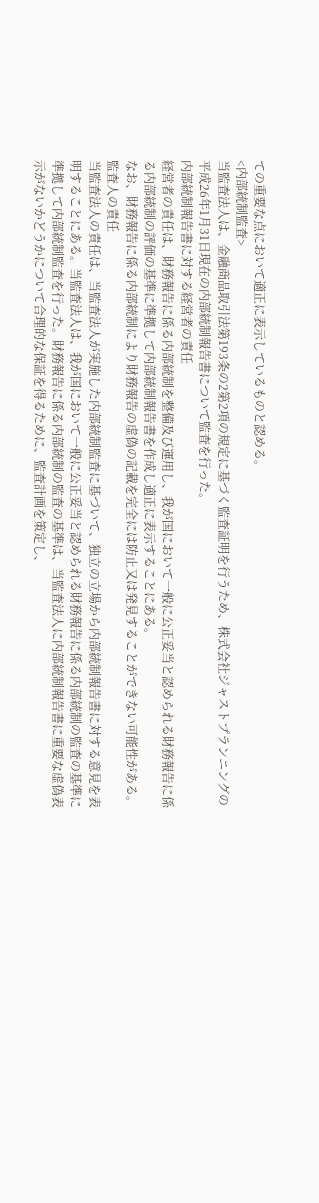ての重要な点において適正に表示しているものと認める。
<内部統制監査>
当監査法人は、金融商品取引法第193条の2第2項の規定に基づく監査証明を行うため、株式会社ジャストプランニングの平成26年1月31日現在の内部統制報告書について監査を行った。
内部統制報告書に対する経営者の責任
経営者の責任は、財務報告に係る内部統制を整備及び運用し、我が国において一般に公正妥当と認められる財務報告に係る内部統制の評価の基準に準拠して内部統制報告書を作成し適正に表示することにある。
なお、財務報告に係る内部統制により財務報告の虚偽の記載を完全には防止又は発見することができない可能性がある。
監査人の責任
当監査法人の責任は、当監査法人が実施した内部統制監査に基づいて、独立の立場から内部統制報告書に対する意見を表明することにある。当監査法人は、我が国において一般に公正妥当と認められる財務報告に係る内部統制の監査の基準に準拠して内部統制監査を行った。財務報告に係る内部統制の監査の基準は、当監査法人に内部統制報告書に重要な虚偽表示がないかどうかについて合理的な保証を得るために、監査計画を策定し、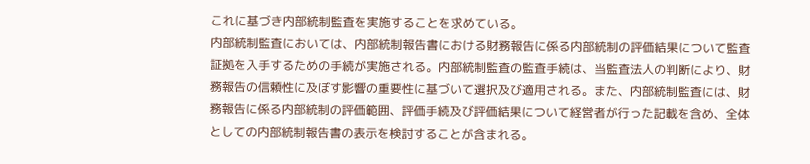これに基づき内部統制監査を実施することを求めている。
内部統制監査においては、内部統制報告書における財務報告に係る内部統制の評価結果について監査証拠を入手するための手続が実施される。内部統制監査の監査手続は、当監査法人の判断により、財務報告の信頼性に及ぼす影響の重要性に基づいて選択及び適用される。また、内部統制監査には、財務報告に係る内部統制の評価範囲、評価手続及び評価結果について経営者が行った記載を含め、全体としての内部統制報告書の表示を検討することが含まれる。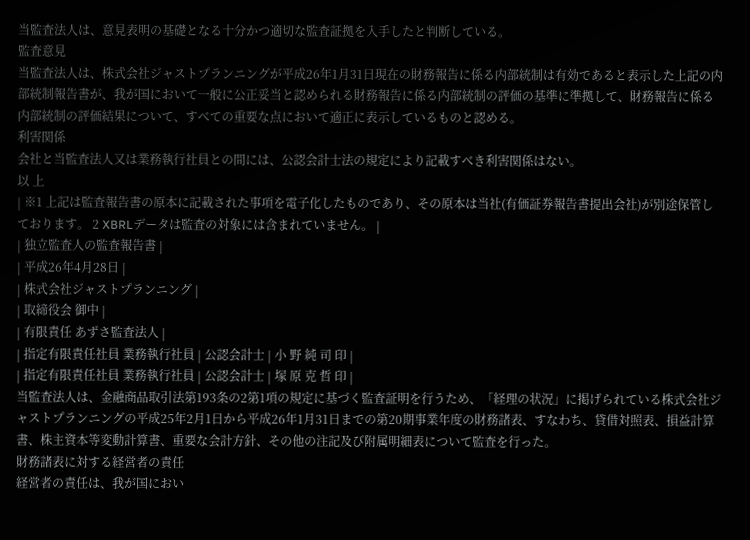当監査法人は、意見表明の基礎となる十分かつ適切な監査証拠を入手したと判断している。
監査意見
当監査法人は、株式会社ジャストプランニングが平成26年1月31日現在の財務報告に係る内部統制は有効であると表示した上記の内部統制報告書が、我が国において一般に公正妥当と認められる財務報告に係る内部統制の評価の基準に準拠して、財務報告に係る内部統制の評価結果について、すべての重要な点において適正に表示しているものと認める。
利害関係
会社と当監査法人又は業務執行社員との間には、公認会計士法の規定により記載すべき利害関係はない。
以 上
| ※1 上記は監査報告書の原本に記載された事項を電子化したものであり、その原本は当社(有価証券報告書提出会社)が別途保管しております。 2 XBRLデータは監査の対象には含まれていません。 |
| 独立監査人の監査報告書 |
| 平成26年4月28日 |
| 株式会社ジャストプランニング |
| 取締役会 御中 |
| 有限責任 あずさ監査法人 |
| 指定有限責任社員 業務執行社員 | 公認会計士 | 小 野 純 司 印 |
| 指定有限責任社員 業務執行社員 | 公認会計士 | 塚 原 克 哲 印 |
当監査法人は、金融商品取引法第193条の2第1項の規定に基づく監査証明を行うため、「経理の状況」に掲げられている株式会社ジャストプランニングの平成25年2月1日から平成26年1月31日までの第20期事業年度の財務諸表、すなわち、貸借対照表、損益計算書、株主資本等変動計算書、重要な会計方針、その他の注記及び附属明細表について監査を行った。
財務諸表に対する経営者の責任
経営者の責任は、我が国におい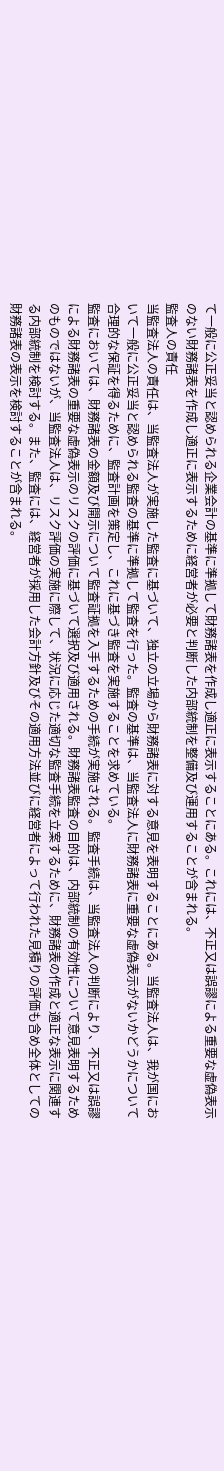て一般に公正妥当と認められる企業会計の基準に準拠して財務諸表を作成し適正に表示することにある。これには、不正又は誤謬による重要な虚偽表示のない財務諸表を作成し適正に表示するために経営者が必要と判断した内部統制を整備及び運用することが含まれる。
監査人の責任
当監査法人の責任は、当監査法人が実施した監査に基づいて、独立の立場から財務諸表に対する意見を表明することにある。当監査法人は、我が国において一般に公正妥当と認められる監査の基準に準拠して監査を行った。監査の基準は、当監査法人に財務諸表に重要な虚偽表示がないかどうかについて合理的な保証を得るために、監査計画を策定し、これに基づき監査を実施することを求めている。
監査においては、財務諸表の金額及び開示について監査証拠を入手するための手続が実施される。監査手続は、当監査法人の判断により、不正又は誤謬による財務諸表の重要な虚偽表示のリスクの評価に基づいて選択及び適用される。財務諸表監査の目的は、内部統制の有効性について意見表明するためのものではないが、当監査法人は、リスク評価の実施に際して、状況に応じた適切な監査手続を立案するために、財務諸表の作成と適正な表示に関連する内部統制を検討する。また、監査には、経営者が採用した会計方針及びその適用方法並びに経営者によって行われた見積りの評価も含め全体としての財務諸表の表示を検討することが含まれる。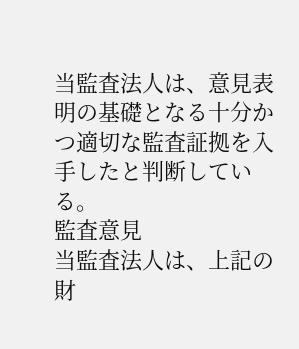当監査法人は、意見表明の基礎となる十分かつ適切な監査証拠を入手したと判断している。
監査意見
当監査法人は、上記の財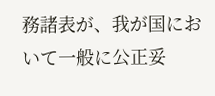務諸表が、我が国において一般に公正妥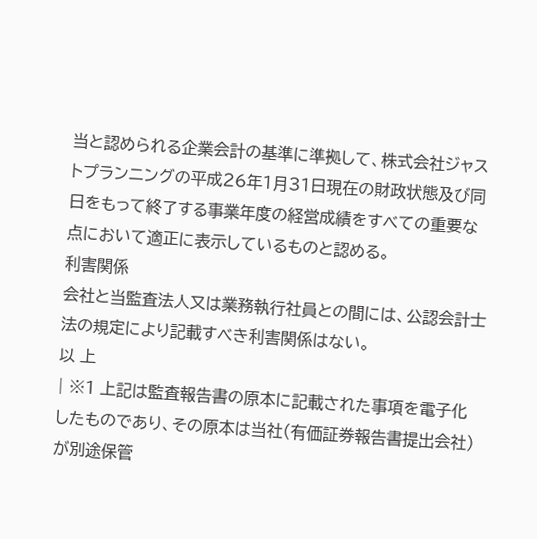当と認められる企業会計の基準に準拠して、株式会社ジャストプランニングの平成26年1月31日現在の財政状態及び同日をもって終了する事業年度の経営成績をすべての重要な点において適正に表示しているものと認める。
利害関係
会社と当監査法人又は業務執行社員との間には、公認会計士法の規定により記載すべき利害関係はない。
以 上
| ※1 上記は監査報告書の原本に記載された事項を電子化したものであり、その原本は当社(有価証券報告書提出会社)が別途保管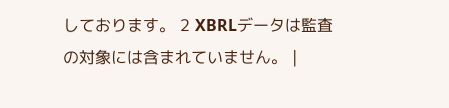しております。 2 XBRLデータは監査の対象には含まれていません。 |